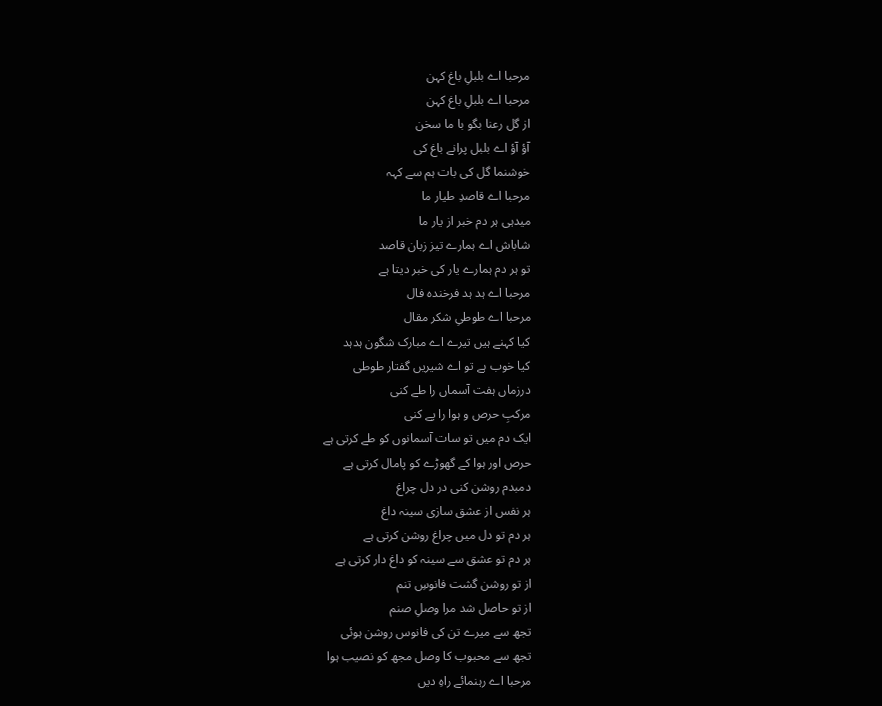مرحبا اے بلبلِ باغ کہن
مرحبا اے بلبلِ باغ کہن
از گل رعنا بگو با ما سخن
آؤ آؤ اے بلبل پرانے باغ کی
خوشنما گل کی بات ہم سے کہہ
مرحبا اے قاصدِ طیار ما
میدہی ہر دم خبر از یار ما
شاباش اے ہمارے تیز زبان قاصد
تو ہر دم ہمارے یار کی خبر دیتا ہے
مرحبا اے ہد ہد فرخندہ فال
مرحبا اے طوطیِ شکر مقال
کیا کہنے ہیں تیرے اے مبارک شگون ہدہد
کیا خوب ہے تو اے شیریں گفتار طوطی
درزماں ہفت آسماں را طے کنی
مرکبِ حرص و ہوا را پے کنی
ایک دم میں تو سات آسمانوں کو طے کرتی ہے
حرص اور ہوا کے گھوڑے کو پامال کرتی ہے
دمبدم روشن کنی در دل چراغ
ہر نفس از عشق سازی سینہ داغ
ہر دم تو دل میں چراغ روشن کرتی ہے
ہر دم تو عشق سے سینہ کو داغ دار کرتی ہے
از تو روشن گشت فانوسِ تنم
از تو حاصل شد مرا وصلِ صنم
تجھ سے میرے تن کی فانوس روشن ہوئی
تجھ سے محبوب کا وصل مجھ کو نصیب ہوا
مرحبا اے رہنمائے راہِ دیں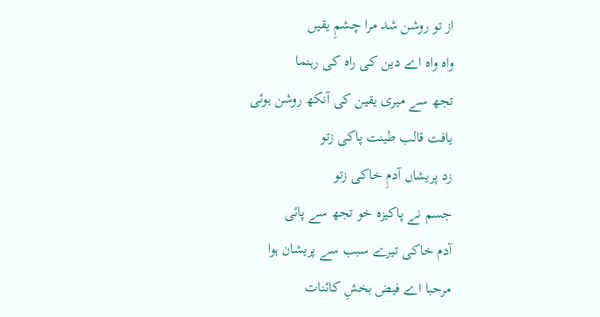از تو روشن شد مرا چشمِ یقیں
واہ واہ اے دین کی راہ کی رہنما
تجھ سے میری یقین کی آنکھ روشن ہوئی
یافت قالب طینت پاکی زتو
زد پریشاں آدمِ خاکی زتو
جسم نے پاکیزہ خو تجھ سے پائی
آدم خاکی تیرے سبب سے پریشان ہوا
مرحبا اے فیض بخشِ کائنات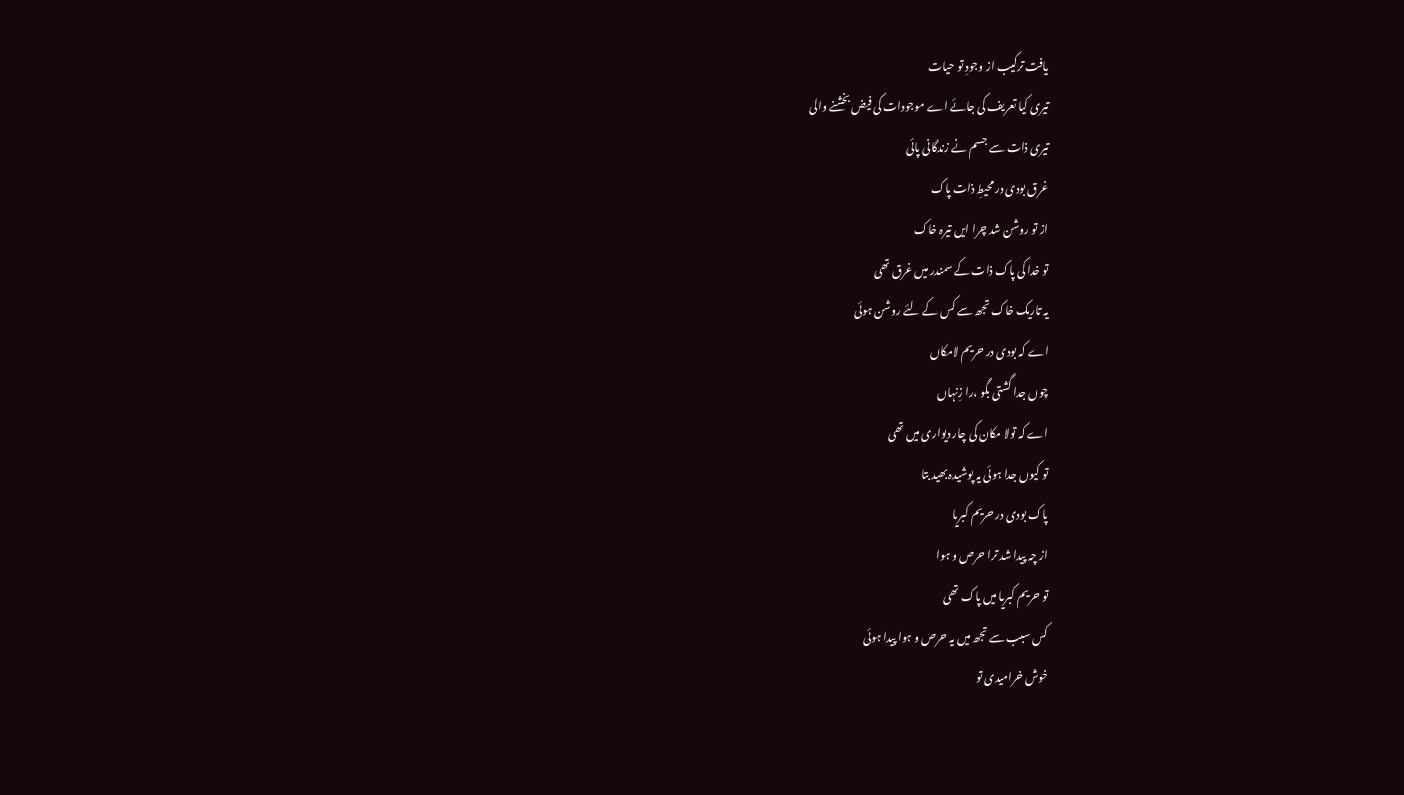یافت ترکیب از وجودِ تو حیات
تیری کیا تعریف کی جائے اے موجودات کی فیض بخشنے والی
تیری ذات سے جسم نے زندگانی پائی
غرق بودی در محیطِ ذات پاک
از تو روشن شد چرا ایں تیرہ خاک
تو خدا کی پاک ذات کے سمندر میں غرق تھی
یہ تاریک خاک تجھ سے کس کے لئے روشن ہوئی
اے کہ بودی در حریم لامکاں
چوں جدا گشتی بگو ،را زِنہاں
اے کہ تولا مکان کی چار دیواری میں تھی
تو کیوں جدا ہوئی یہ پوشیدہ بھید بتا
پاک بودی در حریم کبریا
از چہ پیدا شد ترا حرص و ہوا
تو حریم کبریا میں پاک تھی
کس سبب سے تجھ میں یہ حرص و ہوا پیدا ہوئی
خوش خرامیدی تو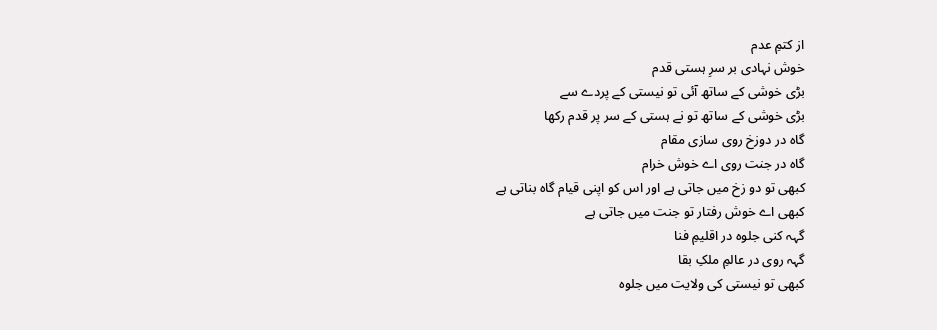از کتمِ عدم
خوش نہادی بر سرِ ہستی قدم
بڑی خوشی کے ساتھ آئی تو نیستی کے پردے سے
بڑی خوشی کے ساتھ تو نے ہستی کے سر پر قدم رکھا
گاہ در دوزخ روی سازی مقام
گاہ در جنت روی اے خوش خرام
کبھی تو دو زخ میں جاتی ہے اور اس کو اپنی قیام گاہ بناتی ہے
کبھی اے خوش رفتار تو جنت میں جاتی ہے
گہہ کنی جلوہ در اقلیمِ فنا
گہہ روی در عالمِ ملکِ بقا
کبھی تو نیستی کی ولایت میں جلوہ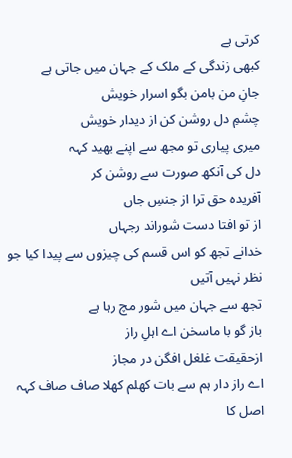کرتی ہے
کبھی زندگی کے ملک کے جہان میں جاتی ہے
جانِ من بامن بگو اسرار خویش
چشمِ دل روشن کن از دیدار خویش
میری پیاری تو مجھ سے اپنے بھید کہہ
دل کی آنکھ صورت سے روشن کر
آفریدہ حق ترا از جنسِ جاں
از تو افتا دست شوراند رجہاں
خدانے تجھ کو اس قسم کی چیزوں سے پیدا کیا جو نظر نہیں آتیں
تجھ سے جہان میں شور مچ رہا ہے
باز گو با ماسخن اے اہلِ راز
ازحقیقت غلغل افگن در مجاز
اے راز دار ہم سے بات کھلم کھلا صاف صاف کہہ
اصل کا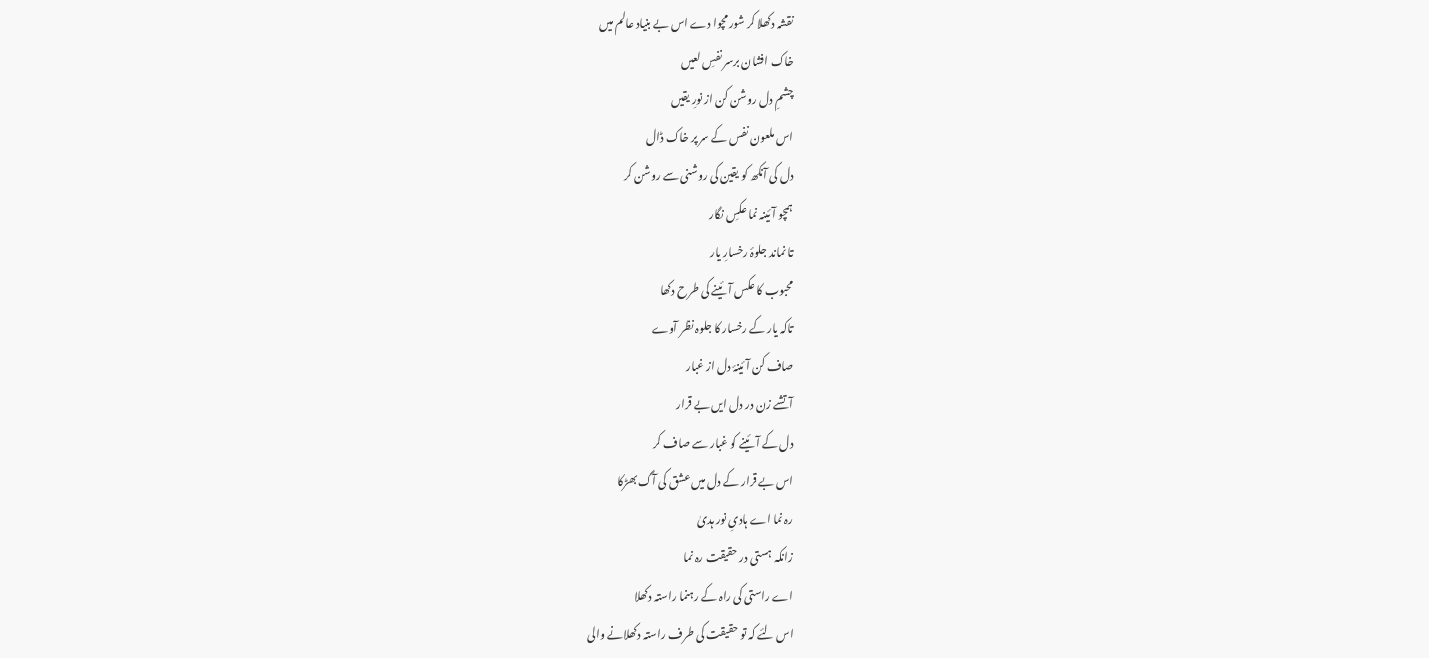نقشہ دکھلا کر شور مچوا دے اس بے بنیاد عالم میں
خاک افشان برسر نفسِ لعیں
چشمِ دل روشن کن از نورِ یقیں
اس ملعون نفس کے سر پر خاک ڈال
دل کی آنکھ کو یقین کی روشنی سے روشن کر
ہمچو آئینہ نما عکسِ نگار
تا نماند جلوۂ رخسارِ یار
محبوب کا عکس آئینے کی طرح دکھا
تاکہ یار کے رخسار کا جلوہ نظر آوے
صاف کن آئینۂ دل از غبار
آتشے زن در دل ایں بے قرار
دل کے آئینے کو غبار سے صاف کر
اس بے قرار کے دل میں عشق کی آگ بھڑکا
رہ نما اے ہادیِ نور ہدیٰ
زانکہ ہستی در حقیقت رہ نما
اے راستی کی راہ کے رہنما راستہ دکھلا
اس لئے کہ تو حقیقت کی طرف راستہ دکھلانے والی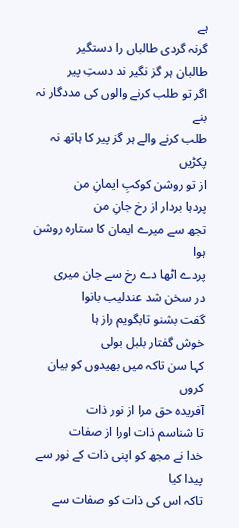ہے
گرنہ گردی طالباں را دستگیر
طالبان ہر گز نگیر ند دستِ پیر
اگر تو طلب کرنے والوں کی مددگار نہ بنے
طلب کرنے والے ہر گز پیر کا ہاتھ نہ پکڑیں
از تو روشن کوکبِ ایمانِ من
پردہا بردار از رخ جانِ من
تجھ سے میرے ایمان کا ستارہ روشن ہوا
پردے اٹھا دے رخ سے جان میری
در سخن شد عندلیب بانوا
گفت بشنو تابگویم راز ہا
خوش گفتار بلبل بولی
کہا سن تاکہ میں بھیدوں کو بیان کروں
آفریدہ حق مرا از نور ذات
تا شناسم ذات اورا از صفات
خدا نے مجھ کو اپنی ذات کے نور سے پیدا کیا
تاکہ اس کی ذات کو صفات سے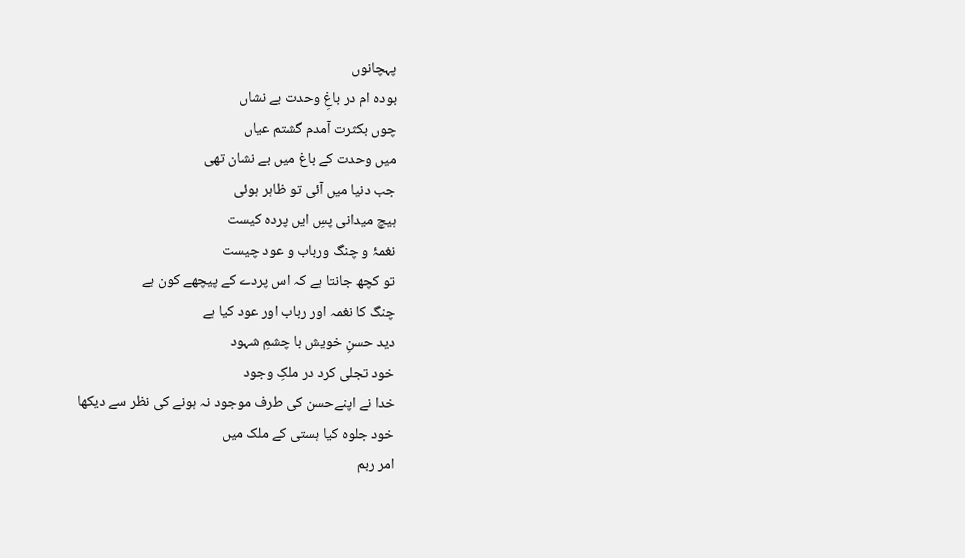پہچانوں
بودہ ام در باغِ وحدت بے نشاں
چوں بکثرت آمدم گشتم عیاں
میں وحدت کے باغ میں بے نشان تھی
جب دنیا میں آئی تو ظاہر ہوئی
ہیچ میدانی پسِ ایں پردہ کیست
نغمۂ و چنگ ورباب و عود چیست
تو کچھ جانتا ہے کہ اس پردے کے پیچھے کون ہے
چنگ کا نغمہ اور رباب اور عود کیا ہے
دید حسنِ خویش با چشمِ شہود
خود تجلی کرد در ملکِ وجود
خدا نے اپنےحسن کی طرف موجود نہ ہونے کی نظر سے دیکھا
خود جلوہ کیا ہستی کے ملک میں
امر ربم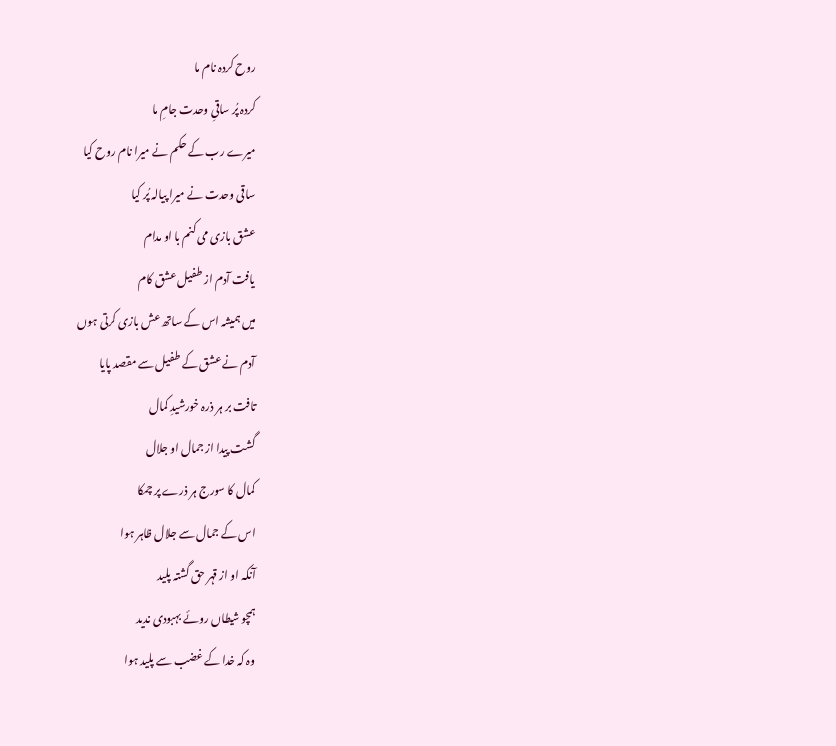روح کردہ نام ما
کردہ پُر ساقیِ وحدت جامِ ما
میرے رب کے حکم نے میرا نام روح کیا
ساقی وحدت نے میرا پیالہ پُر کیا
عشق بازی می کنم با او مدام
یافت آدم از طفیل عشق کام
میں ہمیشہ اس کے ساتھ عش بازی کرتی ہوں
آدم نے عشق کے طفیل سے مقصد پایا
تافت بر ہر ذرہ خورشیدِ کمال
گشت پیدا از جمال او جلال
کمال کا سورج ہر ذرے پر چمکا
اس کے جمال سے جلال ظاہر ہوا
آنکہ او از قہر حق گشتہ پلید
ہمچو شیطاں روئے بہبودی ندید
وہ کہ خدا کے غضب سے پلید ہوا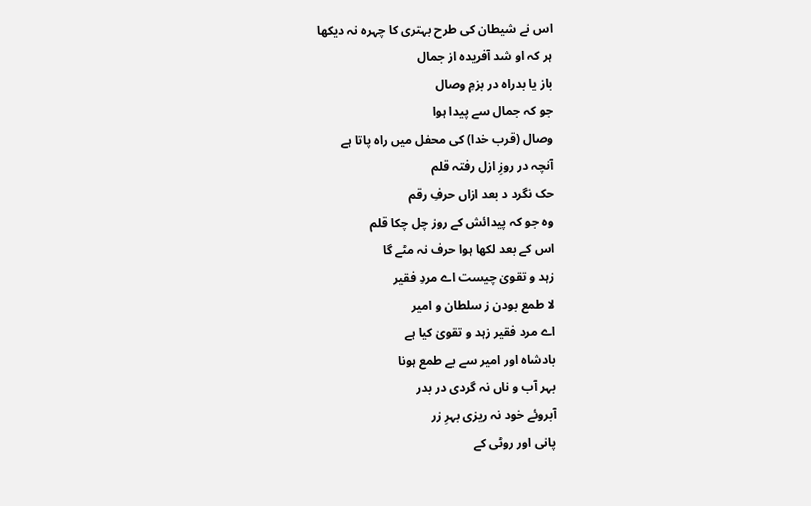اس نے شیطان کی طرح بہتری کا چہرہ نہ دیکھا
ہر کہ او شد آفریدہ از جمال
باز یا بدراہ در بزمِ وصال
جو کہ جمال سے پیدا ہوا
وصال (قرب خدا) کی محفل میں راہ پاتا ہے
آنچہ در روزِ ازل رفتہ قلم
حک نگرد د بعد ازاں حرفِ رقم
وہ جو کہ پیدائش کے روز چل چکا قلم
اس کے بعد لکھا ہوا حرف نہ مٹے گا
زہد و تقویٰ چیست اے مردِ فقیر
لا طمع بودن ز سلطان و امیر
اے مرد فقیر زہد و تقویٰ کیا ہے
بادشاہ اور امیر سے بے طمع ہونا
بہر آب و ناں نہ گردی در بدر
آبروئے خود نہ ریزی بہرِ زر
پانی اور روٹی کے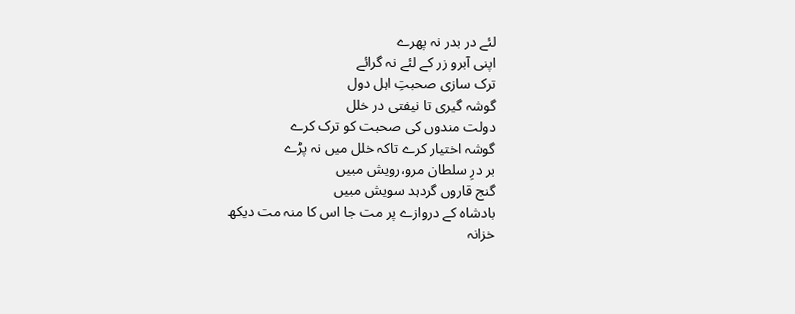لئے در بدر نہ پھرے
اپنی آبرو زر کے لئے نہ گرائے
ترک سازی صحبتِ اہل دول
گوشہ گیری تا نیفتی در خلل
دولت مندوں کی صحبت کو ترک کرے
گوشہ اختیار کرے تاکہ خلل میں نہ پڑے
بر درِ سلطان مرو،رویش مبیں
گنج قاروں گردہد سویش مبیں
بادشاہ کے دروازے پر مت جا اس کا منہ مت دیکھ
خزانہ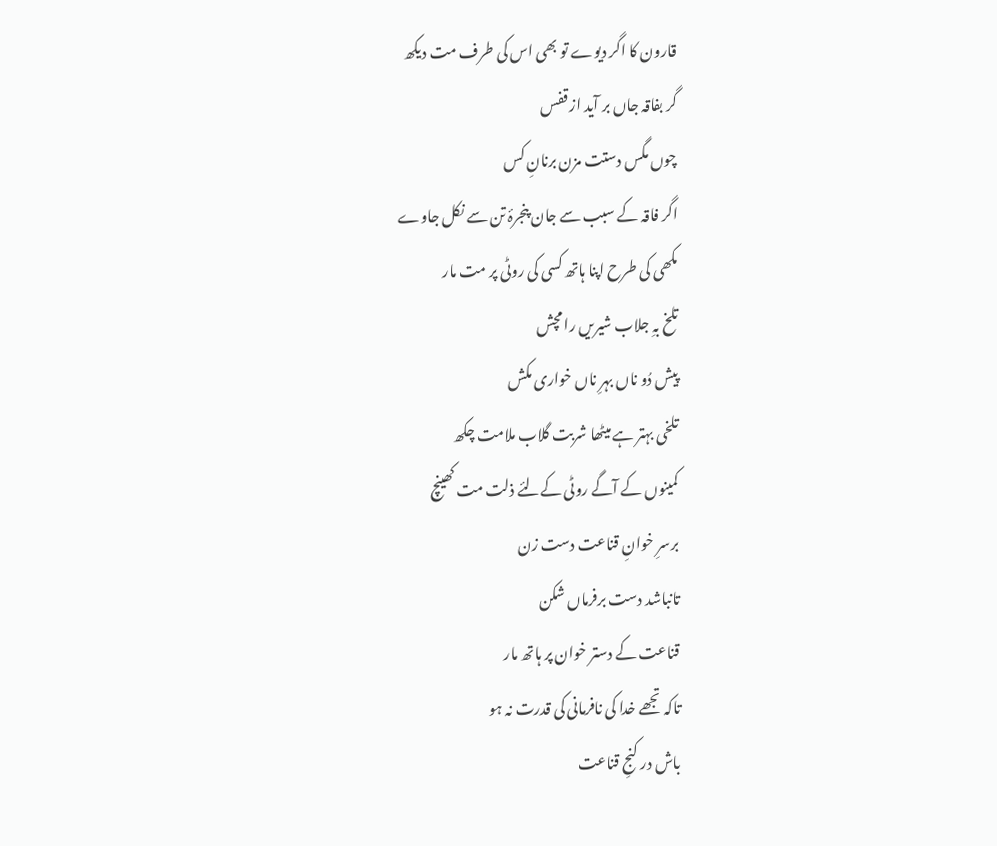قارون کا اگر دیوے تو بھی اس کی طرف مت دیکھ
گر بفاقہ جاں بر آید از قفس
چوں مگس دستت مزن برنانِ کس
اگر فاقہ کے سبب سے جان پنجرۂ تن سے نکل جاوے
مکھی کی طرح اپنا ہاتھ کسی کی روٹی پر مت مار
تلخ بہِ جلاب شیریں را مچش
پیش دُو ناں بہرِ ناں خواری مکش
تلخی بہتر ہے میٹھا شربت گلاب ملامت چکھ
کمینوں کے آگے روٹی کےلئے ذلت مت کھینچ
برسرِ خوانِ قناعت دست زن
تانباشد دست برفرماں شکن
قناعت کے دستر خوان پر ہاتھ مار
تاکہ تجھے خدا کی نافرمانی کی قدرت نہ ہو
باش در کنجِ قناعت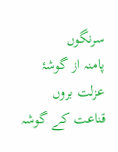سرنگوں
پامنہ از گوشۂ عزلت بروں
قناعت کے گوشہ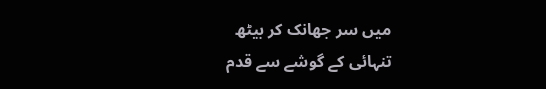میں سر جھانک کر بیٹھ
تنہائی کے گوشے سے قدم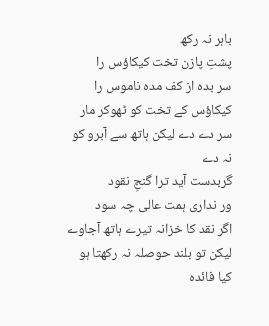باہر نہ رکھ
پشتِ پازن تخت کیکاؤس را
سر بدہ از کف مدہ ناموس را
کیکاؤس کے تخت کو ٹھوکر مار
سر دے دے لیکن ہاتھ سے آبرو کو نہ دے
گربدست آید ترا گنجِ نقود
ور نداری ہمت عالی چہ سود
اگر نقد کا خزانہ تیرے ہاتھ آجاوے
لیکن تو بلند حوصلہ نہ رکھتا ہو کیا فائدہ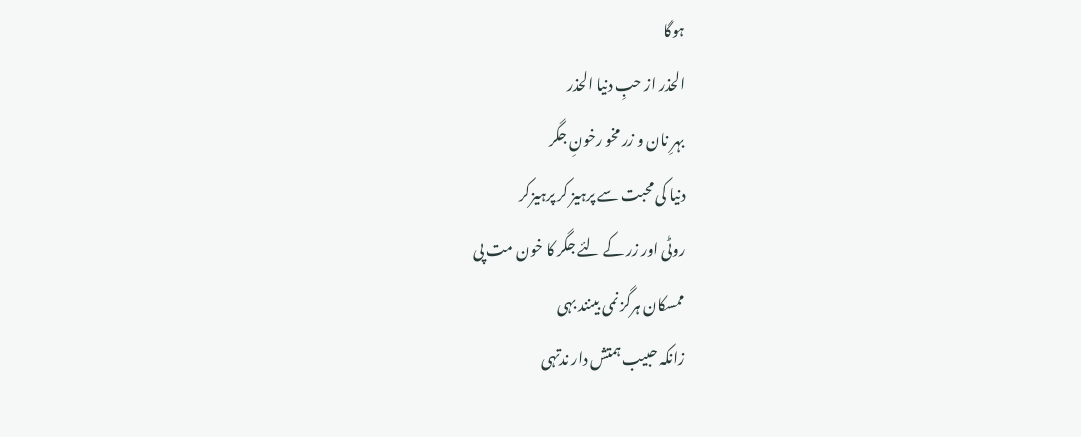ہوگا
الحذر از حبِ دنیا الحذر
بہرِ نان و زر مخو رخونِ جگر
دنیا کی محبت سے پرہیز کر پرہیزکر
روٹی اور زر کے لئے جگر کا خون مت پی
ممسکان ہرگز نمی بینند بہی
زانکہ حبیب ہمتش دار ندتہی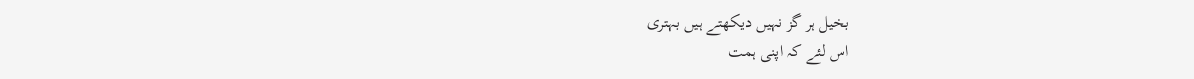بخیل ہر گز نہیں دیکھتے ہیں بہتری
اس لئے کہ اپنی ہمت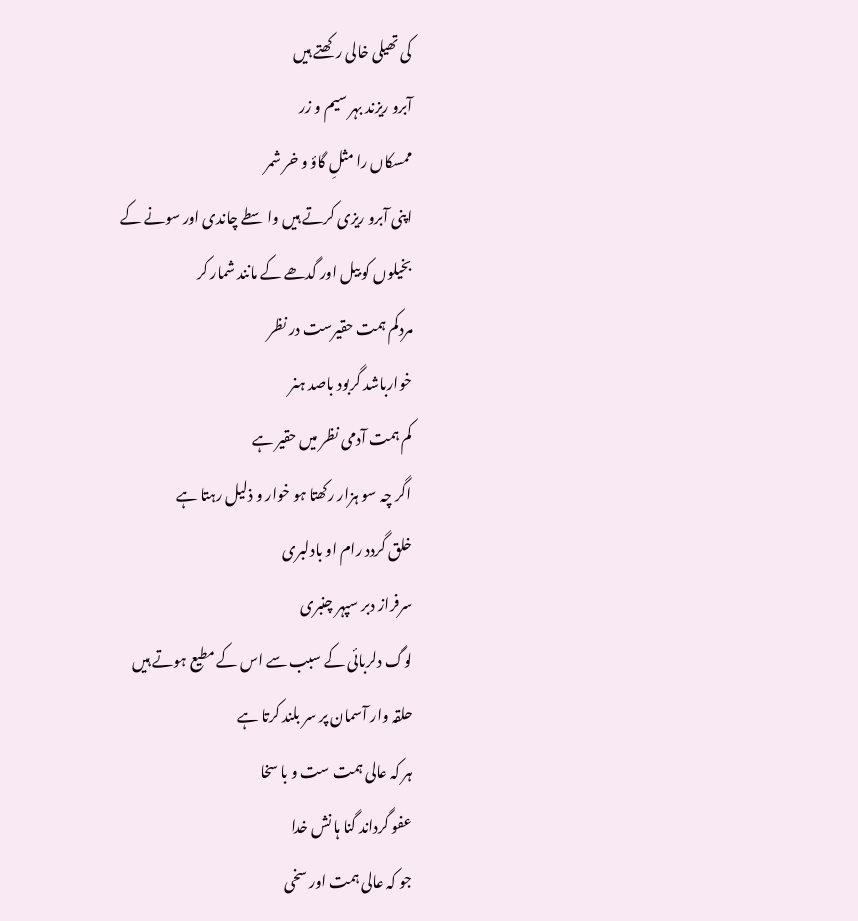کی تھیلی خالی رکھتے ہیں
آبرو ریزند بہر سیم و زر
ممسکاں را مثلِ گاؤ و خر شمر
اپنی آبرو ریزی کرتے ہیں واسطے چاندی اور سونے کے
بخیلوں کو بیل اور گدھے کے مانند شمار کر
مردکم ہمت حقیرست در نظر
خوارباشد گربود باصد ہنر
کم ہمت آدمی نظر میں حقیر ہے
اگر چہ سو ہزار رکھتا ہو خوار و ذلیل رہتا ہے
خلق گردد رام او بادلبری
سرفراز دبر سپہر چنبری
لوگ دلربائی کے سبب سے اس کے مطیع ہوتے ہیں
حلقہ وار آسمان پر سر بلند کرتا ہے
ہر کہ عالی ہمت ست و با سخا
عفو گرداند گنا ہا نش خدا
جو کہ عالی ہمت اور سخی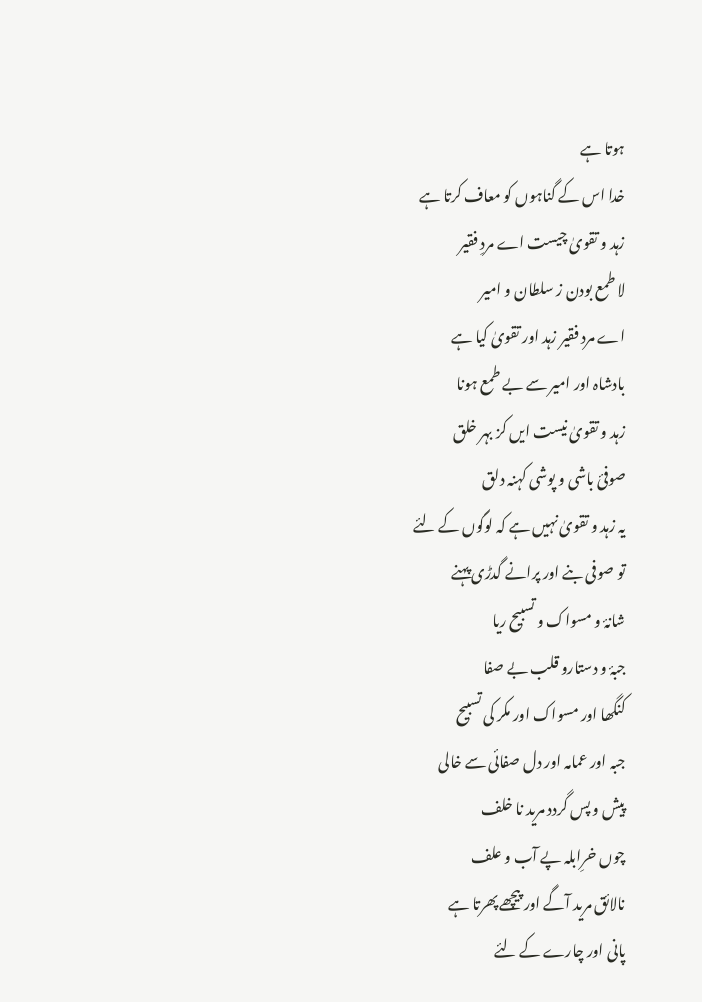ہوتا ہے
خدا اس کے گناہوں کو معاف کرتا ہے
زہد و تقویٰ چیست اے مردِ فقیر
لا طمع بودن ز سلطان و امیر
اے مرد فقیر زہد اور تقویٰ کیا ہے
بادشاہ اور امیر سے بے طمع ہونا
زہد و تقویٰ نیست ایں کز بہر خلق
صوفیٔ باشی و پوشی کہنہ دلق
یہ زہد و تقویٰ نہیں ہے کہ لوگوں کے لئے
تو صوفی بنے اور پرانے گدڑی پہنے
شانۂ و مسواک و تسبیح ریا
جبۂ و دستارو قلب بے صفا
کنگھا اور مسواک اور مکر کی تسبیح
جبہ اور عمامہ اور دل صفائی سے خالی
پیش و پس گردد مرید نا خلف
چوں خرِابلہ پے آب و علف
نالائق مرید آگے اور پیچھے پھرتا ہے
پانی اور چارے کے لئے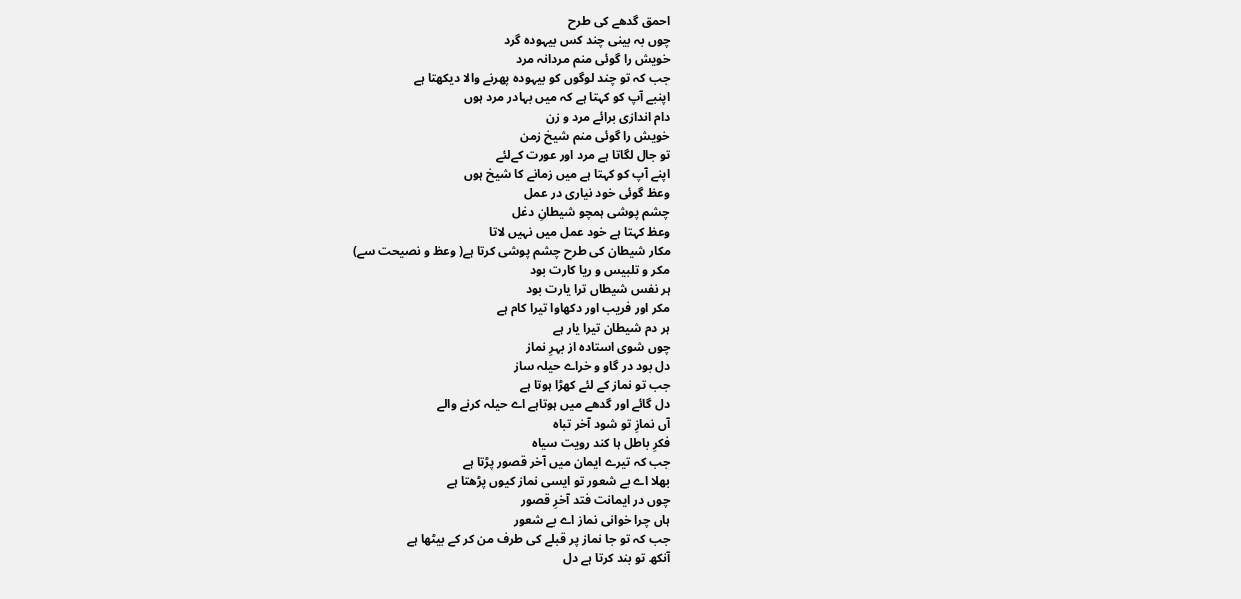احمق گدھے کی طرح
چوں بہ بینی چند کس بیہودہ گرد
خویش را گوئی منم مردانہ مرد
جب کہ تو چند لوگوں کو بیہودہ پھرنے والا دیکھتا ہے
اپنبے آپ کو کہتا ہے کہ میں بہادر مرد ہوں
دام اندازی برائے مرد و زن
خویش را گوئی منم شیخ زمن
تو جال لگاتا ہے مرد اور عورت کےلئے
اپنے آپ کو کہتا ہے میں زمانے کا شیخ ہوں
وعظ گوئی خود نیاری در عمل
چشم پوشی ہمچو شیطانِ دغل
وعظ کہتا ہے خود عمل میں نہیں لاتا
مکار شیطان کی طرح چشم پوشی کرتا ہے( وعظ و نصیحت سے)
مکر و تلبیس و ریا کارت بود
ہر نفس شیطاں ترا یارت بود
مکر اور فریب اور دکھاوا تیرا کام ہے
ہر دم شیطان تیرا یار ہے
چوں شوی استادہ از بہرِ نماز
دل بود در گاو و خراے حیلہ ساز
جب تو نماز کے لئے کھڑا ہوتا ہے
دل گائے اور گدھے میں ہوتاہے اے حیلہ کرنے والے
آں نمازِ تو شود آخر تباہ
فکرِ باطل ہا کند رویت سیاہ
جب کہ تیرے ایمان میں آخر قصور پڑتا ہے
بھلا اے بے شعور تو ایسی نماز کیوں پڑھتا ہے
چوں در ایمانت فتد آخرِ قصور
ہاں چرا خوانی نماز اے بے شعور
جب کہ تو جا نماز پر قبلے کی طرف من کر کے بیٹھا ہے
آنکھ تو بند کرتا ہے دل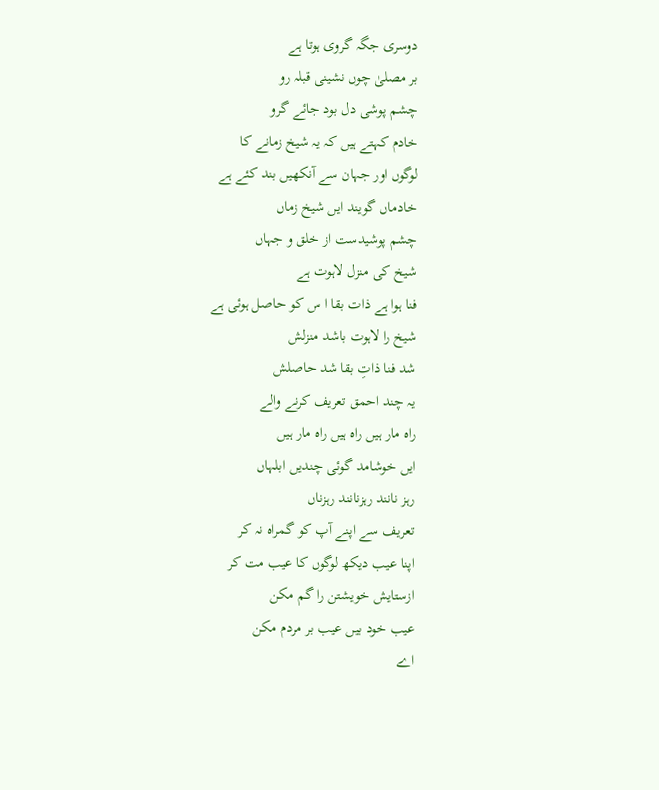دوسری جگہ گروی ہوتا ہے
بر مصلیٰ چوں نشینی قبلہ رو
چشم پوشی دل بود جائے گرو
خادم کہتے ہیں کہ یہ شیخ زمانے کا
لوگوں اور جہان سے آنکھیں بند کئے ہے
خادماں گویند ایں شیخ زماں
چشم پوشیدست از خلق و جہاں
شیخ کی منزل لاہوت ہے
فنا ہوا ہے ذات بقا ا س کو حاصل ہوئی ہے
شیخ را لاہوت باشد منزلش
شد فنا ذاتِ بقا شد حاصلش
یہ چند احمق تعریف کرنے والے
راہ مار ہیں راہ ہیں راہ مار ہیں
ایں خوشامد گوئی چندیں ابلہاں
رہز نانند رہزنانند رہزناں
تعریف سے اپنے آپ کو گمراہ نہ کر
اپنا عیب دیکھ لوگوں کا عیب مت کر
ازستایش خویشتن را گم مکن
عیب خود بیں عیب بر مردم مکن
اے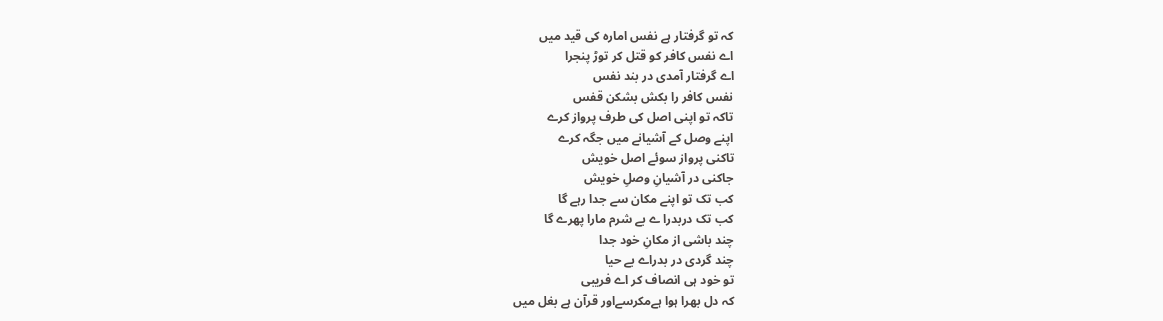کہ تو گرفتار ہے نفس امارہ کی قید میں
اے نفس کافر کو قتل کر توڑ پنجرا
اے گرفتار آمدی در بند نفس
نفس کافر را بکش بشکن قفس
تاکہ تو اپنی اصل کی طرف پرواز کرے
اپنے وصل کے آشیانے میں جگہ کرے
تاکنی پرواز سوئے اصل خویش
جاکنی در آشیانِ وصلِ خویش
کب تک تو اپنے مکان سے جدا رہے گا
کب تک دربدرا ے بے شرم مارا پھرے گا
چند باشی از مکانِ خود جدا
چند گردی در بدراے بے حیا
تو خود ہی انصاف کر اے فریبی
کہ دل بھرا ہوا ہےمکرسےاور قرآن ہے بغل میں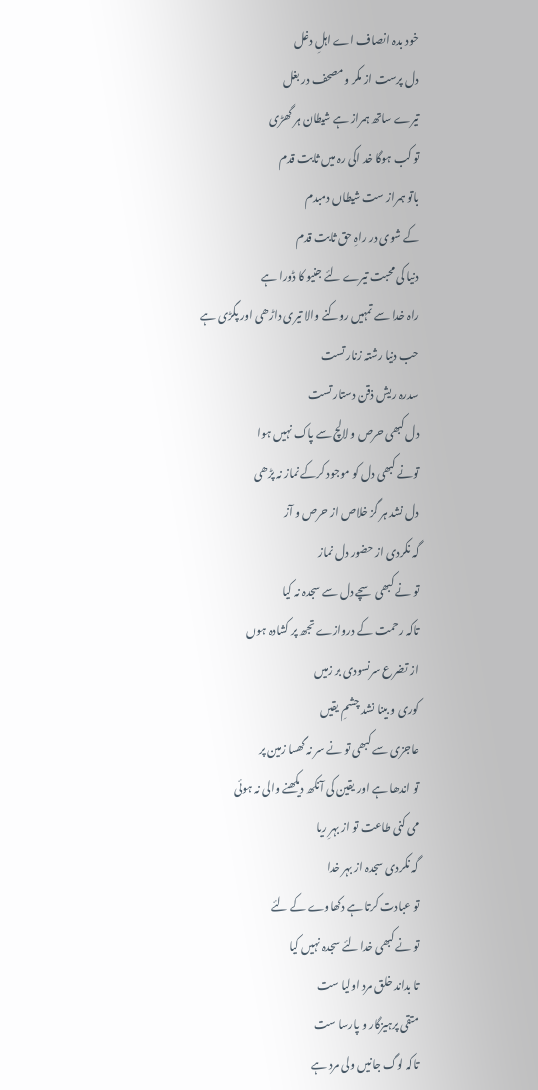خود بدہ انصاف اے اہلِ دغل
دل پرست از مکر و مصحف در بغل
تیرے ساتھ ہمراز ہے شیطان ہر گھڑی
تو کب ہوگا خد اکی رہ میں ثابت قدم
باتو ہمراز ست شیطاں دمبدم
کے شوی در راہِ حق ثابت قدم
دنیا کی محبت تیرے لئے جنیو کا ڈورا ہے
راہ خدا سے تمہیں روکنے والا تیری داڑھی اور پگڑی ہے
حب دنیا رشتہ زنار تست
سدرہ ریش ذقن دستار تست
دل کبھی حرص و لالچ سے پاک نہیں ہوا
تونے کبھی دل کو موجود کرکے نماز نہ پڑھی
دل نشد ہر گز خلاص از حرص و آز
گہ نکردی از حضور دل نماز
تو نے کبھی سچے دل سے سجدہ نہ کیا
تاکہ رحمت کے دروازے تجھ پر کشادہ ہوں
از تضرع سرنسودی بر زمیں
کوری و بینا نشد چشمِ یقیں
عاجزی سے کبھی تو نے سر نہ گھسا زمین پر
تو اندھا ہے اور یقین کی آنکھ دیکھنے والی نہ ہوئی
می کنی طاعت تو از بہرِ ریا
گہ نکردی سجدہ از بہر خدا
تو عبادت کرتا ہے دکھاوے کے لئے
تو نے کبھی خدا لئے سجدہ نہیں کیا
تا بداند خلق مرد اولیا ست
متقی پرہیزگار و پارسا ست
تاکہ لوگ جانیں ولی مرد ہے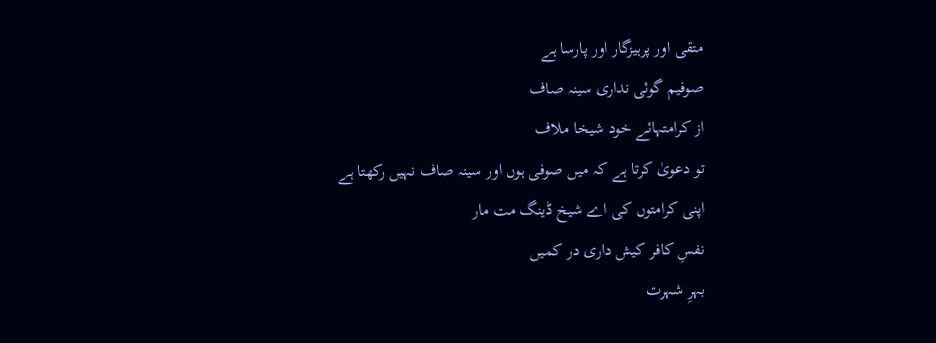متقی اور پرہیزگار اور پارسا ہے
صوفیم گوئی نداری سینہ صاف
از کرامتہائے خود شیخا ملاف
تو دعویٰ کرتا ہے کہ میں صوفی ہوں اور سینہ صاف نہیں رکھتا ہے
اپنی کرامتوں کی اے شیخ ڈینگ مت مار
نفسِ کافر کیش داری در کمیں
بہرِ شہرت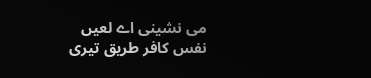می نشینی اے لعیں
نفس کافر طریق تیری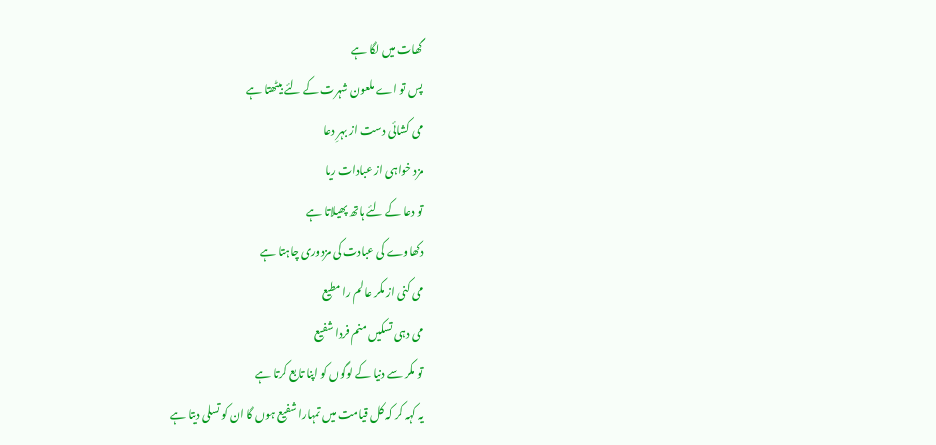گھات میں لگا ہے
پس تو اے ملعون شہرت کے لئے بیٹھتا ہے
می کشائی دست از بہرِ دعا
مزد خواہی از عبادات ریا
تو دعا کے لئے ہاتھ پھیلاتا ہے
دکھاوے کی عبادت کی مزدوری چاہتا ہے
می کنی از مکر عالم را مطیع
می دہی تسکیں منم فردا شفیع
تو مکر سے دنیا کے لوگوں کو اپنا تابع کرتا ہے
یہ کہہ کر کہ کل قیامت میں تمہارا شفیع ہوں گا ان کو تسلی دیتا ہے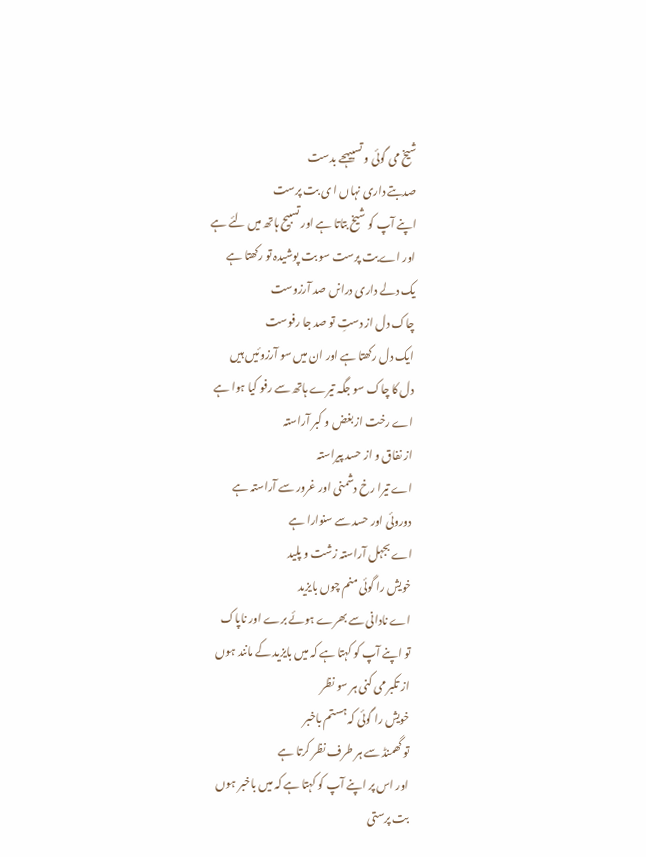شیخ می گوئی و تسبیہحے بدست
صدبتے داری نہاں ا ی بت پرست
اپنے آپ کو شیخ بتاتا ہے اور تسبیح ہاتھ میں لئے ہے
اور اے بت پرست سو بت پوشیدہ تو رکھتا ہے
یک دلے داری درانں صد آرزوست
چاک دل از دستِ تو صد جا رفوست
ایک دل رکھتا ہے اور ان میں سو آرزوئیں ہیں
دل کا چاک سو جگہ تیرے ہاتھ سے رفو کیا ہوا ہے
اے رخت از بغض و کبر آراستہ
از نفاق و از حسد پیراستہ
اے تیرا رخ دشمنی اور غرور سے آراستہ ہے
دوروئی اور حسد سے سنوارا ہے
اے بجہل آراستہ زشت و پلید
خویش را گوئی منم چوں بایزید
اے نادانی سے بھرے ہوئے برے اور ناپاک
تو اپنے آپ کو کہتا ہے کہ میں بایزید کے مانند ہوں
از تکبر می کنی ہر سو نظر
خویش را گوئی کہ ہستم باخبر
تو گھمنڈ سے ہر طرف نظر کرتا ہے
اور اس پر اپنے آپ کو کہتا ہے کہ میں باخبر ہوں
بت پرستی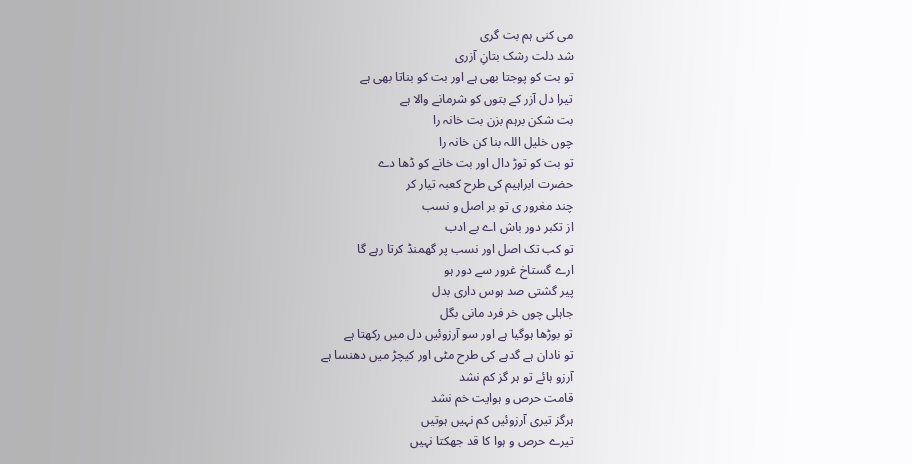می کنی ہم بت گری
شد دلت رشک بتانِ آزری
تو بت کو پوجتا بھی ہے اور بت کو بناتا بھی ہے
تیرا دل آزر کے بتوں کو شرمانے والا ہے
بت شکن برہم بزن بت خانہ را
چوں خلیل اللہ بنا کن خانہ را
تو بت کو توڑ دال اور بت خانے کو ڈھا دے
حضرت ابراہیم کی طرح کعبہ تیار کر
چند مغرور ی تو بر اصل و نسب
از تکبر دور باش اے بے ادب
تو کب تک اصل اور نسب پر گھمنڈ کرتا رہے گا
ارے گستاخ غرور سے دور ہو
پیر گشتی صد ہوس داری بدل
جاہلی چوں خر فرد مانی بگل
تو بوڑھا ہوگیا ہے اور سو آرزوئیں دل میں رکھتا ہے
تو نادان ہے گدہے کی طرح مٹی اور کیچڑ میں دھنسا ہے
آرزو ہائے تو ہر گز کم نشد
قامت حرص و ہوایت خم نشد
ہرگز تیری آرزوئیں کم نہیں ہوتیں
تیرے حرص و ہوا کا قد جھکتا نہیں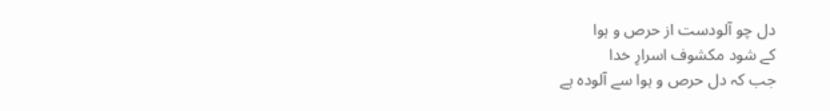دل چو آلودست از حرص و ہوا
کے شود مکشوف اسرارِ خدا
جب کہ دل حرص و ہوا سے آلودہ ہے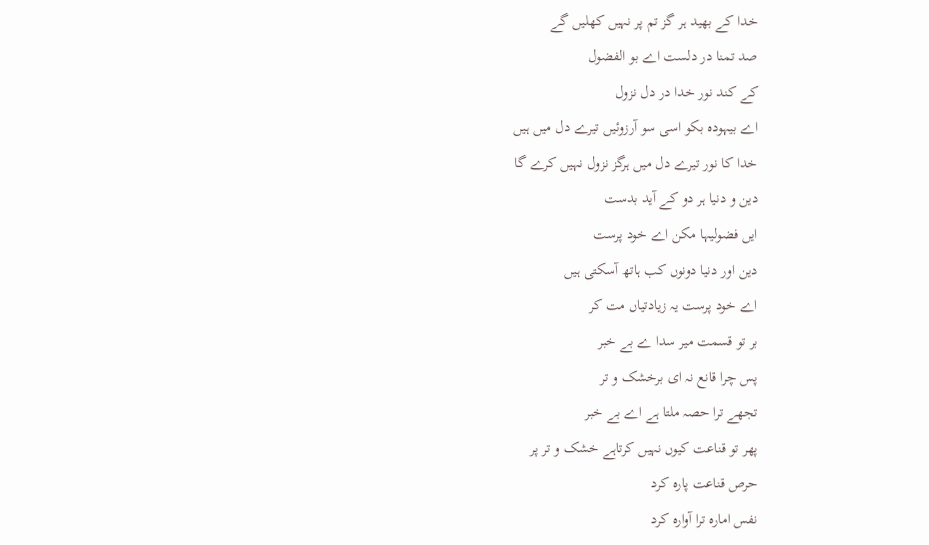خدا کے بھید ہر گز تم پر نہیں کھلیں گے
صد تمنا در دلست اے بو الفضول
کے کند نور خدا در دل نزول
اے بیہودہ بکو اسی سو آرزوئیں تیرے دل میں ہیں
خدا کا نور تیرے دل میں ہرگز نزول نہیں کرے گا
دین و دنیا ہر دو کے آید بدست
ایں فضولیہا مکن اے خود پرست
دین اور دنیا دونوں کب ہاتھ آسکتی ہیں
اے خود پرست یہ زیادتیاں مت کر
بر تو قسمت میر سدا ے بے خبر
پس چرا قانع نہ ای برخشک و تر
تجھے ترا حصہ ملتا ہے اے بے خبر
پھر تو قناعت کیوں نہیں کرتاہے خشک و تر پر
حرص قناعت پارہ کرد
نفس امارہ ترا آوارہ کرد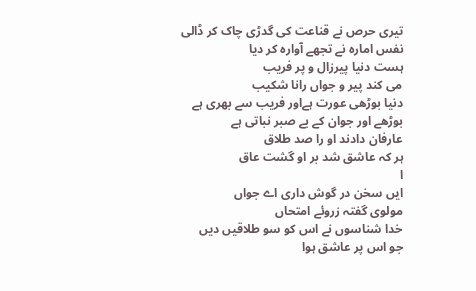تیری حرص نے قناعت کی گدڑی چاک کر ڈالی
نفس امارہ نے تجھے آوارہ کر دیا
ہست دنیا پیرزال و پر فریب
می کند پیر و جواں رانا شکیب
دنیا بوڑھی عورت ہےاور فریب سے بھری ہے
بوڑھے اور جوان کے بے صبر نباتی ہے
عارفان دادند او را صد طلاق
ہر کہ عاشق شد بر او گشت عاق
ا
ایں سخن در گوش داری اے جواں
مولوی گفتہ زروئے امتحاں
خدا شناسوں نے اس کو سو طلاقیں دیں
جو اس پر عاشق ہوا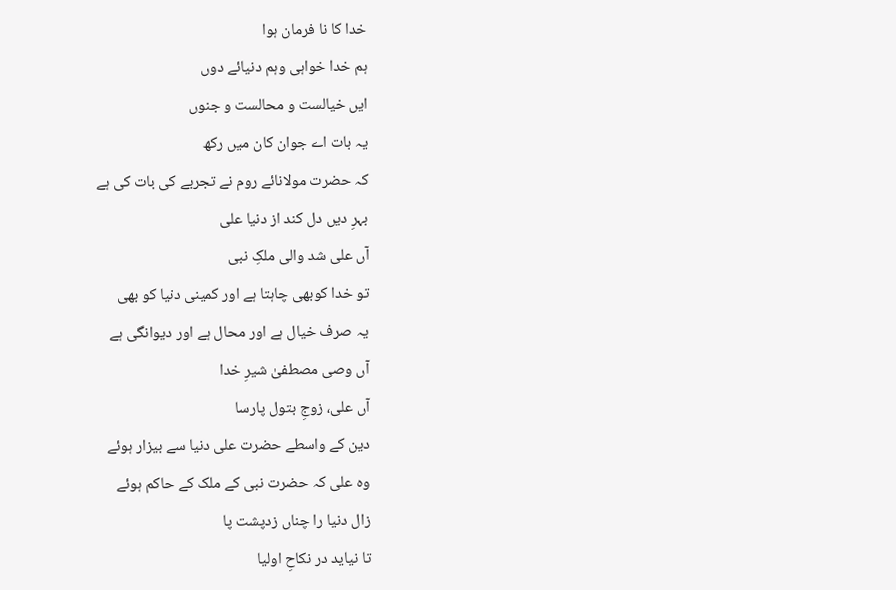خدا کا نا فرمان ہوا
ہم خدا خواہی وہم دنیائے دوں
ایں خیالست و محالست و جنوں
یہ بات اے جوان کان میں رکھ
کہ حضرت مولانائے روم نے تجربے کی بات کی ہے
بہرِ دیں دل کند از دنیا علی
آں علی شد والی ملکِ نبی
تو خدا کوبھی چاہتا ہے اور کمینی دنیا کو بھی
یہ صرف خیال ہے اور محال ہے اور دیوانگی ہے
آں وصی مصطفیٰ شیرِ خدا
آں علی، زوجِ بتول پارسا
دین کے واسطے حضرت علی دنیا سے بیزار ہوئے
وہ علی کہ حضرت نبی کے ملک کے حاکم ہوئے
زال دنیا را چناں زدپشت پا
تا نیاید در نکاحِ اولیا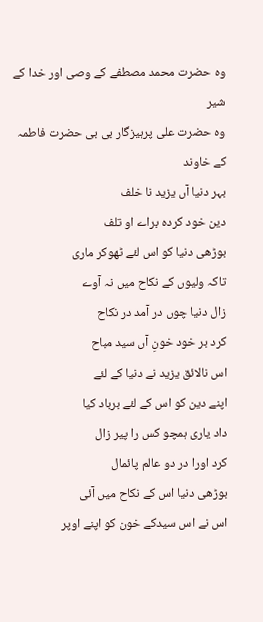وہ حضرت محمد مصطفے کے وصی اور خدا کے شیر
وہ حضرت علی پرہیزگار بی بی حضرت فاطمہ کے خاوند
بہر دنیا آں یزید نا خلف
دین خود کردہ براے او تلف
بوڑھی دنیا کو اس لئے ٹھوکر ماری
تاکہ ولیوں کے نکاح میں نہ آوے
زال دنیا چوں در آمد در نکاح
کرد بر خود خونِ آں سید مباح
اس نالائق یزید نے دنیا کے لئے
اپنے دین کو اس کے لئے برباد کیا
داد یاری ہمچو کس را پیر زال
کرد اورا در دو عالم پائمال
بوڑھی دنیا اس کے نکاح میں آئی
اس نے اس سیدکے خون کو اپنے اوپر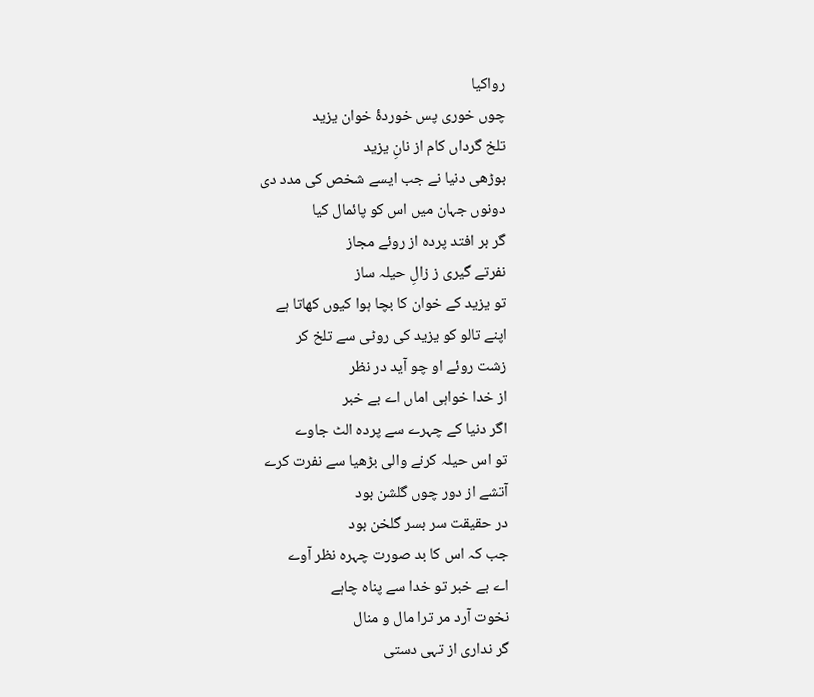رواکیا
چوں خوری پس خوردۂ خوان یزید
تلخ گرداں کام از نانِ یزید
بوڑھی دنیا نے جب ایسے شخص کی مدد دی
دونوں جہان میں اس کو پائمال کیا
گر بر افتد پردہ از روئے مجاز
نفرتے گیری ز زالِ حیلہ ساز
تو یزید کے خوان کا بچا ہوا کیوں کھاتا ہے
اپنے تالو کو یزید کی روٹی سے تلخ کر
زشت روئے او چو آید در نظر
از خدا خواہی اماں اے بے خبر
اگر دنیا کے چہرے سے پردہ الٹ جاوے
تو اس حیلہ کرنے والی بڑھیا سے نفرت کرے
آتشے از دور چوں گلشن بود
در حقیقت سر بسر گلخن بود
جب کہ اس کا بد صورت چہرہ نظر آوے
اے بے خبر تو خدا سے پناہ چاہے
نخوت آرد مر ترا مال و منال
گر نداری از تہی دستی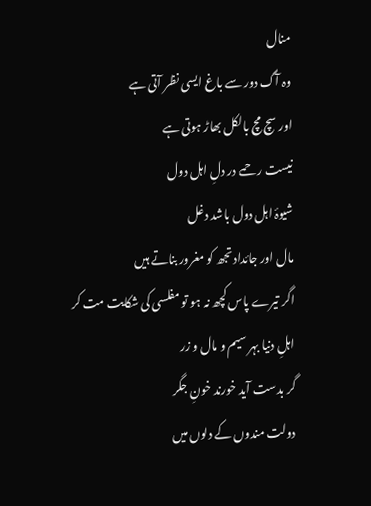منال
وہ آگ دور سے باغ ایسی نظر آتی ہے
اور سچ مچ بالکل بھاڑ ہوتی ہے
نیست رحمے در دلِ اہل دول
شیوۂ اہل دول باشد دغل
مال اور جائداد تجھ کو مغرور بناتے ہیں
اگر تیرے پاس کچھ نہ ہو تو مفلسی کی شکایت مت کر
اہلِ دنیا بہر سیم و مال و زر
گر بدست آید خورند خونِ جگر
دولت مندوں کے دلوں میں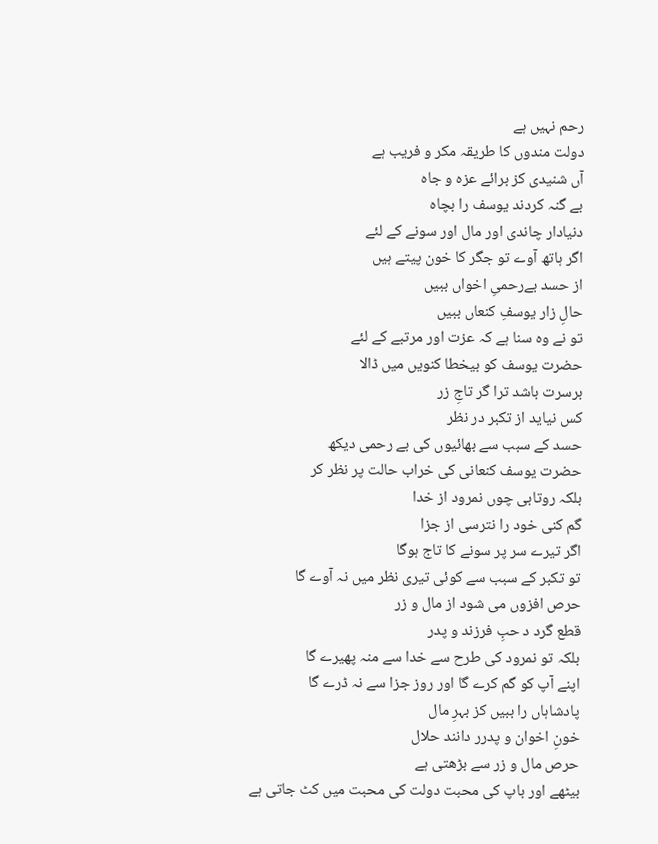رحم نہیں ہے
دولت مندوں کا طریقہ مکر و فریب ہے
آں شنیدی کز برائے عزہ و جاہ
بے گنہ کردند یوسف را بچاہ
دنیادار چاندی اور مال اور سونے کے لئے
اگر ہاتھ آوے تو جگر کا خون پیتے ہیں
از حسد بےرحمیِ اخواں ببیں
حالِ زار یوسفِ کنعاں ببیں
تو نے وہ سنا ہے کہ عزت اور مرتبے کے لئے
حضرت یوسف کو بیخطا کنویں میں ڈالا
برسرت باشد ترا گر تاجِ زر
کس نیاید از تکبر در نظر
حسد کے سبب سے بھائیوں کی بے رحمی دیکھ
حضرت یوسف کنعانی کی خراب حالت پر نظر کر
بلکہ روتابی چوں نمرود از خدا
گم کنی خود را نترسی از جزا
اگر تیرے سر پر سونے کا تاج ہوگا
تو تکبر کے سبب سے کوئی تیری نظر میں نہ آوے گا
حرص افزوں می شود از مال و زر
قطع گرد د حبِ فرزند و پدر
بلکہ تو نمرود کی طرح سے خدا سے منہ پھیرے گا
اپنے آپ کو گم کرے گا اور روز جزا سے نہ ڈرے گا
پادشاہاں را ببیں کز بہرِ مال
خونِ اخوان و پدرر دانند حلال
حرص مال و زر سے بڑھتی ہے
بیٹھے اور باپ کی محبت دولت کی محبت میں کٹ جاتی ہے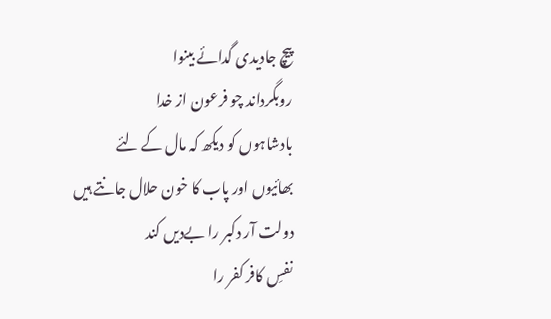پیچ جادیدی گدائے بینوا
روبگرداند چو فرعون از خدا
بادشاہوں کو دیکھ کہ مال کے لئے
بھائیوں اور پاب کا خون حلال جانتے ہیں
دولت آر دکبر را بےدیں کند
نفسِ کافر کفر را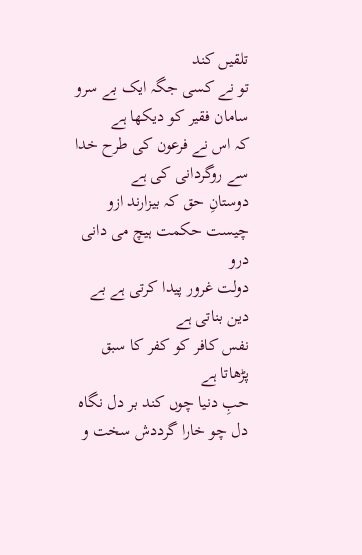تلقیں کند
تو نے کسی جگہ ایک بے سرو سامان فقیر کو دیکھا ہے
کہ اس نے فرعون کی طرح خدا سے روگردانی کی ہے
دوستانِ حق کہ بیزارند ازو
چیست حکمت ہیچ می دانی درو
دولت غرور پیدا کرتی ہے بے دین بناتی ہے
نفس کافر کو کفر کا سبق پڑھاتا ہے
حبِ دنیا چوں کند بر دل نگاہ
دل چو خارا گرددش سخت و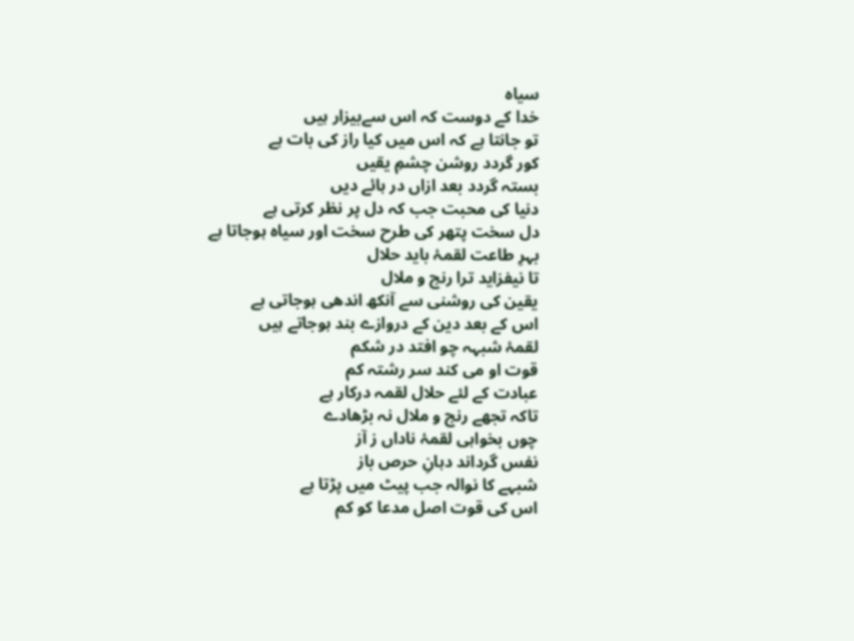سیاہ
خدا کے دوست کہ اس سےبیزار ہیں
تو جانتا ہے کہ اس میں کیا راز کی بات ہے
کور گردد روشن چشمِ یقیں
بستہ گردد بعد ازاں در ہائے دیں
دنیا کی محبت جب کہ دل پر نظر کرتی ہے
دل سخت پتھر کی طرح سخت اور سیاہ ہوجاتا ہے
بہرِ طاعت لقمۂ باید حلال
تا نیفزاید ترا رنج و ملال
یقین کی روشنی سے آنکھ اندھی ہوجاتی ہے
اس کے بعد دین کے دروازے بند ہوجاتے ہیں
لقمۂ شبہہ چو افتد در شکم
قوت او می کند سر رشتہ کم
عبادت کے لئے حلال لقمہ درکار ہے
تاکہ تجھے رنج و ملال نہ بڑھادے
چوں بخواہی لقمۂ ناداں ز آز
نفس گرداند دہانِ حرص باز
شبہے کا نوالہ جب پیٹ میں پڑتا ہے
اس کی قوت اصل مدعا کو کم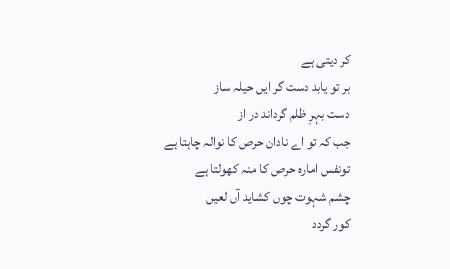کر دیتی ہے
بر تو یابد دست گر ایں حیلہ ساز
دست بہرِ ظلم گرداند در از
جب کہ تو اے نادان حرص کا نوالہ چاہتا ہے
تونفس امارہ حرص کا منہ کھولتا ہے
چشم شہوت چوں کشاید آں لعیں
کور گردد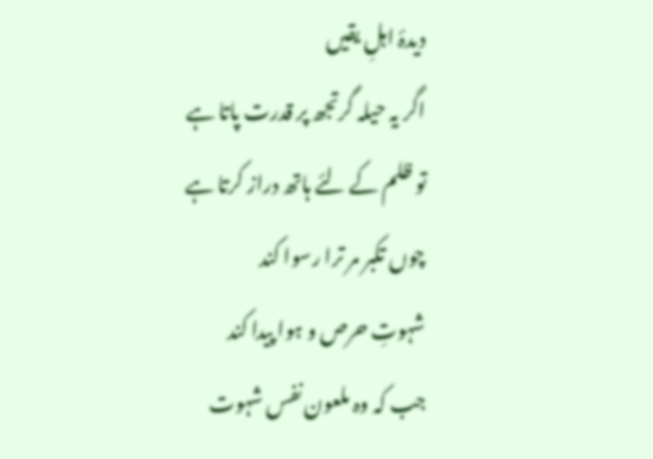دیدۂ اہلِ یقیں
اگر یہ حیلہ گرتجھ پر قدرت پاتا ہے
تو ظلم کے لئے ہاتھ دراز کرتا ہے
چوں تکبر مر ترا رسوا کند
شہوتِ حرص و ہوا پیدا کند
جب کہ وہ ملعون نفس شہوت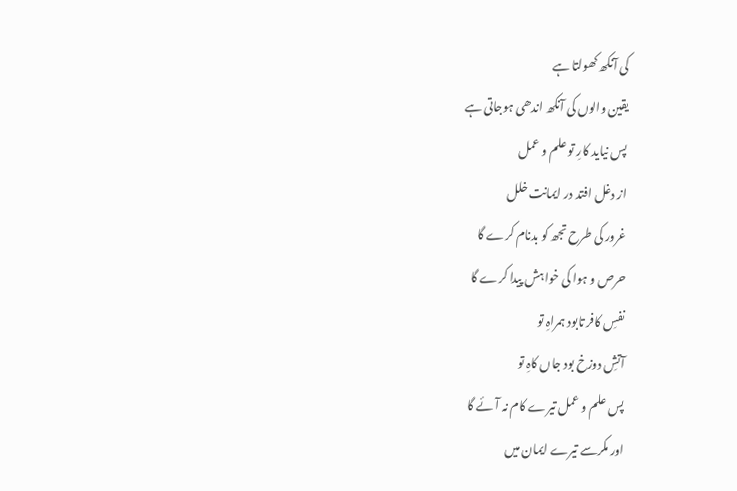کی آنکھ کھولتا ہے
یقین والوں کی آنکھ اندھی ہوجاتی ہے
پس نیاید کارِ تو علم و عمل
از دغل افتد در ایمانت خلل
غرور کی طرح تجھ کو بدنام کرے گا
حرص و ہوا کی خواہش پیدا کرے گا
نفسِ کافر تابود ہمراہِ تو
آتشِ دوزخ بود جاں کاہِ تو
پس علم و عمل تیرے کام نہ آئے گا
اور مکرسے تیرے ایمان میں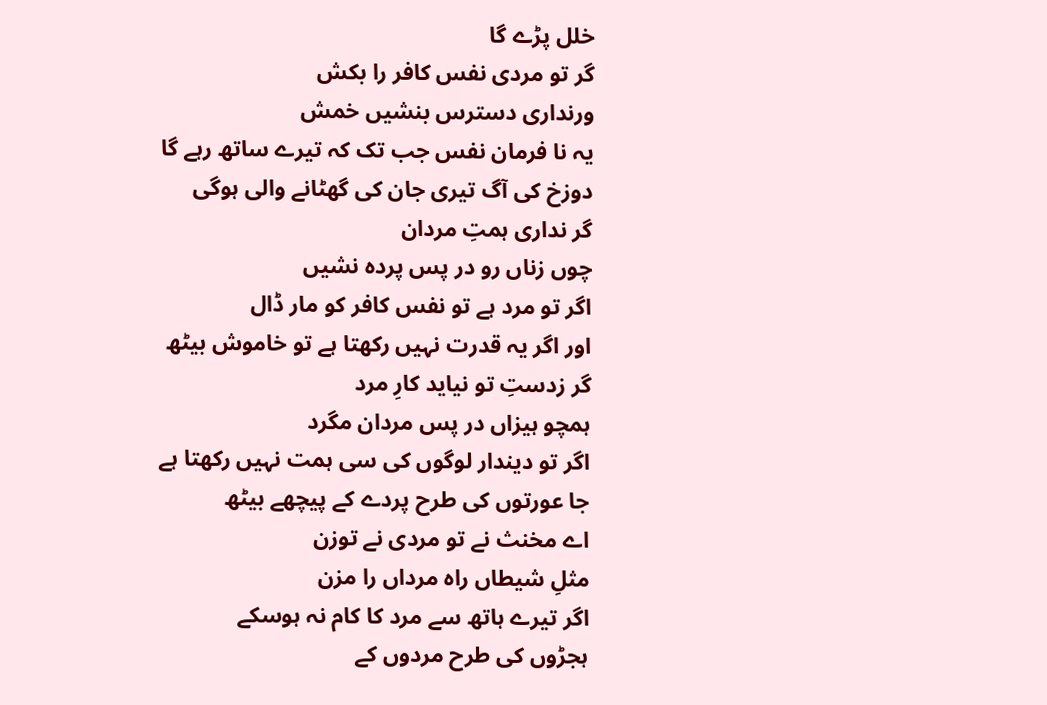خلل پڑے گا
گر تو مردی نفس کافر را بکش
ورنداری دسترس بنشیں خمش
یہ نا فرمان نفس جب تک کہ تیرے ساتھ رہے گا
دوزخ کی آگ تیری جان کی گھٹانے والی ہوگی
گر نداری ہمتِ مردان
چوں زناں رو در پس پردہ نشیں
اگر تو مرد ہے تو نفس کافر کو مار ڈال
اور اگر یہ قدرت نہیں رکھتا ہے تو خاموش بیٹھ
گر زدستِ تو نیاید کارِ مرد
ہمچو ہیزاں در پس مردان مگرد
اگر تو دیندار لوگوں کی سی ہمت نہیں رکھتا ہے
جا عورتوں کی طرح پردے کے پیچھے بیٹھ
اے مخنث نے تو مردی نے توزن
مثلِ شیطاں راہ مرداں را مزن
اگر تیرے ہاتھ سے مرد کا کام نہ ہوسکے
ہجڑوں کی طرح مردوں کے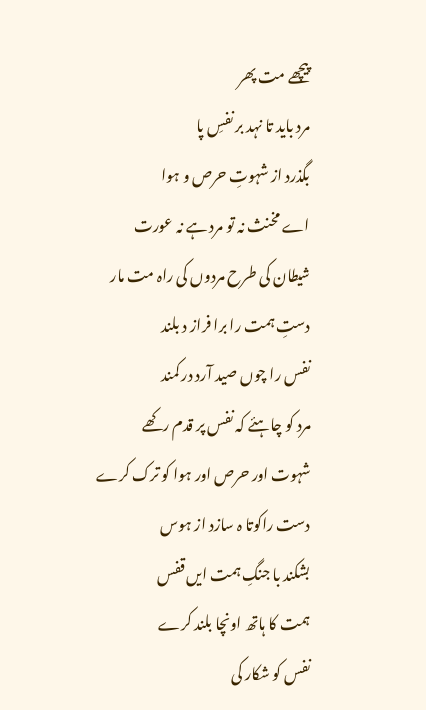پیچھے مت پھر
مرد باید تا نہد بر نفسِ پا
بگذرد از شہوتِ حرص و ہوا
اے مخنث نہ تو مرد ہے نہ عورت
شیطان کی طرح مردوں کی راہ مت مار
دستِ ہمت را برا فراز د بلند
نفس را چوں صید آرد در کمند
مرد کو چاہئے کہ نفس پر قدم رکھے
شہوت اور حرص اور ہوا کو ترک کرے
دست راکوتا ہ سازد از ہوس
بشکند با جنگِ ہمت ایں قفس
ہمت کا ہاتھ اونچا بلند کرے
نفس کو شکار کی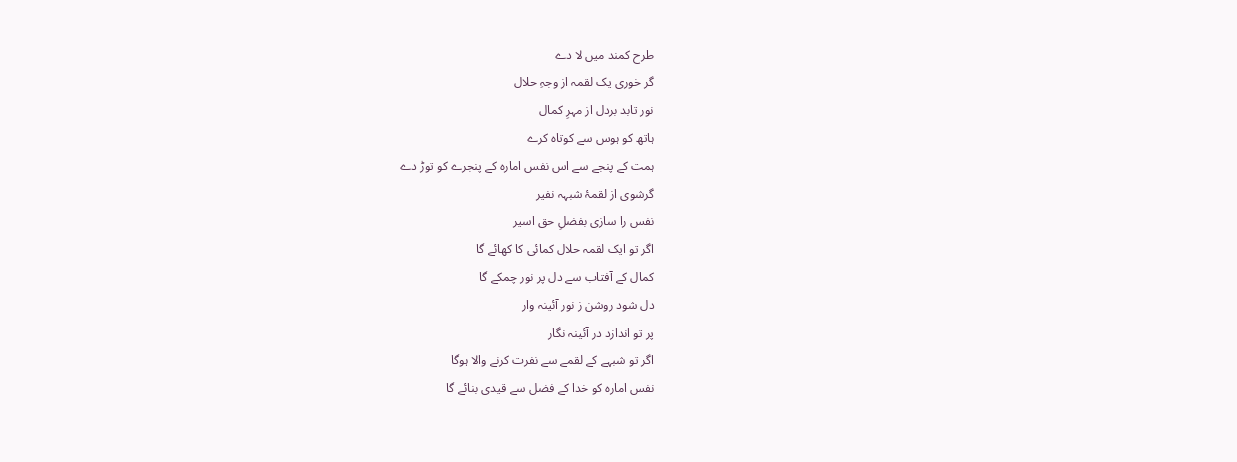طرح کمند میں لا دے
گر خوری یک لقمہ از وجہِ حلال
نور تابد بردل از مہرِ کمال
ہاتھ کو ہوس سے کوتاہ کرے
ہمت کے پنجے سے اس نفس امارہ کے پنجرے کو توڑ دے
گرشوی از لقمۂ شبہہ نفیر
نفس را سازی بفضلِ حق اسیر
اگر تو ایک لقمہ حلال کمائی کا کھائے گا
کمال کے آفتاب سے دل پر نور چمکے گا
دل شود روشن ز نور آئینہ وار
پر تو اندازد در آئینہ نگار
اگر تو شبہے کے لقمے سے نفرت کرنے والا ہوگا
نفس امارہ کو خدا کے فضل سے قیدی بنائے گا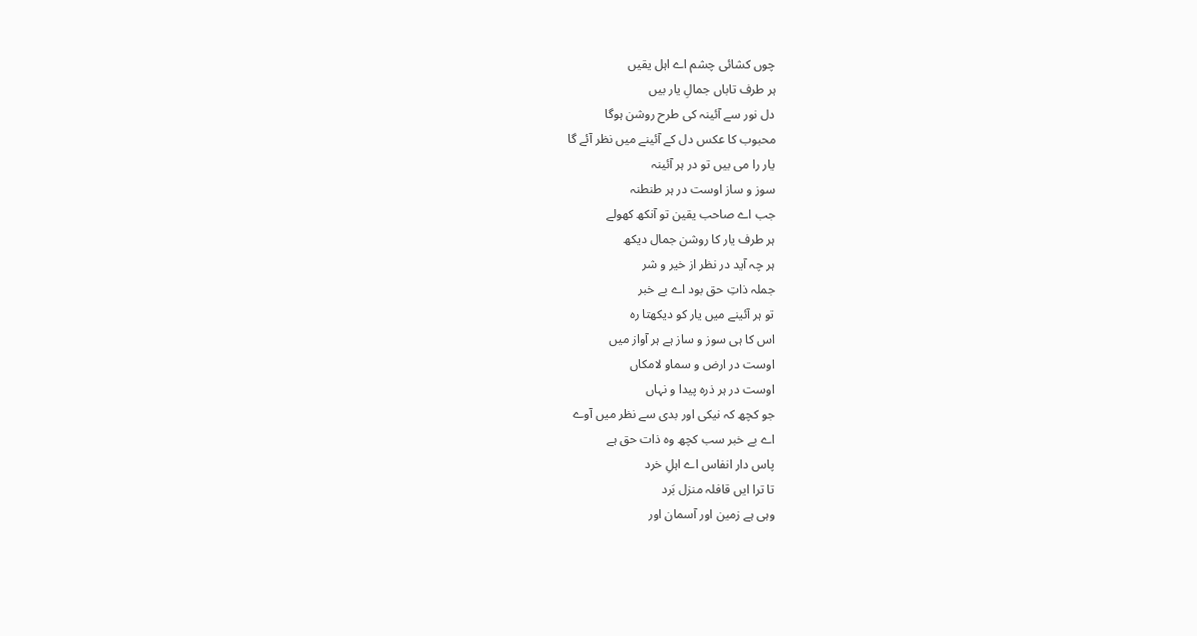چوں کشائی چشم اے اہل یقیں
ہر طرف تاباں جمالِ یار بیں
دل نور سے آئینہ کی طرح روشن ہوگا
محبوب کا عکس دل کے آئینے میں نظر آئے گا
یار را می بیں تو در ہر آئینہ
سوز و ساز اوست در ہر طنطنہ
جب اے صاحب یقین تو آنکھ کھولے
ہر طرف یار کا روشن جمال دیکھ
ہر چہ آید در نظر از خیر و شر
جملہ ذاتِ حق بود اے بے خبر
تو ہر آئینے میں یار کو دیکھتا رہ
اس کا ہی سوز و ساز ہے ہر آواز میں
اوست در ارض و سماو لامکاں
اوست در ہر ذرہ پیدا و نہاں
جو کچھ کہ نیکی اور بدی سے نظر میں آوے
اے بے خبر سب کچھ وہ ذات حق ہے
پاس دار انفاس اے اہلِ خرد
تا ترا ایں قافلہ منزل بَرد
وہی ہے زمین اور آسمان اور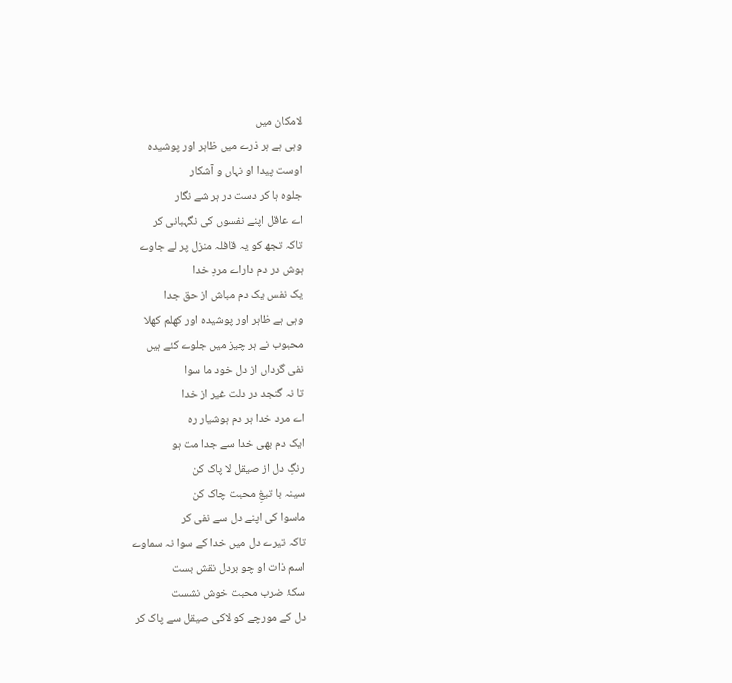لامکان میں
وہی ہے ہر ذرے میں ظاہر اور پوشیدہ
اوست پیدا او نہاں و آشکار
جلوہ ہا کر دست در ہر شے نگار
اے عاقل اپنے نفسوں کی نگہبانی کر
تاکہ تجھ کو یہ قافلہ منزل پر لے جاوے
ہوش در دم داراے مردِ خدا
یک نفس یک دم مباش از حق جدا
وہی ہے ظاہر اور پوشیدہ اور کھلم کھلا
محبوب نے ہر چیز میں جلوے کئے ہیں
نفی گرداں از دل خود ما سوا
تا نہ گنجد در دلت غیر از خدا
اے مرد خدا ہر دم ہوشیار رہ
ایک دم بھی خدا سے جدا مت ہو
رنگِ دل از صیقل لا پاک کن
سینہ با تیغِ محبت چاک کن
ماسوا کی اپنے دل سے نفی کر
تاکہ تیرے دل میں خدا کے سوا نہ سماوے
اسم ذات او چو بردل نقش بست
سکۂ ضرب محبت خوش نشست
دل کے مورچے کو لاکی صیقل سے پاک کر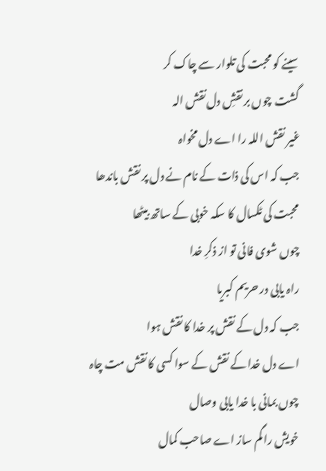سینے کو محبت کی تلوار سے چاک کر
گشت چوں بر نقشِ دل نقش الہ
غیر نقش اللہ را اے دل مخواہ
جب کہ اس کی ذات کے نام نے دل پر نقش باندھا
محبت کی ٹکسال کا سکہ خوبی کے ساتھ بیٹھا
چوں شوی فانی تو از ذکرِ خدا
راہ یابی در حریم کبریا
جب کہ دل کے نقش پر خدا کا نقش ہوا
اے دل خدا کے نقش کے سوا کسی کا نقش مت چاہ
چوں بمانی با خدا یابی وصال
خویش را گم ساز اے صاحب کمال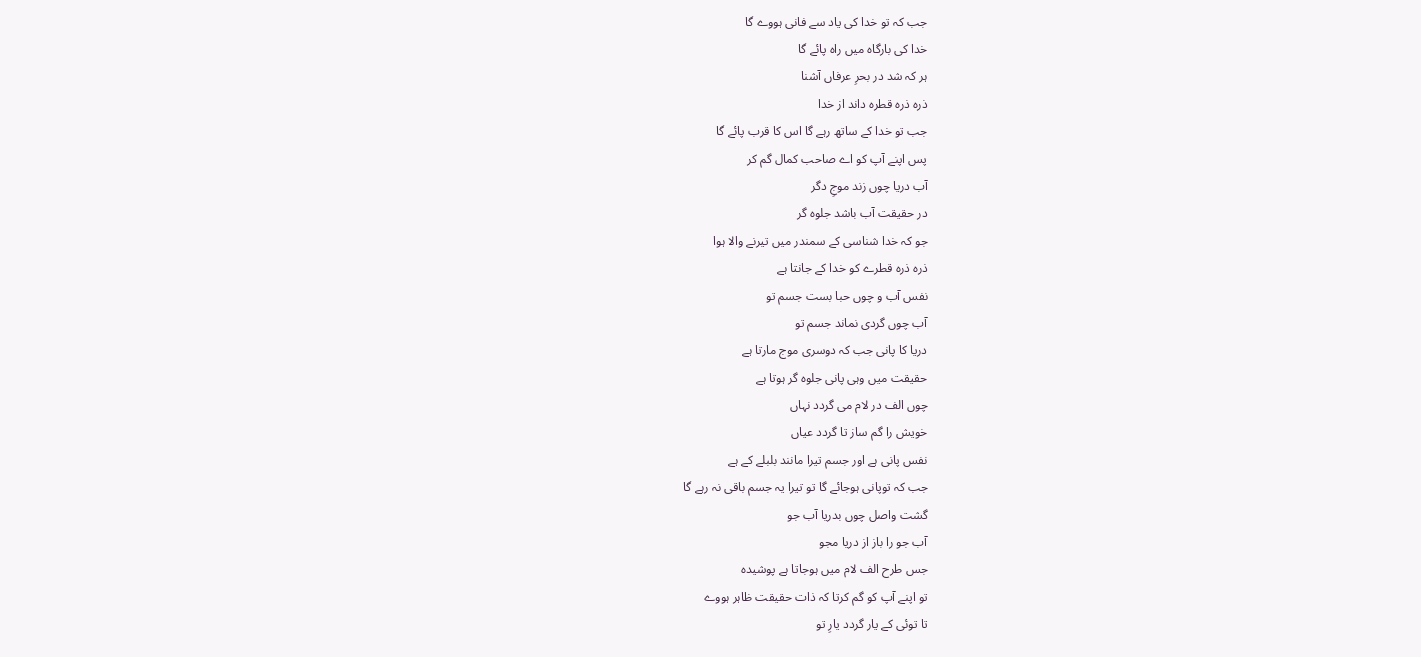جب کہ تو خدا کی یاد سے فانی ہووے گا
خدا کی بارگاہ میں راہ پائے گا
ہر کہ شد در بحرِ عرفاں آشنا
ذرہ ذرہ قطرہ داند از خدا
جب تو خدا کے ساتھ رہے گا اس کا قرب پائے گا
پس اپنے آپ کو اے صاحب کمال گم کر
آب دریا چوں زند موجِ دگر
در حقیقت آب باشد جلوہ گر
جو کہ خدا شناسی کے سمندر میں تیرنے والا ہوا
ذرہ ذرہ قطرے کو خدا کے جانتا ہے
نفس آب و چوں حبا بست جسم تو
آب چوں گردی نماند جسم تو
دریا کا پانی جب کہ دوسری موج مارتا ہے
حقیقت میں وہی پانی جلوہ گر ہوتا ہے
چوں الف در لام می گردد نہاں
خویش را گم ساز تا گردد عیاں
نفس پانی ہے اور جسم تیرا مانند بلبلے کے ہے
جب کہ توپانی ہوجائے گا تو تیرا یہ جسم باقی نہ رہے گا
گشت واصل چوں بدریا آب جو
آب جو را باز از دریا مجو
جس طرح الف لام میں ہوجاتا ہے پوشیدہ
تو اپنے آپ کو گم کرتا کہ ذات حقیقت ظاہر ہووے
تا توئی کے یار گردد یارِ تو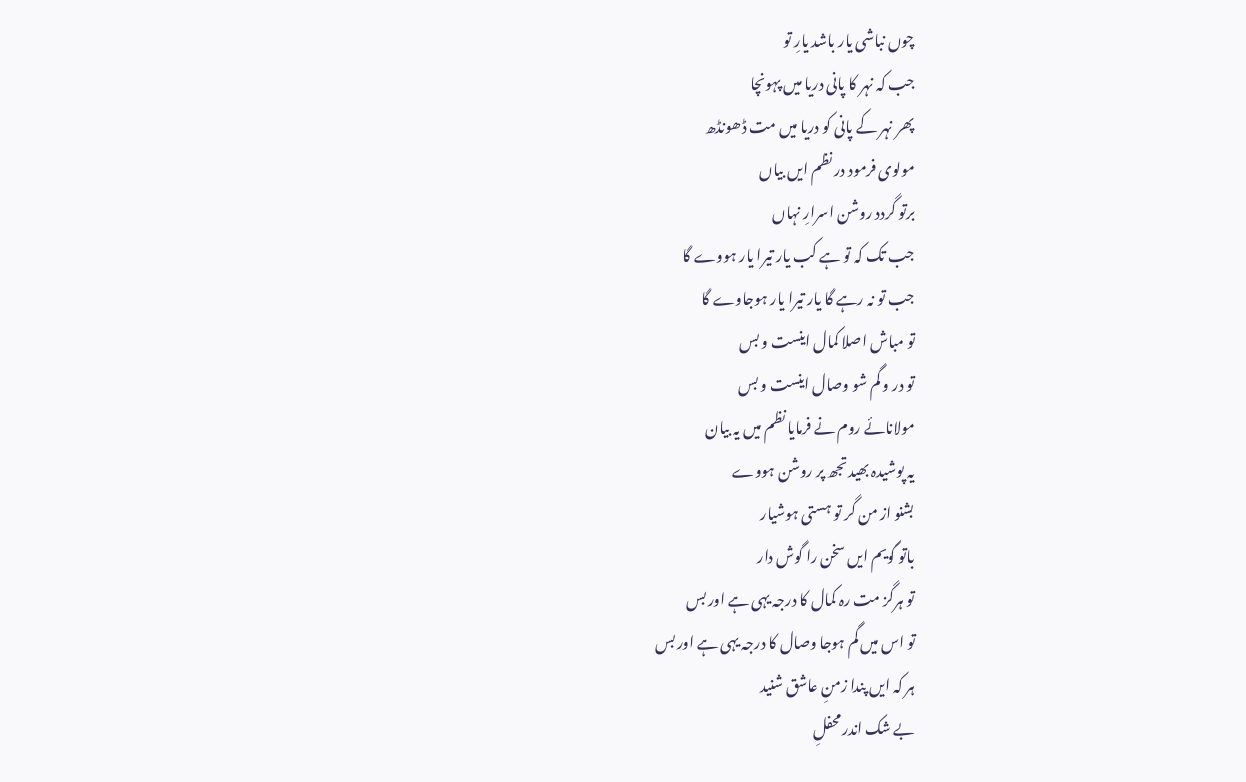چوں نباشی یار باشد یارِ تو
جب کہ نہر کا پانی دریا میں پہونچا
پھر نہر کے پانی کو دریا میں مت ڈھونڈھ
مولوی فرمود در نظم ایں بیاں
برتو گردد روشن اسرارِ نہاں
جب تک کہ تو ہے کب یار تیرا یار ہووے گا
جب تو نہ رہے گا یار تیرا یار ہوجاوے گا
تو مباش اصلا کمال اینست و بس
تو در و گم شو وصال اینست و بس
مولانائے روم نے فرمایا نظم میں یہ بیان
یہ پوشیدہ بھید تجھ پر روشن ہووے
بشنو از من گر تو ہستی ہوشیار
باتو گویم ایں سخن را گوش دار
تو ہرگز مت رہ کمال کا درجہ یہی ہے اور بس
تو اس میں گم ہوجا وصال کا درجہ یہی ہے اور بس
ہر کہ ایں پندا زمنِ عاشق شنید
بے شک اندر محفلِ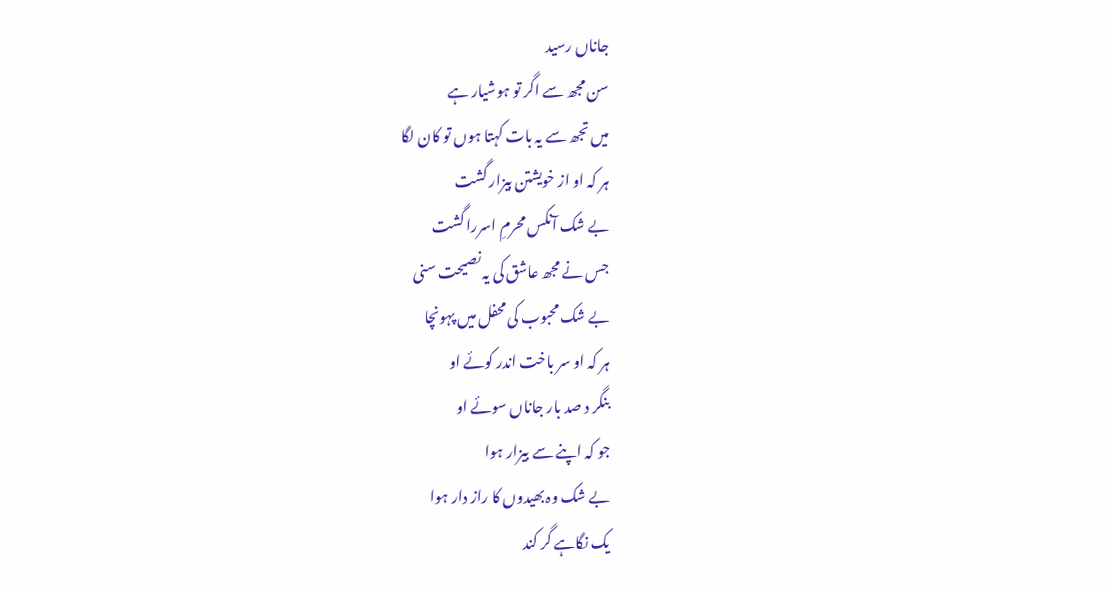جاناں رسید
سن مجھ سے اگر تو ہوشیار ہے
میں تجھ سے یہ بات کہتا ہوں تو کان لگا
ہر کہ او از خویشتن بیزار گشت
بے شک آنکس محرمِ اسررا گشت
جس نے مجھ عاشق کی یہ نصیحت سنی
بے شک محبوب کی محفل میں پہونچا
ہر کہ او سر باخت اندر کوئے او
بنگر د صد بار جاناں سوئے او
جو کہ اپنے سے بیزار ہوا
بے شک وہ بھیدوں کا راز دار ہوا
یک نگاہے گر کند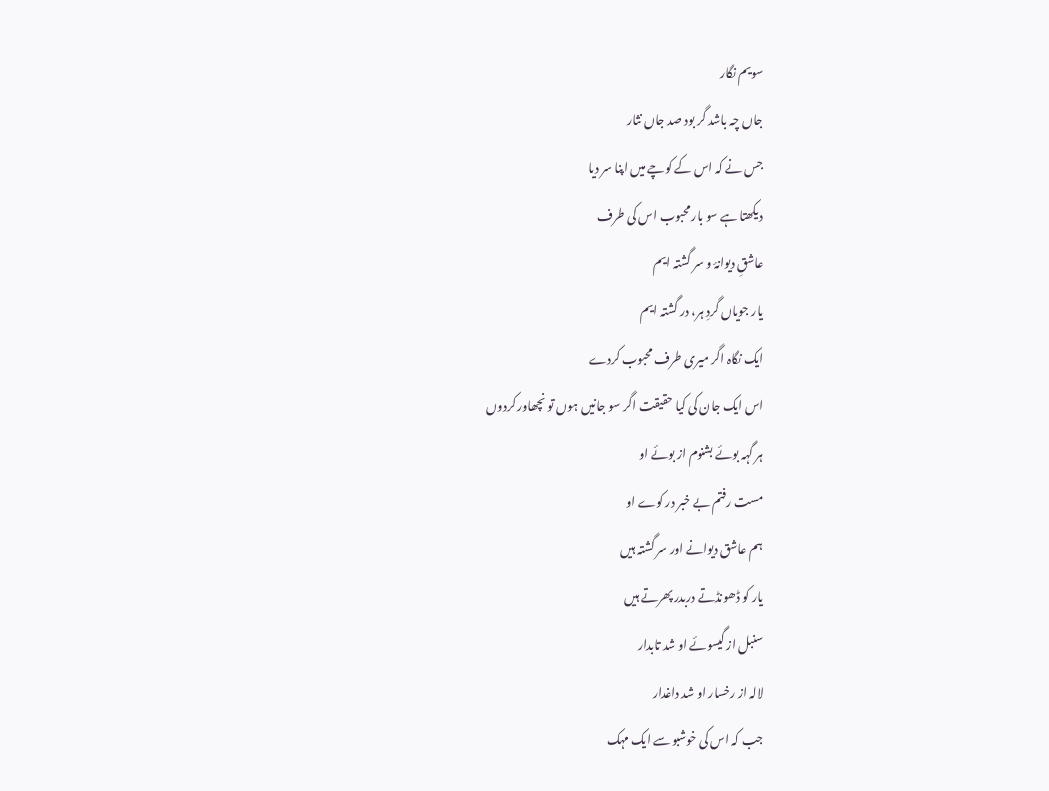سویم نگار
جاں چہ باشد گر بود صد جاں نثار
جس نے کہ اس کے کوچے میں اپنا سر دیا
دیکھتا ہے سو بار محبوب اس کی طرف
عاشقِ دیوانۂ و سر گشتہ ایم
یار جویاں گردِ ہر، در گشتہ ایم
ایک نگاہ اگر میری طرف محبوب کردے
اس ایک جان کی کیا حقیقت اگر سو جانیں ہوں تو نچھاور کردوں
ہر گہہ بوئے بشنوم از بوئے او
مست رفتم بے خبر در کوے او
ہم عاشق دیوانے اور سر گشتہ ہیں
یار کو ڈھونڈتے دربدر پھرتے ہیں
سنبل از گیسوئے او شد تابدار
لالہ از رخسار او شد داغدار
جب کہ اس کی خوشبو سے ایک مہک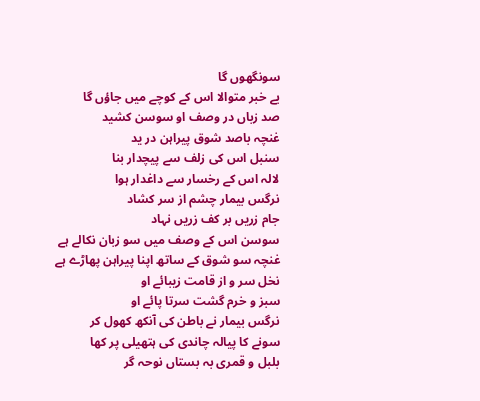سونگھوں گا
بے خبر متوالا اس کے کوچے میں جاؤں گا
صد زباں در وصف او سوسن کشید
غنچہ باصد شوق پیراہن در ید
سنبل اس کی زلف سے پیچدار بنا
لالہ اس کے رخسار سے داغدار ہوا
نرگس بیمار چشم از سر کشاد
جام زریں بر کف زریں نہاد
سوسن اس کے وصف میں سو زبان نکالے ہے
غنچہ سو شوق کے ساتھ اپنا پیراہن پھاڑے ہے
نخل سر و از قامت زیبائے او
سبز و خرم گشت سرتا پائے او
نرگس بیمار نے باطن کی آنکھ کھول کر
سونے کا پیالہ چاندی کی ہتھیلی پر کھا
بلبل و قمری بہ بستاں نوحہ گر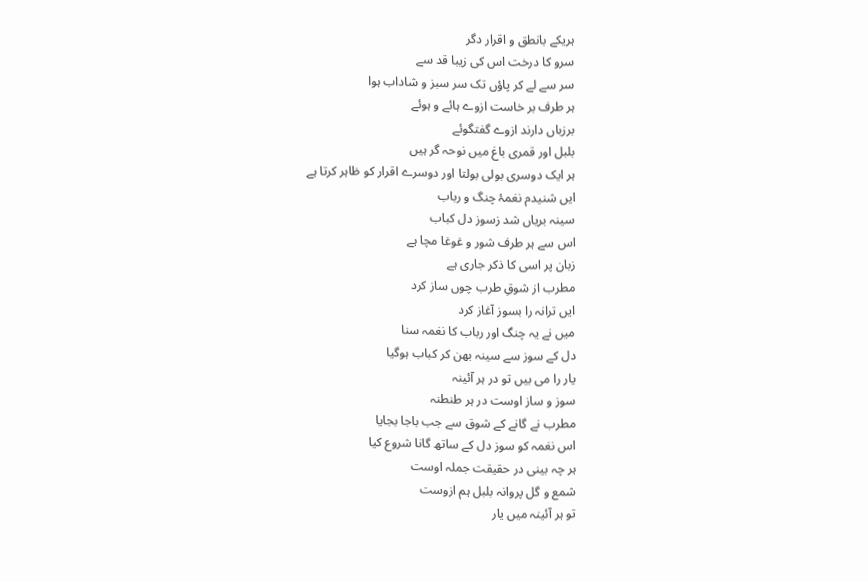ہریکے بانطق و اقرار دگر
سرو کا درخت اس کی زیبا قد سے
سر سے لے کر پاؤں تک سر سبز و شاداب ہوا
ہر طرف بر خاست ازوے ہائے و ہوئے
برزباں دارند ازوے گفتگوئے
بلبل اور قمری باغ میں نوحہ گر ہیں
ہر ایک دوسری بولی بولتا اور دوسرے اقرار کو ظاہر کرتا ہے
ایں شنیدم نغمۂ چنگ و رباب
سینہ بریاں شد زسوز دل کباب
اس سے ہر طرف شور و غوغا مچا ہے
زبان پر اسی کا ذکر جاری ہے
مطرب از شوقِ طرب چوں ساز کرد
ایں ترانہ را بسوز آغاز کرد
میں نے یہ چنگ اور رباب کا نغمہ سنا
دل کے سوز سے سینہ بھن کر کباب ہوگیا
یار را می بیں تو در ہر آئینہ
سوز و ساز اوست در ہر طنطنہ
مطرب نے گانے کے شوق سے جب باجا بجایا
اس نغمہ کو سوز دل کے ساتھ گانا شروع کیا
ہر چہ بینی در حقیقت جملہ اوست
شمع و گل پروانہ بلبل ہم ازوست
تو ہر آئینہ میں یار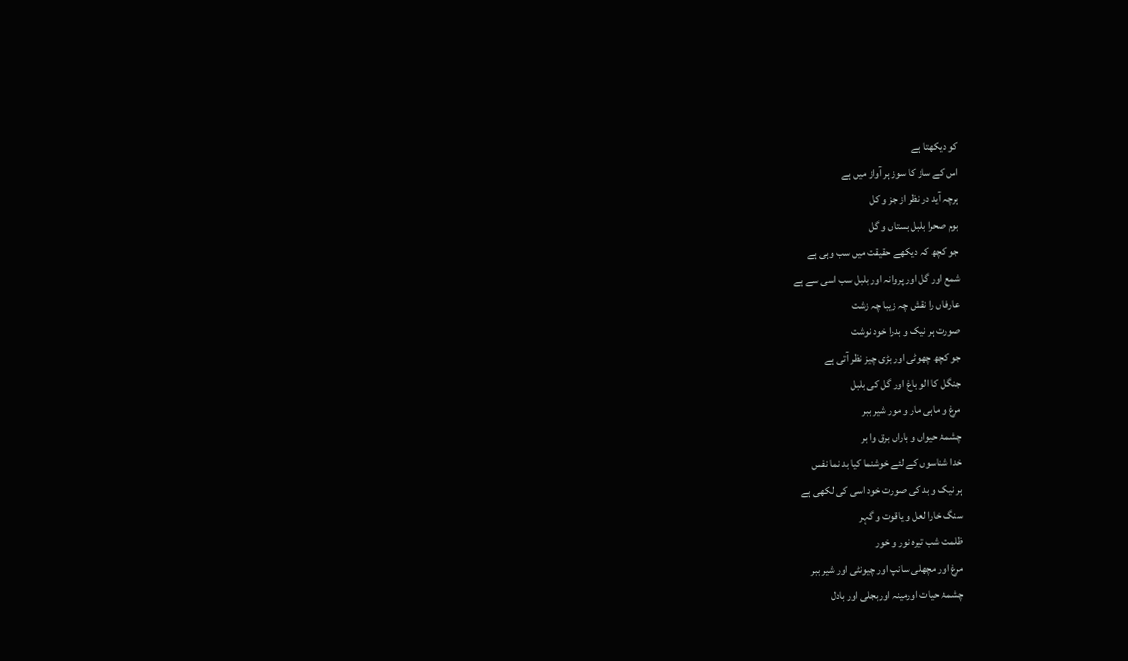کو دیکھتا ہے
اس کے ساز کا سوز ہر آواز میں ہے
ہرچہ آید در نظر از جز و کل
بوم صحرا بلبل بستاں و گل
جو کچھ کہ دیکھے حقیقت میں سب وہی ہے
شمع اور گل اور پروانہ اور بلبل سب اسی سے ہے
عارفاں را نقش چہ زیبا چہ زشت
صورت ہر نیک و بدرا خود نوشت
جو کچھ چھوٹی اور بڑی چیز نظر آتی ہے
جنگل کا الو باغ اور گل کی بلبل
مرغ و ماہی مار و مور شیر ببر
چشمۂ حیواں و باراں برق وا بر
خدا شناسوں کے لئے خوشنما کیا بد نما نفس
ہر نیک و بد کی صورت خود اسی کی لکھی ہے
سنگ خارا لعل و یاقوت و گہر
ظلمت شب تیرہ نور و خور
مرغ اور مچھلی سانپ اور چیونٹی اور شیر ببر
چشمۂ حیات اورمینہ اوربجلی اور بادل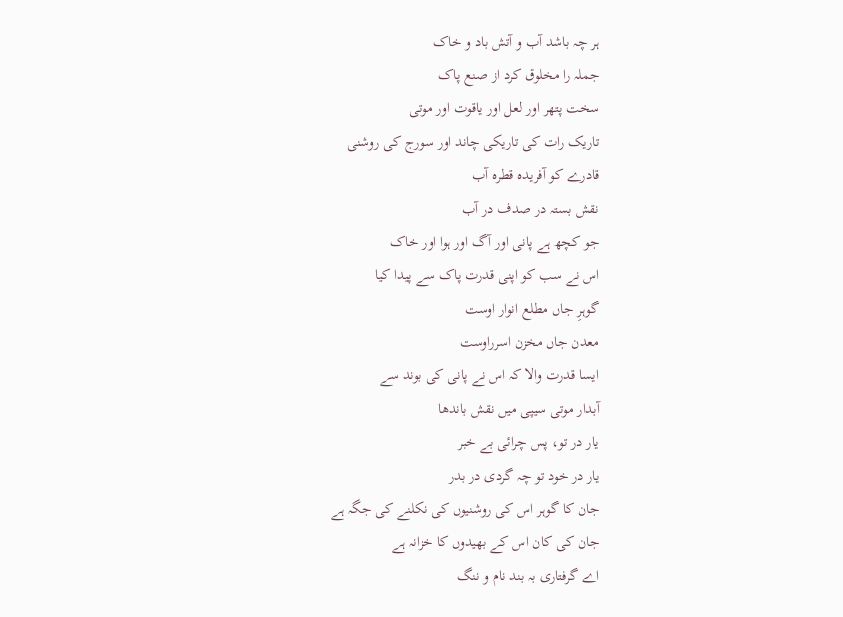ہر چہ باشد آب و آتش باد و خاک
جملہ را مخلوق کرد از صنع پاک
سخت پتھر اور لعل اور یاقوت اور موتی
تاریک رات کی تاریکی چاند اور سورج کی روشنی
قادرے کو آفریدہ قطرہ آب
نقش بستہ در صدف در آب
جو کچھ ہے پانی اور آگ اور ہوا اور خاک
اس نے سب کو اپنی قدرت پاک سے پیدا کیا
گوہرِ جاں مطلع انوار اوست
معدن جاں مخزن اسرراوست
ایسا قدرت والا کہ اس نے پانی کی بوند سے
آبدار موتی سیپی میں نقش باندھا
یار در تو، پس چرائی بے خبر
یار در خود تو چہ گردی در بدر
جان کا گوہر اس کی روشنیوں کی نکلنے کی جگہ ہے
جان کی کان اس کے بھیدوں کا خزانہ ہے
اے گرفتاری بہ بند نام و ننگ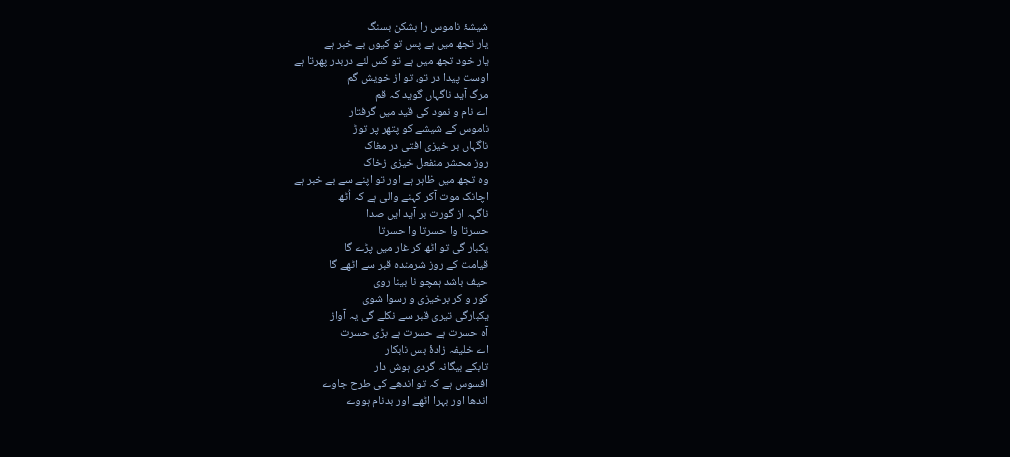شیشۂ ناموس را بشکن بسنگ
یار تجھ میں ہے پس تو کیوں بے خبر ہے
یار خود تجھ میں ہے تو کس لئے دربدر پھرتا ہے
اوست پیدا در تو، تو از خویش گم
مرگ آید ناگہاں گوید کہ قم
اے نام و نمود کی قید میں گرفتار
ناموس کے شیشے کو پتھر پر توڑ
ناگہاں بر خیزی افتی در مغاک
روز محشر منفعل خیزی زخاک
وہ تجھ میں ظاہر ہے اور تو اپنے سے بے خبر ہے
اچانک موت آکر کہنے والی ہے کہ اُٹھ
ناگہہ از گورت بر آید ایں صدا
حسرتا وا حسرتا وا حسرتا
یکبار گی تو اٹھ کر غار میں پڑے گا
قیامت کے روز شرمندہ قبر سے اٹھے گا
حیف باشد ہمچو نا بینا روی
کور و کر برخیزی و رسوا شوی
یکبارگی تیری قبر سے نکلے گی یہ آواز
آہ حسرت ہے حسرت ہے بڑی حسرت
اے خلیفہ زادۂ بس نابکار
تابکے بیگانہ گردی ہوش دار
افسوس ہے کہ تو اندھے کی طرح جاوے
اندھا اور بہرا اٹھے اور بدنام ہووے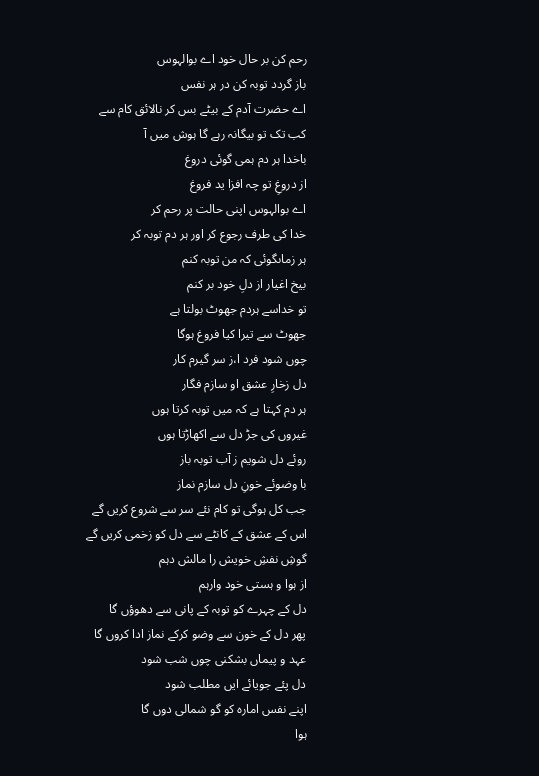رحم کن بر حال خود اے بوالہوس
باز گردد توبہ کن در ہر نفس
اے حضرت آدم کے بیٹے بس کر نالائق کام سے
کب تک تو بیگانہ رہے گا ہوش میں آ
باخدا ہر دم ہمی گوئی دروغ
از دروغِ تو چہ افزا ید فروغ
اے بوالہوس اپنی حالت پر رحم کر
خدا کی طرف رجوع کر اور ہر دم توبہ کر
ہر زماںگوئی کہ من توبہ کنم
بیخ اغیار از دلِ خود بر کنم
تو خداسے ہردم جھوٹ بولتا ہے
جھوٹ سے تیرا کیا فروغ ہوگا
چوں شود فرد ا،ز سر گیرم کار
دل زخارِ عشق او سازم فگار
ہر دم کہتا ہے کہ میں توبہ کرتا ہوں
غیروں کی جڑ دل سے اکھاڑتا ہوں
روئے دل شویم ز آب توبہ باز
با وضوئے خونِ دل سازم نماز
جب کل ہوگی تو کام نئے سر سے شروع کریں گے
اس کے عشق کے کانٹے سے دل کو زخمی کریں گے
گوشِ نفشِ خویش را مالش دہم
از ہوا و ہستی خود وارہم
دل کے چہرے کو توبہ کے پانی سے دھوؤں گا
پھر دل کے خون سے وضو کرکے نماز ادا کروں گا
عہد و پیماں بشکنی چوں شب شود
دل پئے جویائے ایں مطلب شود
اپنے نفس امارہ کو گو شمالی دوں گا
ہوا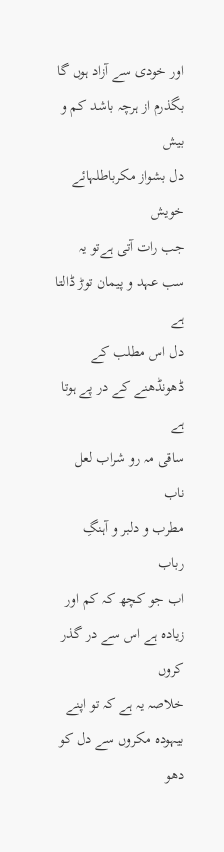اور خودی سے آزاد ہوں گا
بگذرم از ہرچہ باشد کم و بیش
دل بشواز مکرباطلہائے خویش
جب رات آتی ہےتو یہ سب عہد و پیمان توڑ ڈالتا ہے
دل اس مطلب کے ڈھونڈھنے کے در پے ہوتا ہے
ساقی مہ رو شراب لعل ناب
مطرب و دلبر و آہنگِ رباب
اب جو کچھ کہ کم اور زیادہ ہے اس سے در گذر کروں
خلاصہ یہ ہے کہ تو اپنے بیہودہ مکروں سے دل کو دھو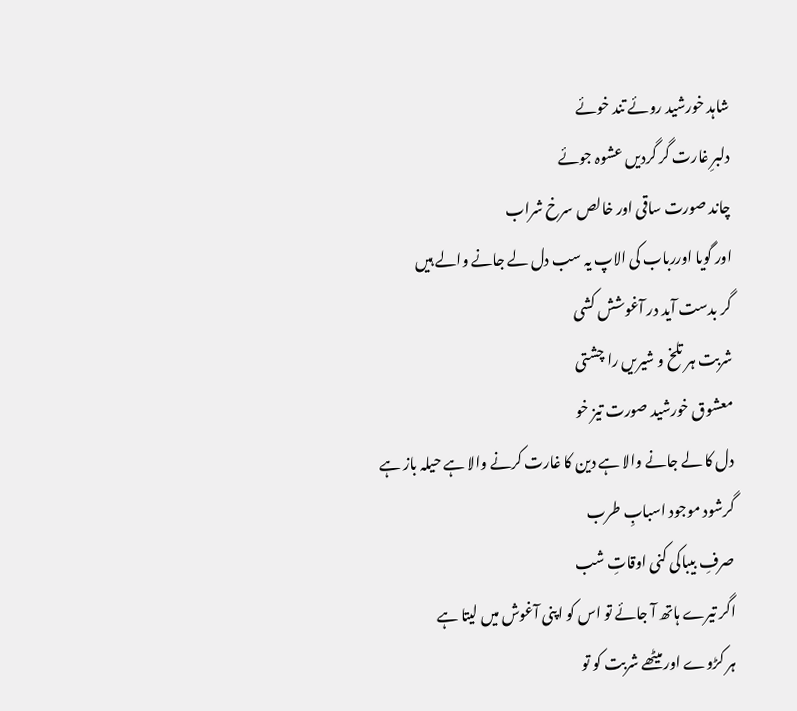شاہد خورشید روئے تند خوئے
دلبرِ غارت گر گردیں عشوہ جوئے
چاند صورت ساقی اور خالص سرخ شراب
اور گویا اوررباب کی الاپ یہ سب دل لے جانے والے ہیں
گر بدست آید در آغوشش کشی
شربت ہر تلخ و شیریں را چشتی
معشوق خورشید صورت تیز خو
دل کا لے جانے والا ہے دین کا غارت کرنے والا ہے حیلہ باز ہے
گرشود موجود اسبابِ طرب
صرفِ بیباکی کنی اوقاتِ شب
اگر تیرے ہاتھ آ جائے تو اس کو اپنی آغوش میں لیتا ہے
ہر کڑوے اور میٹھے شربت کو تو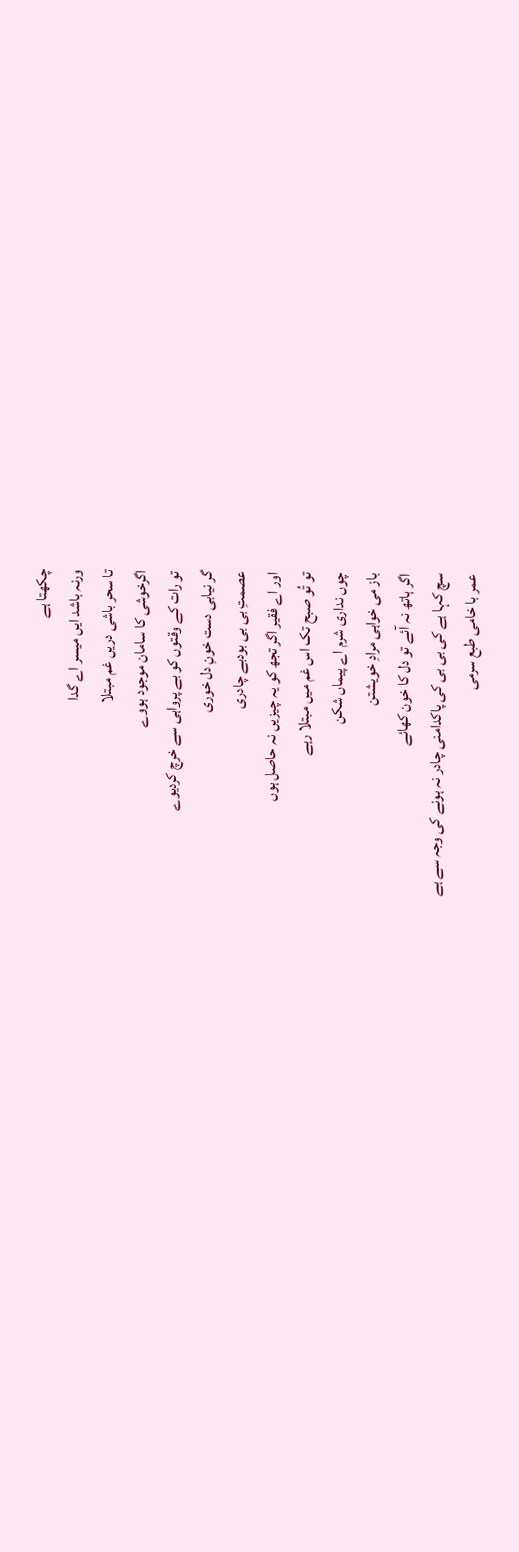چکھتا ہے
ورنہ باشد ایں میسر اے گدا
تا سحر باشی دریں غم مبتلا
اگرخوشی کا سامان موجود ہووے
تو رات کے وقتوں کو بے پرواہی سے خرچ کردیوے
گر نیابی دست خونِ دل خوری
عصمتِ بی بی بودبے چادری
اور اے فقیر اگر تجھ کو یہ چیزیں نہ حاصل ہوں
تو تُو صبح تک اس غم میں مبتلا رہے
چوں نداری شرم اے پیماں شکن
باز می خواہی مرادِ خویشتن
اگر ہاتھ نہ آئے تو دل کا خون کھائے
سچ کہا ہے کی بی بی کی پاکدامنی چادر نہ ہونے کی وجہ سے ہے
عمر با خامی طبع سرمی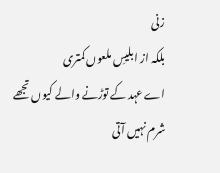زنی
بلکہ از ابلیسِ ملعوں کمتری
اے عہد کے توڑنے والے کیوں تجھے شرم نہیں آتی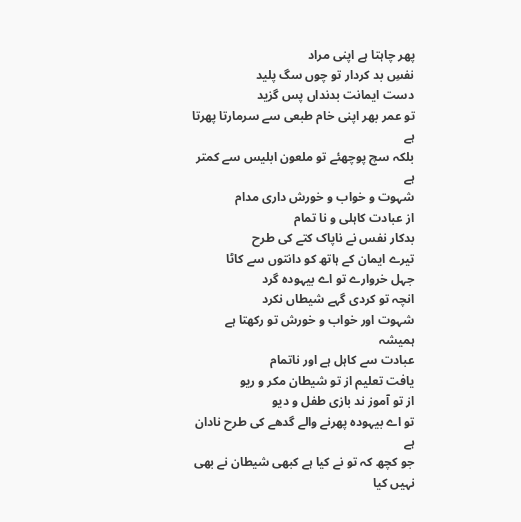پھر چاہتا ہے اپنی مراد
نفسِ بد کردار تو چوں سگ پلید
دست ایمانت بدنداں پس گزید
تو عمر بھر اپنی خام طبعی سے سرمارتا پھرتا ہے
بلکہ سچ پوچھئے تو ملعون ابلیس سے کمتر ہے
شہوت و خواب و خورش داری مدام
از عبادت کاہلی و نا تمام
بدکار نفس نے ناپاک کتے کی طرح
تیرے ایمان کے ہاتھ کو دانتوں سے کاٹا
جہل خروارے تو اے بیہودہ گرد
انچہ تو کردی گہے شیطاں نکرد
شہوت اور خواب و خورش تو رکھتا ہے ہمیشہ
عبادت سے کاہل ہے اور ناتمام
یافت تعلیم از تو شیطان مکر و ریو
از تو آموز ند بازی طفل و دیو
تو اے بیہودہ پھرنے والے گدھے کی طرح نادان ہے
جو کچھ کہ تو نے کیا ہے کبھی شیطان نے بھی نہیں کیا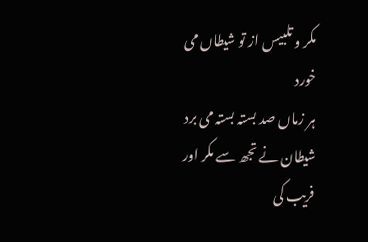مکر و تلبیس از تو شیطاں می خورد
ہر زماں صد بستہ بستہ می برد
شیطان نے تجھ سے مکر اور فریب کی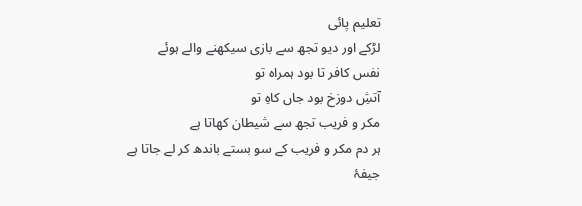تعلیم پائی
لڑکے اور دیو تجھ سے بازی سیکھنے والے ہوئے
نفس کافر تا بود ہمراہ تو
آتشِ دوزخ بود جاں کاہِ تو
مکر و فریب تجھ سے شیطان کھاتا ہے
ہر دم مکر و فریب کے سو بستے باندھ کر لے جاتا ہے
جیفۂ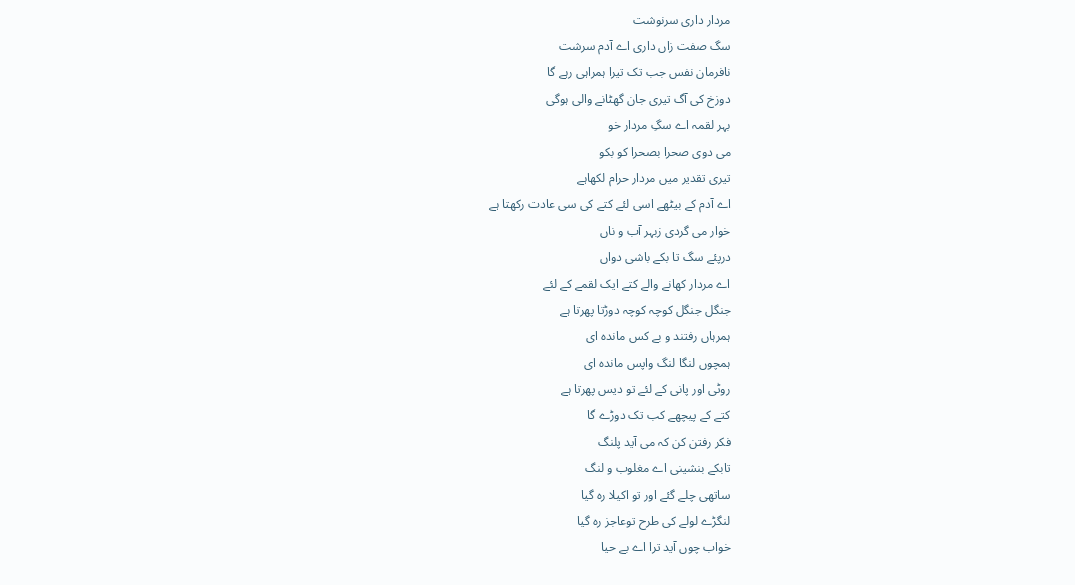مردار داری سرنوشت
سگ صفت زاں داری اے آدم سرشت
نافرمان نفس جب تک تیرا ہمراہی رہے گا
دوزخ کی آگ تیری جان گھٹانے والی ہوگی
بہر لقمہ اے سگِ مردار خو
می دوی صحرا بصحرا کو بکو
تیری تقدیر میں مردار حرام لکھاہے
اے آدم کے بیٹھے اسی لئے کتے کی سی عادت رکھتا ہے
خوار می گردی زبہر آب و ناں
درپئے سگ تا بکے باشی دواں
اے مردار کھانے والے کتے ایک لقمے کے لئے
جنگل جنگل کوچہ کوچہ دوڑتا پھرتا ہے
ہمرہاں رفتند و بے کس ماندہ ای
ہمچوں لنگا لنگ واپس ماندہ ای
روٹی اور پانی کے لئے تو دیس پھرتا ہے
کتے کے پیچھے کب تک دوڑے گا
فکر رفتن کن کہ می آید پلنگ
تابکے بنشینی اے مغلوب و لنگ
ساتھی چلے گئے اور تو اکیلا رہ گیا
لنگڑے لولے کی طرح توعاجز رہ گیا
خواب چوں آید ترا اے بے حیا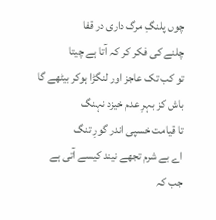چوں پلنگِ مرگ داری در قفا
چلنے کی فکر کر کہ آتا ہے چیتا
تو کب تک عاجز اور لنگڑا ہوکر بیٹھے گا
باش کز بہرِ عدم خیزد نہنگ
تا قیامت خسپی اندر گورِ تنگ
اے بے شرم تجھے نیند کیسے آتی ہے
جب کہ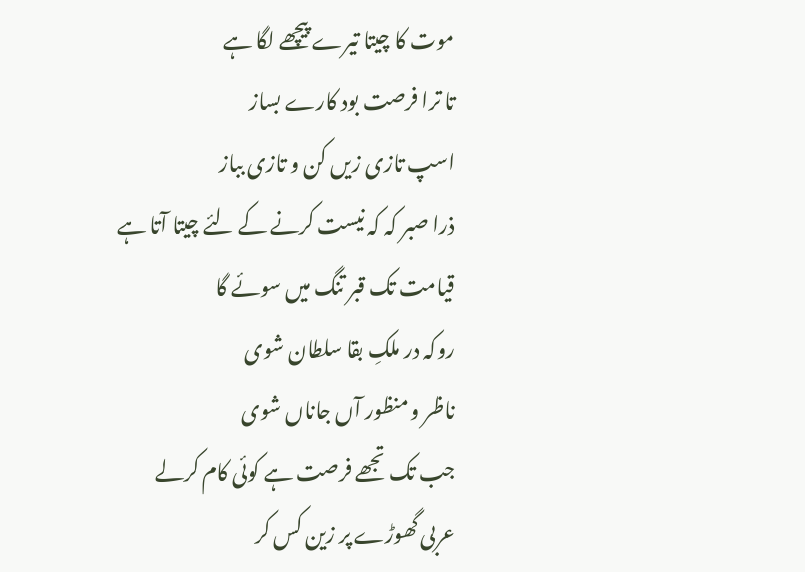موت کا چیتا تیرے پیچھے لگا ہے
تا ترا فرصت بود کارے بساز
اسپ تازی زیں کن و تازی بباز
ذرا صبر کہ کہ نیست کرنے کے لئے چیتا آتا ہے
قیامت تک قبر تنگ میں سوئے گا
روکہ در ملکِ بقا سلطان شوی
ناظر و منظور آں جاناں شوی
جب تک تجھے فرصت ہے کوئی کام کرلے
عربی گھوڑے پر زین کس کر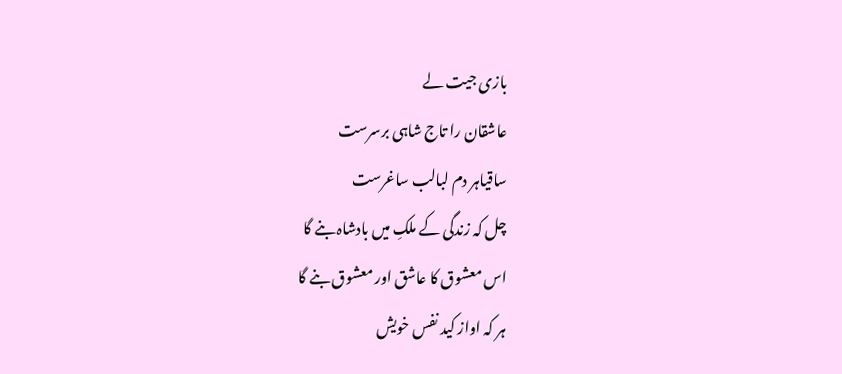بازی جیت لے
عاشقان را تاج شاہی برسرست
ساقیاہر دم لبالب ساغرست
چل کہ زندگی کے ملکِ میں بادشاہ بنے گا
اس معشوق کا عاشق اور معشوق بنے گا
ہر کہ اواز کید نفس خویش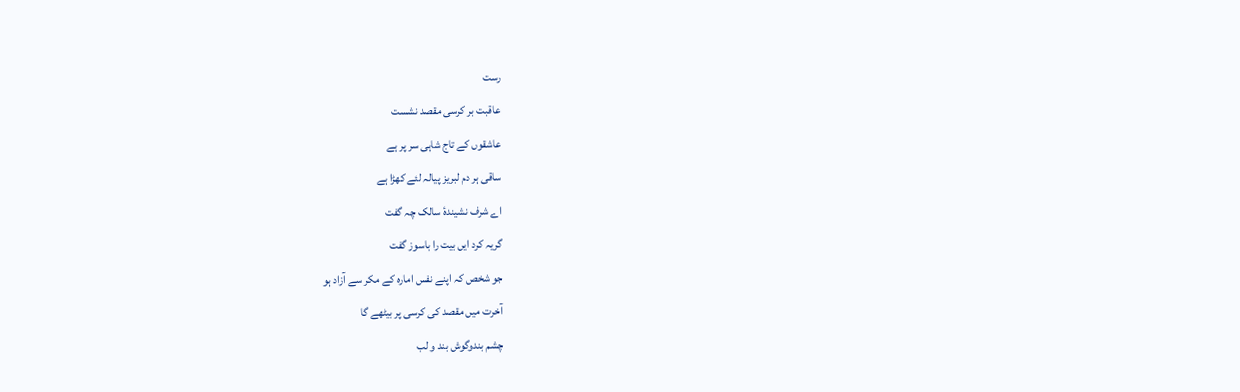رست
عاقبت بر کرسی مقصد نشست
عاشقوں کے تاج شاہی سر پر ہے
ساقی ہر دم لبریز پیالہ لئے کھڑا ہے
اے شرف نشیندۂ سالک چہ گفت
گریہ کرد ایں بیت را باسوز گفت
جو شخص کہ اپنے نفس امارہ کے مکر سے آزاد ہو
آخرت میں مقصد کی کرسی پر بیٹھے گا
چشم بندوگوش بند و لب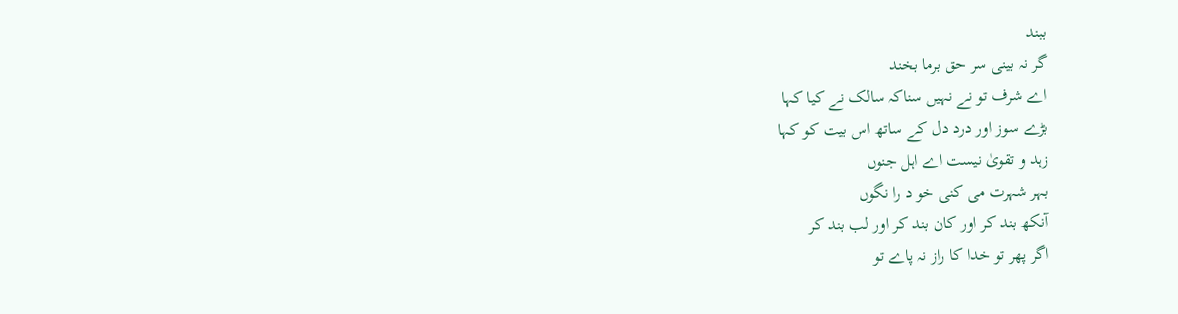ببند
گر نہ بینی سر حق برما بخند
اے شرف تو نے نہیں سناکہ سالک نے کیا کہا
بڑے سوز اور درد دل کے ساتھ اس بیت کو کہا
زہد و تقویٰ نیست اے اہل جنوں
بہر شہرت می کنی خو د را نگوں
آنکھ بند کر اور کان بند کر اور لب بند کر
اگر پھر تو خدا کا راز نہ پاے تو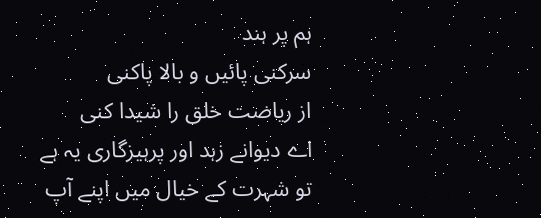ہم پر ہند
سرکنی پائیں و بالا پاکنی
از ریاضت خلق را شیدا کنی
اے دیوانے زہد اور پرہیزگاری یہ ہے
تو شہرت کے خیال میں اپنے آپ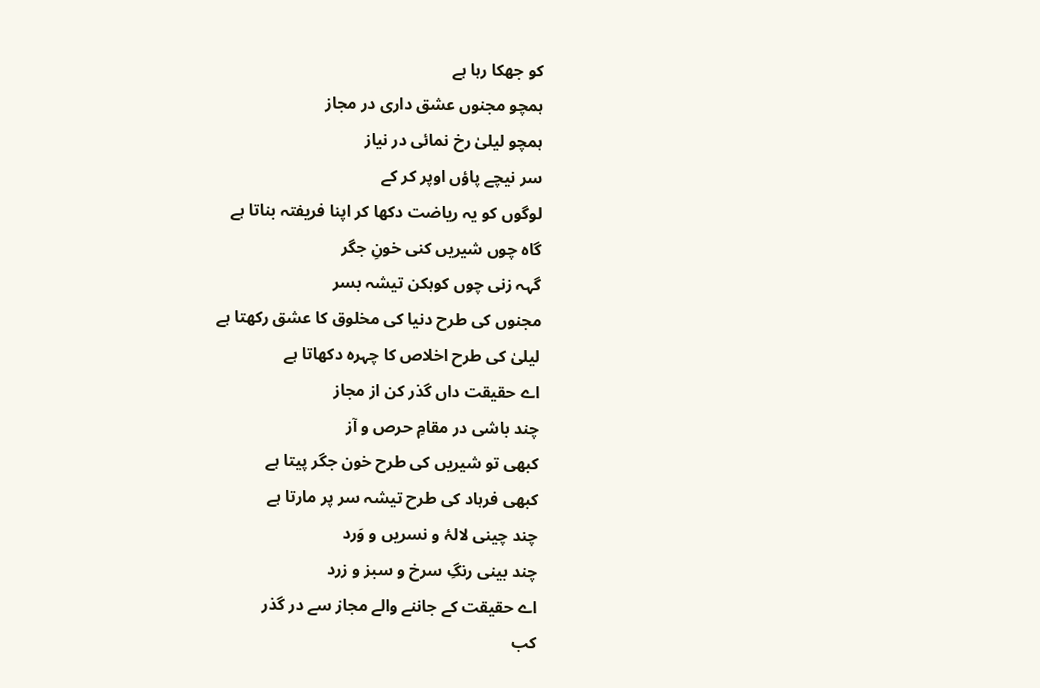کو جھکا رہا ہے
ہمچو مجنوں عشق داری در مجاز
ہمچو لیلیٰ رخ نمائی در نیاز
سر نیچے پاؤں اوپر کر کے
لوگوں کو یہ ریاضت دکھا کر اپنا فریفتہ بناتا ہے
گاہ چوں شیریں کنی خونِ جگر
گہہ زنی چوں کوہکن تیشہ بسر
مجنوں کی طرح دنیا کی مخلوق کا عشق رکھتا ہے
لیلیٰ کی طرح اخلاص کا چہرہ دکھاتا ہے
اے حقیقت داں گذر کن از مجاز
چند باشی در مقامِ حرص و آز
کبھی تو شیریں کی طرح خون جگر پیتا ہے
کبھی فرہاد کی طرح تیشہ سر پر مارتا ہے
چند چینی لالۂ و نسریں و وَرد
چند بینی رنگِ سرخ و سبز و زرد
اے حقیقت کے جاننے والے مجاز سے در گذر
کب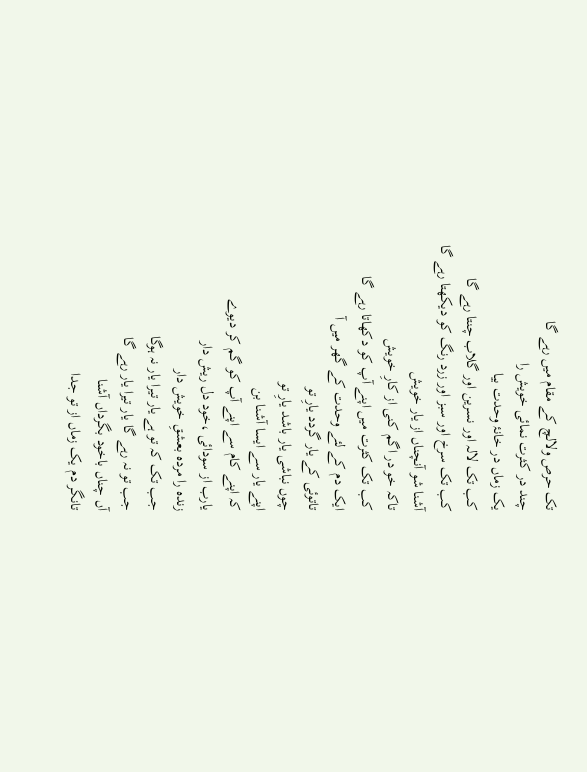تک حرص ولالچ کے مقام میں رہے گا
چند در کثرت نمائی خویش را
یک زماں در خانۂ وحدت بیا
کب تک لالہ اور نسرین اور گلاب چنتا رہے گا
کب تک سرخ اور سبز اور زرد رنگ کو دیکھتا رہے گا
آشنا شو آنچناں از یار خویش
تاکہ خو در اگم کنی از کارِ خویش
کب تک کثرت میں اپنے آپ کو دکھاتا رہے گا
ایک دم کے لئے وحدت کے گھر میں آ
تاتوئی کے یار گردد یارِ تو
چوں نباشی یار باشد یارِ تو
اپنے یار سے ایسا آشنا بن
کہ اپنے کام سے اپنے آپ کو گم کر دیوے
یارب از سودائی ،خود دل ریش دار
زندہ را مردہ بعشقِ خویش دار
جب تک کہ تو ہے یار تیرا یار نہ ہوگا
جب تو نہ رہے گا یار تیرا یار رہے گا
آں چناں باخود بگرداں آشنا
تانگر دم یک زماں از تو جدا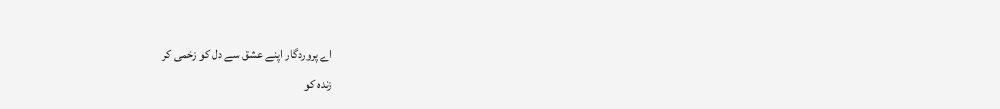اے پروردگار اپنے عشق سے دل کو زخمی کر
زندہ کو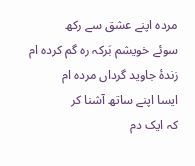مردہ اپنے عشق سے رکھ
سوئے خویشم بَرکہ رہ گم کردہ ام
زندۂ جاوید گرداں مردہ ام
ایسا اپنے ساتھ آشنا کر
کہ ایک دم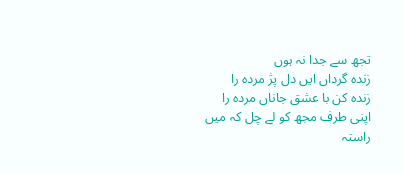تجھ سے جدا نہ ہوں
زندہ گرداں ایں دل پژ مردہ را
زندہ کن با عشق جاناں مردہ را
اپنی طرف مجھ کو لے چل کہ میں راستہ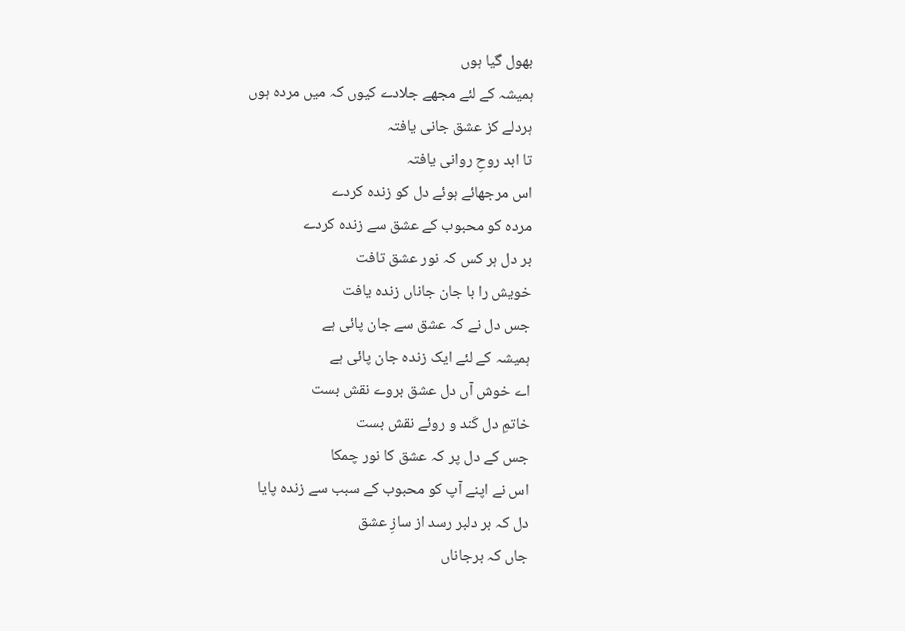بھول گیا ہوں
ہمیشہ کے لئے مجھے جلادے کیوں کہ میں مردہ ہوں
ہردلے کز عشق جانی یافتہ
تا ابد روحِ روانی یافتہ
اس مرجھائے ہوئے دل کو زندہ کردے
مردہ کو محبوب کے عشق سے زندہ کردے
بر دل ہر کس کہ نور عشق تافت
خویش را با جان جاناں زندہ یافت
جس دل نے کہ عشق سے جان پائی ہے
ہمیشہ کے لئے ایک زندہ جان پائی ہے
اے خوش آں دل عشق بروے نقش بست
خاتمِ دل کَند و روئے نقش بست
جس کے دل پر کہ عشق کا نور چمکا
اس نے اپنے آپ کو محبوب کے سبب سے زندہ پایا
دل کہ بر دلبر رسد از سازِ عشق
جاں کہ برجاناں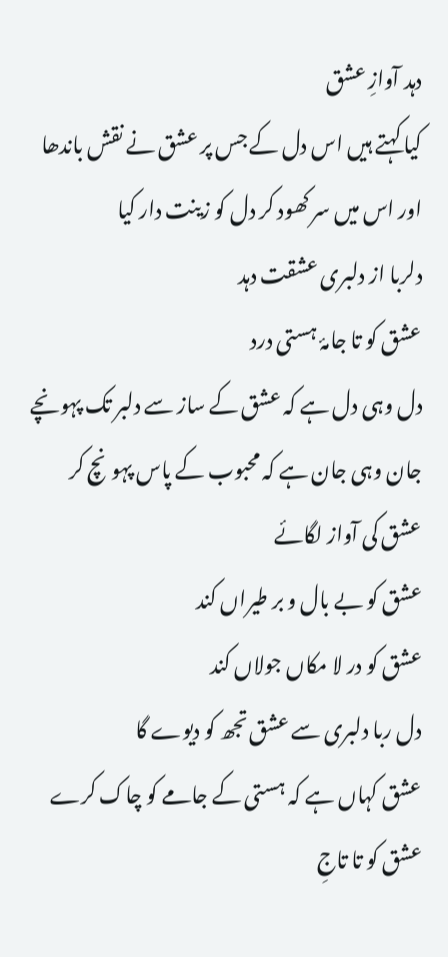دہد آوازِ عشق
کیا کہتے ہیں اس دل کے جس پر عشق نے نقش باندھا
اور اس میں سر کھود کر دل کو زینت دار کیا
دلربا از دلبری عشقت دہد
عشق کو تا جامۂ ہستی درد
دل وہی دل ہے کہ عشق کے ساز سے دلبر تک پہونچے
جان وہی جان ہے کہ محبوب کے پاس پہونچ کر عشق کی آواز لگائے
عشق کو بے بال و بر طیراں کند
عشق کو در لا مکاں جولاں کند
دل ربا دلبری سے عشق تجھ کو دیوے گا
عشق کہاں ہے کہ ہستی کے جامے کو چاک کرے
عشق کو تا تاجِ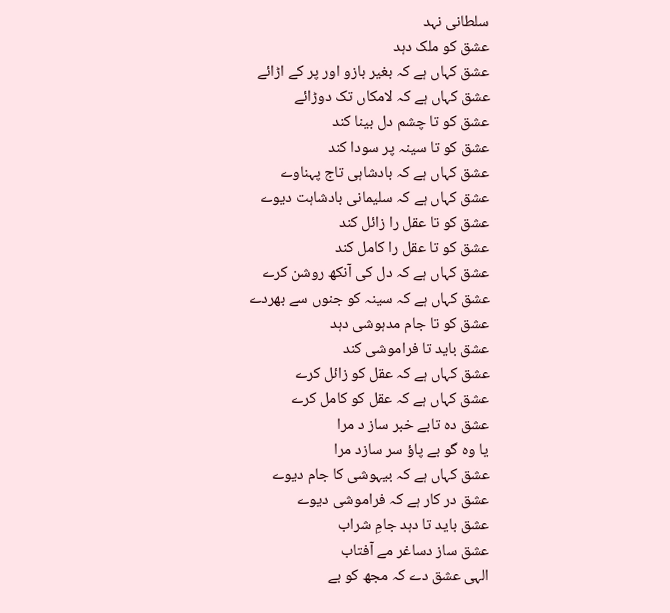سلطانی نہد
عشق کو ملک دہد
عشق کہاں ہے کہ بغیر بازو اور پر کے اڑائے
عشق کہاں ہے کہ لامکاں تک دوڑائے
عشق کو تا چشم دل بینا کند
عشق کو تا سینہ پر سودا کند
عشق کہاں ہے کہ بادشاہی تاج پہناوے
عشق کہاں ہے کہ سلیمانی بادشاہت دیوے
عشق کو تا عقل را زائل کند
عشق کو تا عقل را کامل کند
عشق کہاں ہے کہ دل کی آنکھ روشن کرے
عشق کہاں ہے کہ سینہ کو جنوں سے بھردے
عشق کو تا جام مدہوشی دہد
عشق باید تا فراموشی کند
عشق کہاں ہے کہ عقل کو زائل کرے
عشق کہاں ہے کہ عقل کو کامل کرے
عشق دہ تابے خبر ساز د مرا
یا وہ گو بے پاؤ سر سازد مرا
عشق کہاں ہے کہ بیہوشی کا جام دیوے
عشق در کار ہے کہ فراموشی دیوے
عشق باید تا دہد جامِ شراب
عشق ساز دساغر مے آفتاب
الہی عشق دے کہ مجھ کو بے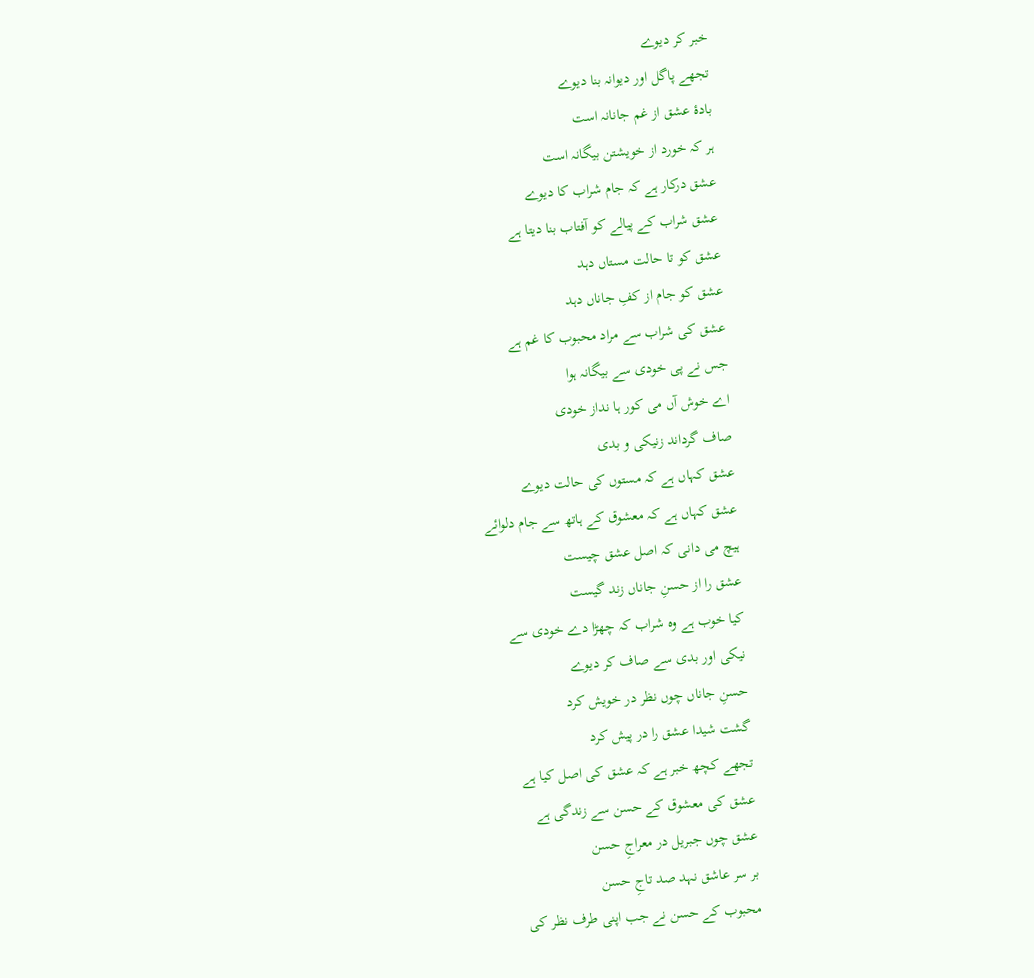خبر کر دیوے
تجھے پاگل اور دیوانہ بنا دیوے
بادۂ عشق از غم جانانہ است
ہر کہ خورد از خویشتن بیگانہ است
عشق درکار ہے کہ جام شراب کا دیوے
عشق شراب کے پیالے کو آفتاب بنا دیتا ہے
عشق کو تا حالت مستاں دہد
عشق کو جام از کفِ جاناں دہد
عشق کی شراب سے مراد محبوب کا غم ہے
جس نے پی خودی سے بیگانہ ہوا
اے خوش آں می کور ہا نداز خودی
صاف گرداند زنیکی و بدی
عشق کہاں ہے کہ مستوں کی حالت دیوے
عشق کہاں ہے کہ معشوق کے ہاتھ سے جام دلوائے
ہیچ می دانی کہ اصل عشق چیست
عشق را از حسنِ جاناں زند گیست
کیا خوب ہے وہ شراب کہ چھڑا دے خودی سے
نیکی اور بدی سے صاف کر دیوے
حسنِ جاناں چوں نظر در خویش کرد
گشت شیدا عشق را در پیش کرد
تجھے کچھ خبر ہے کہ عشق کی اصل کیا ہے
عشق کی معشوق کے حسن سے زندگی ہے
عشق چوں جبریل در معراجِ حسن
بر سر عاشق نہد صد تاجِ حسن
محبوب کے حسن نے جب اپنی طرف نظر کی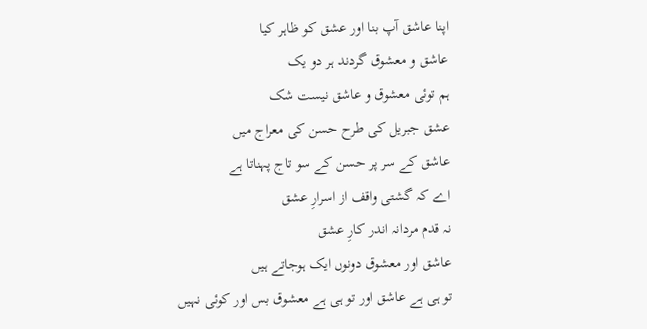اپنا عاشق آپ بنا اور عشق کو ظاہر کیا
عاشق و معشوق گردند ہر دو یک
ہم توئی معشوق و عاشق نیست شک
عشق جبریل کی طرح حسن کی معراج میں
عاشق کے سر پر حسن کے سو تاج پہناتا ہے
اے کہ گشتی واقف از اسرارِ عشق
نہ قدم مردانہ اندر کارِ عشق
عاشق اور معشوق دونوں ایک ہوجاتے ہیں
تو ہی ہے عاشق اور تو ہی ہے معشوق بس اور کوئی نہیں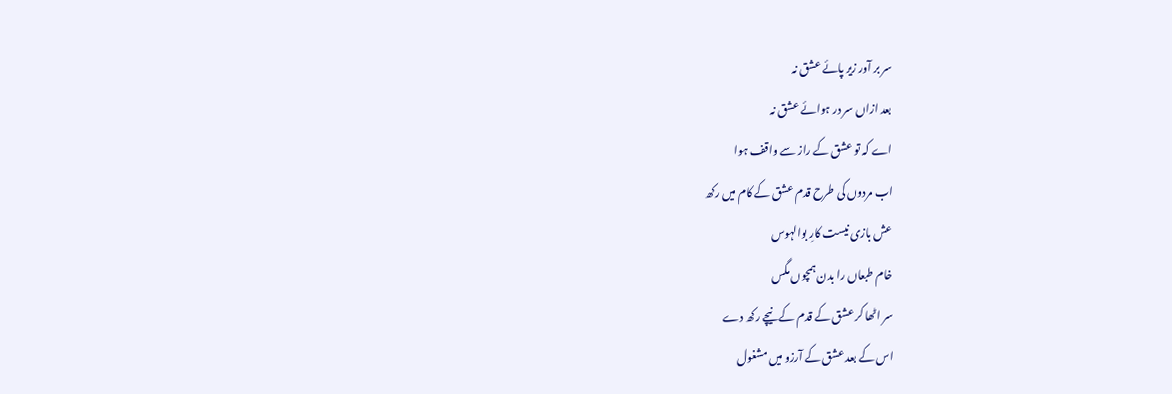سر بر آور زیر پائے عشق نہ
بعد ازاں سر در ہوائے عشق نہ
اے کہ تو عشق کے راز سے واقف ہوا
اب مردوں کی طرح قدم عشق کے کام میں رکھ
عش بازی نیست کارِ بوالہوس
خام طبعاں را بدن ہمچوں مگس
سر اٹھا کر عشق کے قدم کے نیچے رکھ دے
اس کے بعد عشق کے آرزو میں مشغول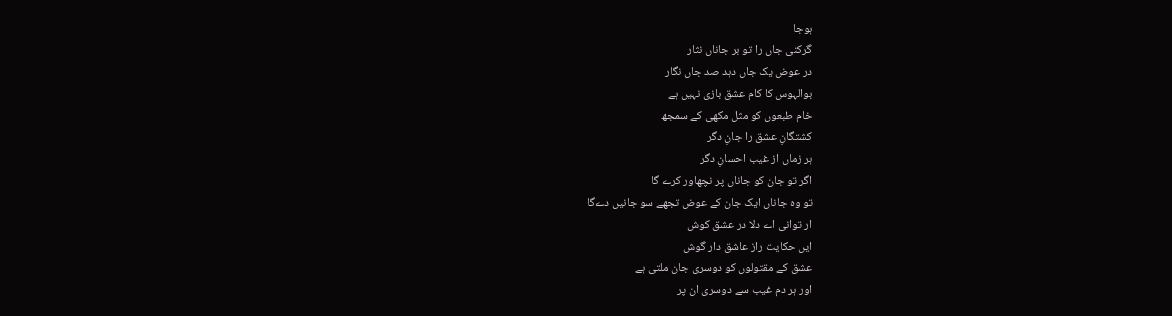ہوجا
گرکنی جاں را تو بر جاناں نثار
در عوض یک جاں دہد صد جاں نگار
بوالہوس کا کام عشق بازی نہیں ہے
خام طبعوں کو مثل مکھی کے سمجھ
کشتگانِ عشق را جانِ دگر
ہر زماں از غیب احسانِ دگر
اگر تو جان کو جاناں پر نچھاور کرے گا
تو وہ جاناں ایک جان کے عوض تجھے سو جانیں دےگا
ار توانی اے دلا در عشق کوش
ایں حکایت راز عاشق دار گوش
عشق کے مقتولوں کو دوسری جان ملتی ہے
اور ہر دم غیب سے دوسری ان پر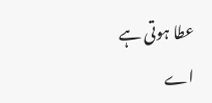عطا ہوتی ہے
اے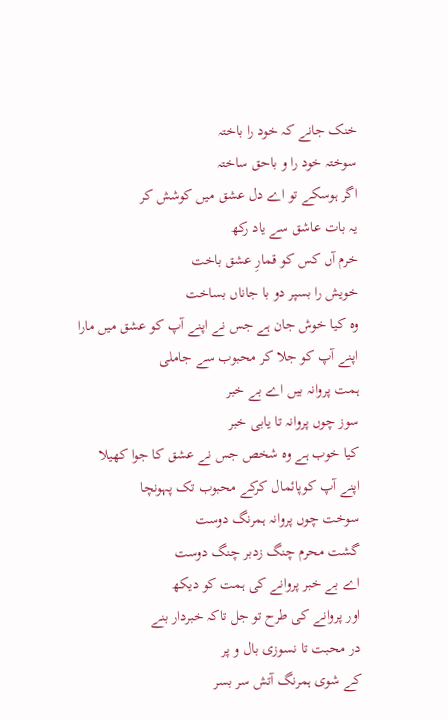خنک جانے کہ خود را باختہ
سوختہ خود را و باحق ساختہ
اگر ہوسکے تو اے دل عشق میں کوشش کر
یہ بات عاشق سے یاد رکھ
خرم آں کس کو قمارِ عشق باخت
خویش را بسپر دو با جاناں بساخت
وہ کیا خوش جان ہے جس نے اپنے آپ کو عشق میں مارا
اپنے آپ کو جلا کر محبوب سے جاملی
ہمت پروانہ بیں اے بے خبر
سوز چوں پروانہ تا یابی خبر
کیا خوب ہے وہ شخص جس نے عشق کا جوا کھیلا
اپنے آپ کوپائمال کرکے محبوب تک پہونچا
سوخت چوں پروانہ ہمرنگ دوست
گشت محرم چنگ زدبر چنگ دوست
اے بے خبر پروانے کی ہمت کو دیکھ
اور پروانے کی طرح تو جل تاکہ خبردار بنے
در محبت تا نسوزی بال و پر
کے شوی ہمرنگ آتش سر بسر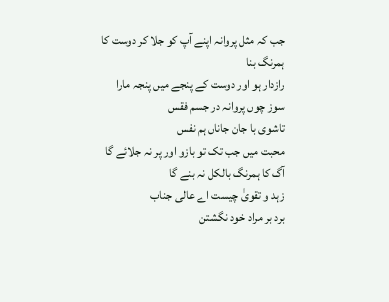جب کہ مثل پروانہ اپنے آپ کو جلا کر دوست کا ہمرنگ بنا
رازدار ہو اور دوست کے پنجے میں پنجہ مارا
سوز چوں پروانہ در جسم فقس
تاشوی با جان جاناں ہم نفس
محبت میں جب تک تو بازو اور پر نہ جلائے گا
آگ کا ہمرنگ بالکل نہ بنے گا
زہد و تقویٰ چیست اے عالی جناب
برد بر مراد خود نگشتن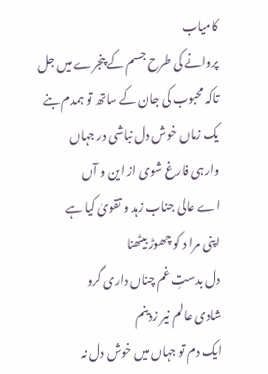کامیاب
پروانے کی طرح جسم کے پنجرے میں جل
تاکہ محبوب کی جان کے ساتھ تو ہمدم بنے
یک زماں خوش دل نباشی در جہاں
وارہی فارغ شوی از این و آں
اے عالی جناب زہد و تقویٰ کیا ہے
اپنی مرا د کو چھوڑ بیٹھنا
دل بدستِ غم چناں داری گرو
شادی عالم نیر زدینم
ایک دم تو جہاں میں خوش دل نہ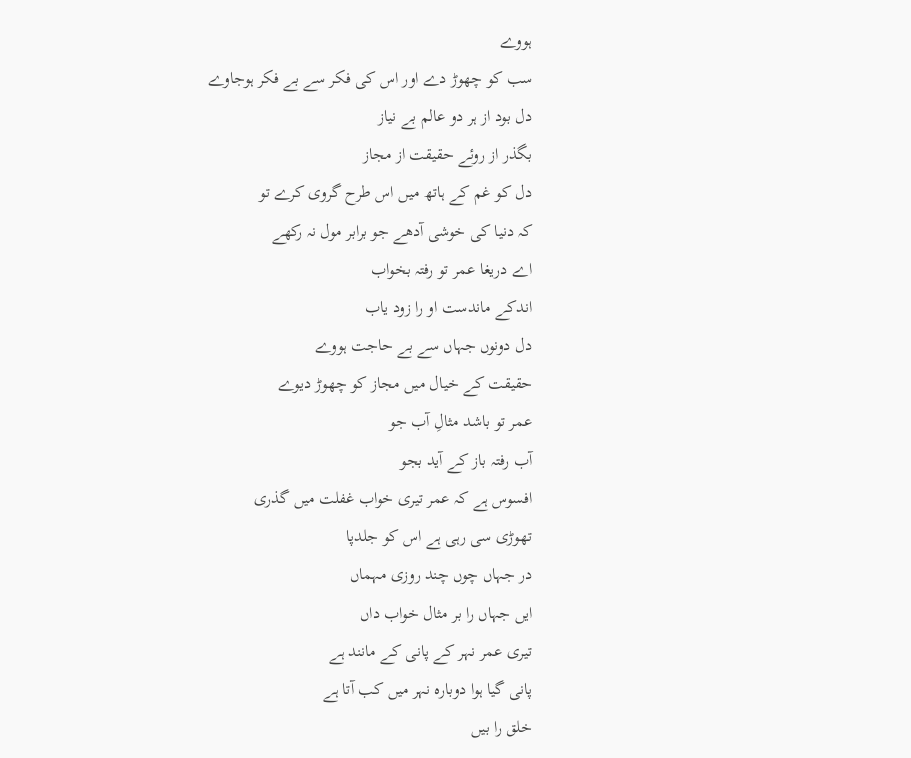ہووے
سب کو چھوڑ دے اور اس کی فکر سے بے فکر ہوجاوے
دل بود از ہر دو عالم بے نیاز
بگذر از روئے حقیقت از مجاز
دل کو غم کے ہاتھ میں اس طرح گروی کرے تو
کہ دنیا کی خوشی آدھے جو برابر مول نہ رکھے
اے دریغا عمر تو رفتہ بخواب
اندکے ماندست او را زود یاب
دل دونوں جہاں سے بے حاجت ہووے
حقیقت کے خیال میں مجاز کو چھوڑ دیوے
عمر تو باشد مثالِ آب جو
آب رفتہ باز کے آید بجو
افسوس ہے کہ عمر تیری خواب غفلت میں گذری
تھوڑی سی رہی ہے اس کو جلدپا
در جہاں چوں چند روزی مہماں
ایں جہاں را بر مثال خواب داں
تیری عمر نہر کے پانی کے مانند ہے
پانی گیا ہوا دوبارہ نہر میں کب آتا ہے
خلق را بیں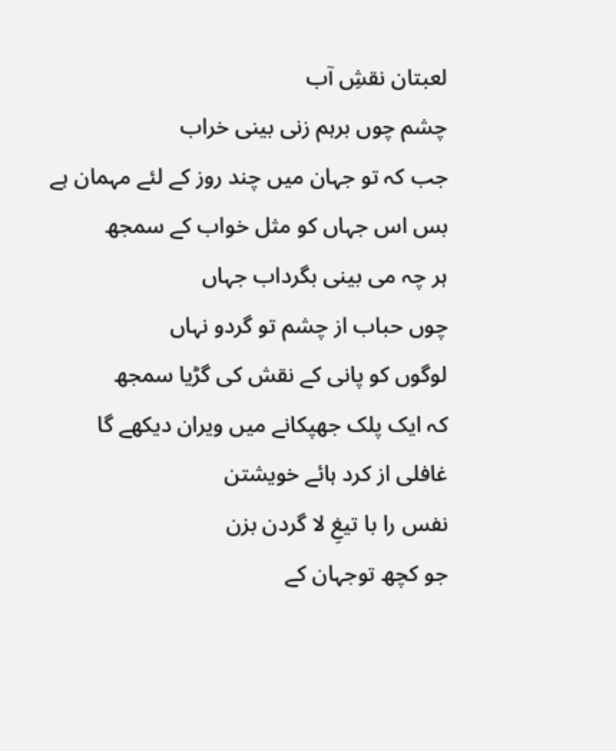لعبتان نقشِ آب
چشم چوں برہم زنی بینی خراب
جب کہ تو جہان میں چند روز کے لئے مہمان ہے
بس اس جہاں کو مثل خواب کے سمجھ
ہر چہ می بینی بگرداب جہاں
چوں حباب از چشم تو گردو نہاں
لوگوں کو پانی کے نقش کی گڑیا سمجھ
کہ ایک پلک جھپکانے میں ویران دیکھے گا
غافلی از کرد ہائے خویشتن
نفس را با تیغِ لا گردن بزن
جو کچھ توجہان کے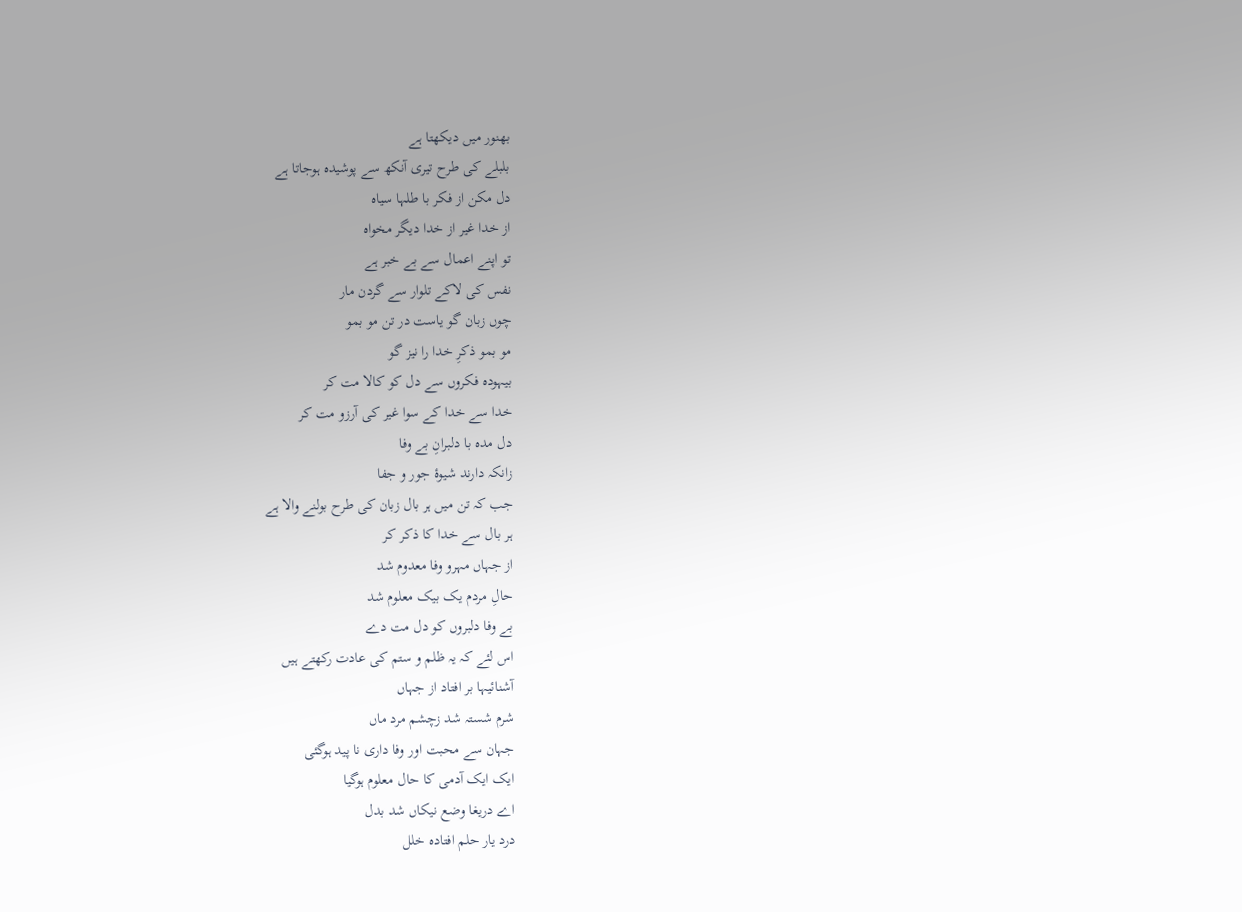بھنور میں دیکھتا ہے
بلبلے کی طرح تیری آنکھ سے پوشیدہ ہوجاتا ہے
دل مکن از فکر با طلہا سیاہ
از خدا غیر از خدا دیگر مخواہ
تو اپنے اعمال سے بے خبر ہے
نفس کی لاکے تلوار سے گردن مار
چوں زبان گو یاست در تن مو بمو
مو بمو ذکرِ خدا را نیز گو
بیہودہ فکروں سے دل کو کالا مت کر
خدا سے خدا کے سوا غیر کی آرزو مت کر
دل مدہ با دلبرانِ بے وفا
زانکہ دارند شیوۂ جور و جفا
جب کہ تن میں ہر بال زبان کی طرح بولنے والا ہے
ہر بال سے خدا کا ذکر کر
از جہاں مہرو وفا معدوم شد
حالِ مردم یک بیک معلوم شد
بے وفا دلبروں کو دل مت دے
اس لئے کہ یہ ظلم و ستم کی عادت رکھتے ہیں
آشنائیہا بر افتاد از جہاں
شرم شستہ شد زچشم مرد ماں
جہان سے محبت اور وفا داری نا پید ہوگئی
ایک ایک آدمی کا حال معلوم ہوگیا
اے دریغا وضع نیکاں شد بدل
درد یار حلم افتادہ خلل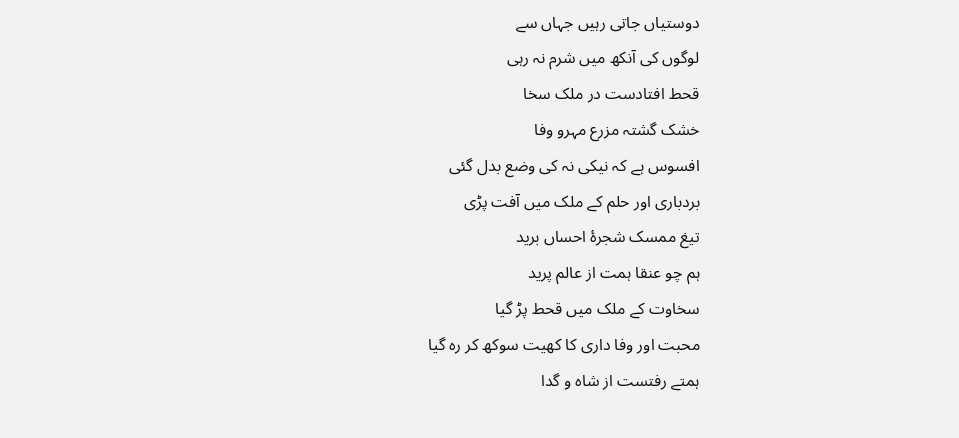دوستیاں جاتی رہیں جہاں سے
لوگوں کی آنکھ میں شرم نہ رہی
قحط افتادست در ملک سخا
خشک گشتہ مزرع مہرو وفا
افسوس ہے کہ نیکی نہ کی وضع بدل گئی
بردباری اور حلم کے ملک میں آفت پڑی
تیغ ممسک شجرۂ احساں برید
ہم چو عنقا ہمت از عالم پرید
سخاوت کے ملک میں قحط پڑ گیا
محبت اور وفا داری کا کھیت سوکھ کر رہ گیا
ہمتے رفتست از شاہ و گدا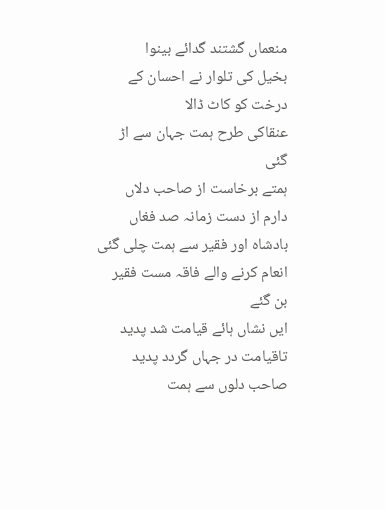منعماں گشتند گدائے بینوا
بخیل کی تلوار نے احسان کے درخت کو کاٹ ڈالا
عنقاکی طرح ہمت جہان سے اڑ گئی
ہمتے برخاست از صاحب دلاں
دارم از دست زمانہ صد فغاں
بادشاہ اور فقیر سے ہمت چلی گئی
انعام کرنے والے فاقہ مست فقیر بن گئے
ایں نشاں ہائے قیامت شد پدید
تاقیامت در جہاں گردد پدید
صاحب دلوں سے ہمت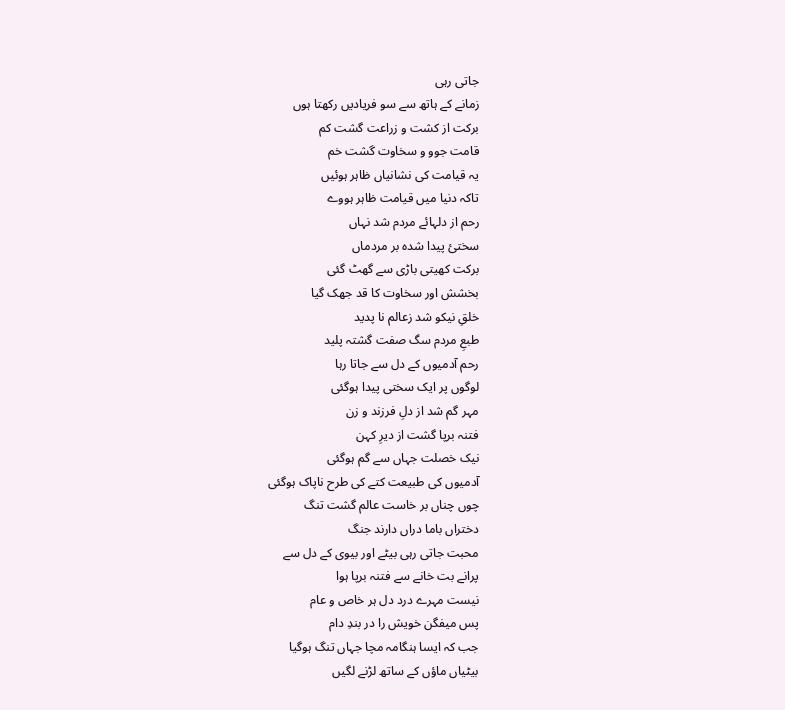جاتی رہی
زمانے کے ہاتھ سے سو فریادیں رکھتا ہوں
برکت از کشت و زراعت گشت کم
قامت جوو و سخاوت گشت خم
یہ قیامت کی نشانیاں ظاہر ہوئیں
تاکہ دنیا میں قیامت ظاہر ہووے
رحم از دلہائے مردم شد نہاں
سختیٔ پیدا شدہ بر مردماں
برکت کھیتی باڑی سے گھٹ گئی
بخشش اور سخاوت کا قد جھک گیا
خلقِ نیکو شد زعالم نا پدید
طبعِ مردم سگ صفت گشتہ پلید
رحم آدمیوں کے دل سے جاتا رہا
لوگوں پر ایک سختی پیدا ہوگئی
مہر گم شد از دلِ فرزند و زن
فتنہ برپا گشت از دیرِ کہن
نیک خصلت جہاں سے گم ہوگئی
آدمیوں کی طبیعت کتے کی طرح ناپاک ہوگئی
چوں چناں بر خاست عالم گشت تنگ
دختراں باما دراں دارند جنگ
محبت جاتی رہی بیٹے اور بیوی کے دل سے
پرانے بت خانے سے فتنہ برپا ہوا
نیست مہرے درد دل ہر خاص و عام
پس میفگن خویش را در بندِ دام
جب کہ ایسا ہنگامہ مچا جہاں تنگ ہوگیا
بیٹیاں ماؤں کے ساتھ لڑنے لگیں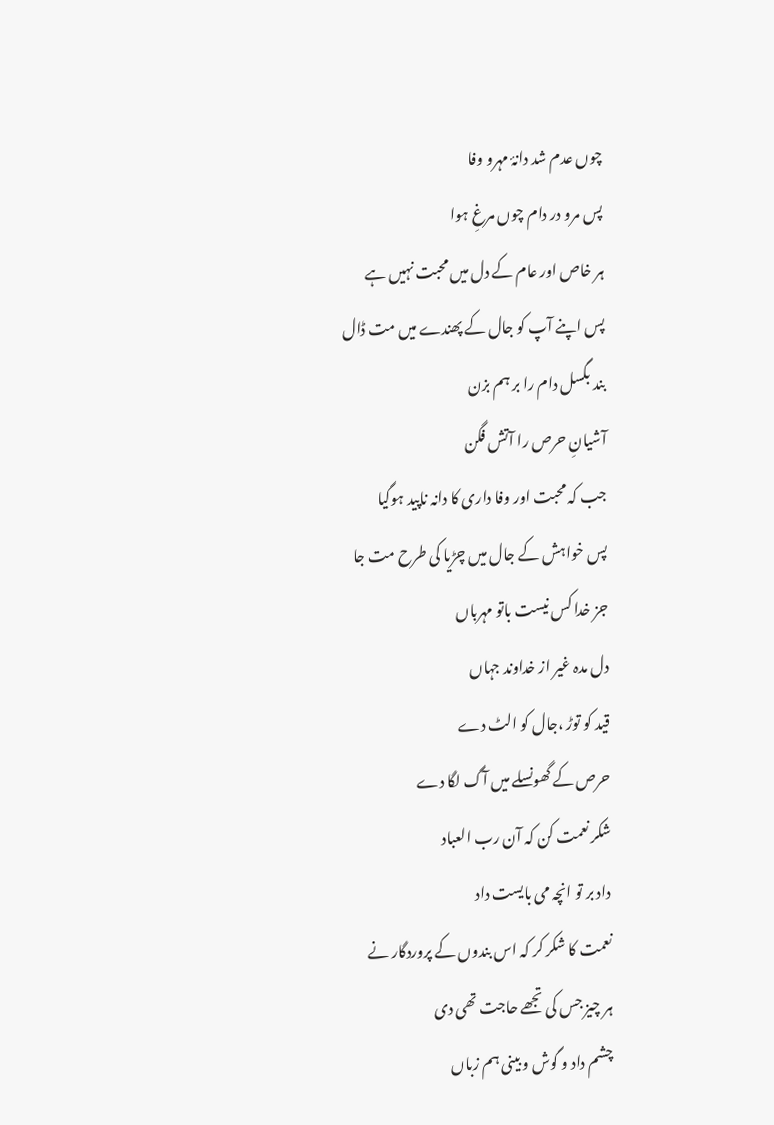چوں عدم شد دانۂ مہرو وفا
پس مرو در دام چوں مرغِ ہوا
ہر خاص اور عام کے دل میں محبت نہیں ہے
پس اپنے آپ کو جال کے پھندے میں مت ڈال
بند بگسل دام را بر ہم بزن
آشیانِ حرص را آتش فگن
جب کہ محبت اور وفا داری کا دانہ ناپید ہوگیا
پس خواہش کے جال میں چڑیا کی طرح مت جا
جز خدا کس نیست باتو مہرباں
دل مدہ غیر از خداوند جہاں
قید کو توڑ ،جال کو الٹ دے
حرص کے گھونسلے میں آگ لگا دے
شکر نعمت کن کہ آن رب العباد
داد بر تو انچہ می بایست داد
نعمت کا شکر کر کہ اس بندوں کے پروردگار نے
ہر چیز جس کی تجھے حاجت تھی دی
چشم داد و گوش و بینی ہم زباں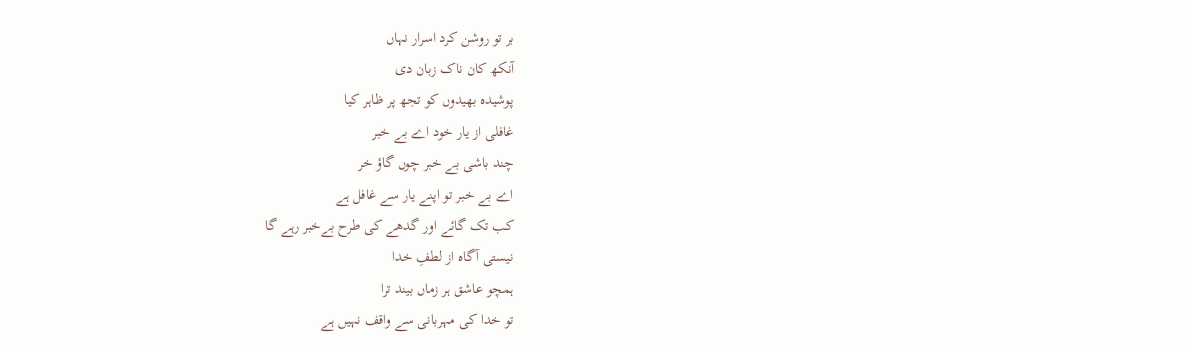بر تو روشن کرد اسرار نہاں
آنکھ کان ناک زبان دی
پوشیدہ بھیدوں کو تجھ پر ظاہر کیا
غافلی از یار خود اے بے خبر
چند باشی بے خبر چوں گاؤ خر
اے بے خبر تو اپنے یار سے غافل ہے
کب تک گائے اور گدھے کی طرح بےخبر رہے گا
نیستی آگاہ از لطفِ خدا
ہمچو عاشق ہر زماں بیند ترا
تو خدا کی مہربانی سے واقف نہیں ہے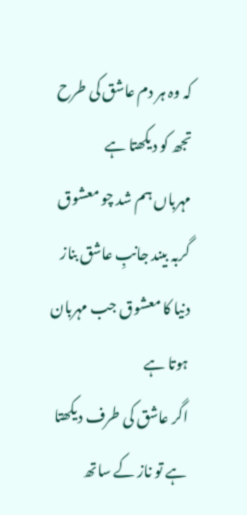کہ وہ ہر دم عاشق کی طرح تجھ کو دیکھتا ہے
مہرباں ہم شد چو معشوق
گربہ بیند جانبِ عاشق بناز
دنیا کا معشوق جب مہربان ہوتا ہے
اگر عاشق کی طرف دیکھتا ہے تو ناز کے ساتھ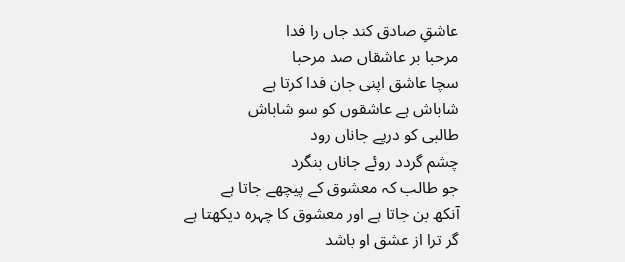عاشقِ صادق کند جاں را فدا
مرحبا بر عاشقاں صد مرحبا
سچا عاشق اپنی جان فدا کرتا ہے
شاباش ہے عاشقوں کو سو شاباش
طالبی کو درپے جاناں رود
چشم گردد روئے جاناں بنگرد
جو طالب کہ معشوق کے پیچھے جاتا ہے
آنکھ بن جاتا ہے اور معشوق کا چہرہ دیکھتا ہے
گر ترا از عشق او باشد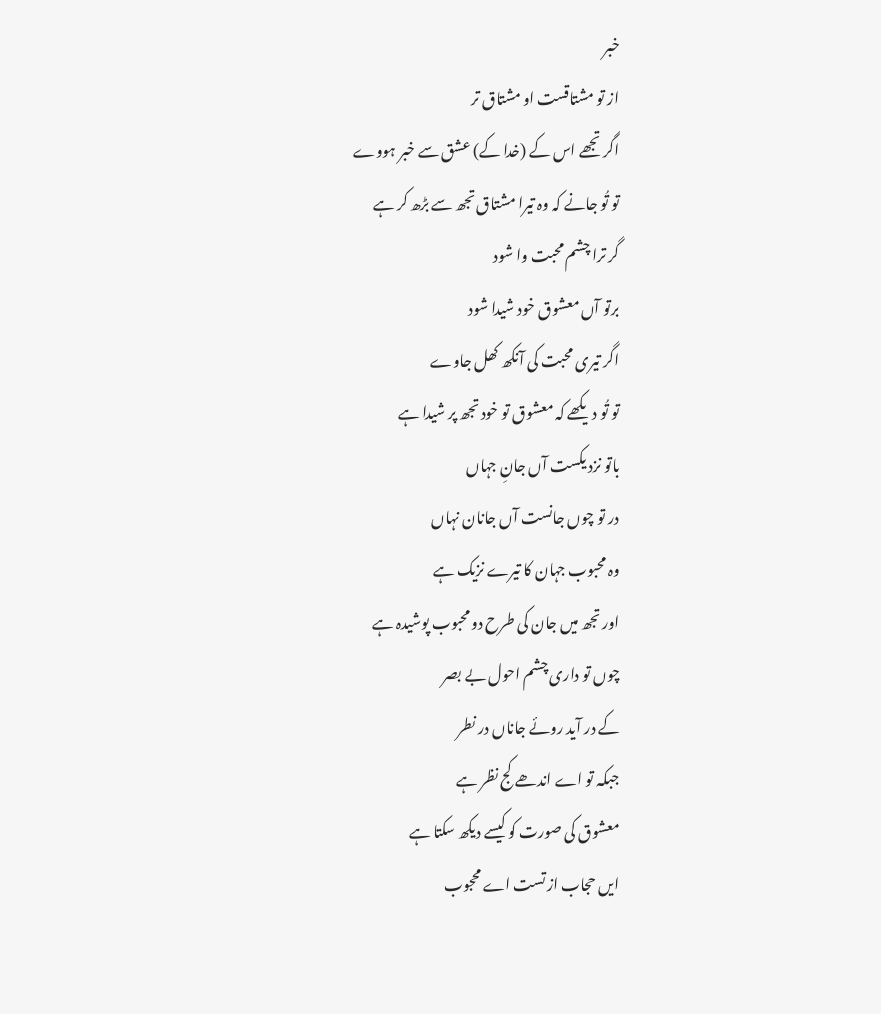خبر
از تو مشتاقست او مشتاق تر
اگر تجھے اس کے (خدا کے) عشق سے خبر ہووے
تو تُو جانے کہ وہ تیرا مشتاق تجھ سے بڑھ کر ہے
گر ترا چشم محبت وا شود
برتو آں معشوق خود شیدا شود
اگر تیری محبت کی آنکھ کھل جاوے
تو تُو دیکھے کہ معشوق تو خود تجھ پر شیدا ہے
باتو نزد یکست آں جانِ جہاں
در تو چوں جانست آں جانان نہاں
وہ محبوب جہان کا تیرے نزیک ہے
اور تجھ میں جان کی طرح دو محبوب پوشیدہ ہے
چوں تو داری چشم احول بے بصر
کے در آید روئے جاناں در نطر
جبکہ تو اے اندھے کج نظر ہے
معشوق کی صورت کو کیسے دیکھ سکتا ہے
ایں حجاب از تست اے محجوب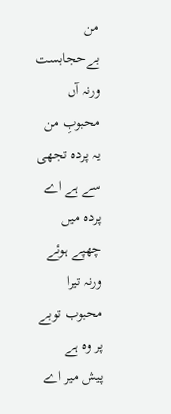من
بےحجابست ورنہ آں محبوبِ من
یہ پردہ تجھی سے ہے اے پردہ میں چھپے ہوئے
ورنہ تیرا محبوب توبے پر وہ ہے
پیش میر اے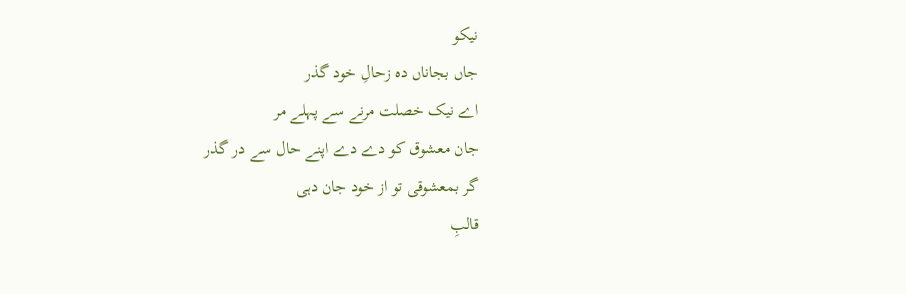نیکو
جاں بجاناں دہ زحالِ خود گذر
اے نیک خصلت مرنے سے پہلے مر
جان معشوق کو دے دے اپنے حال سے در گذر
گر بمعشوقی تو از خود جان دہی
قالبِ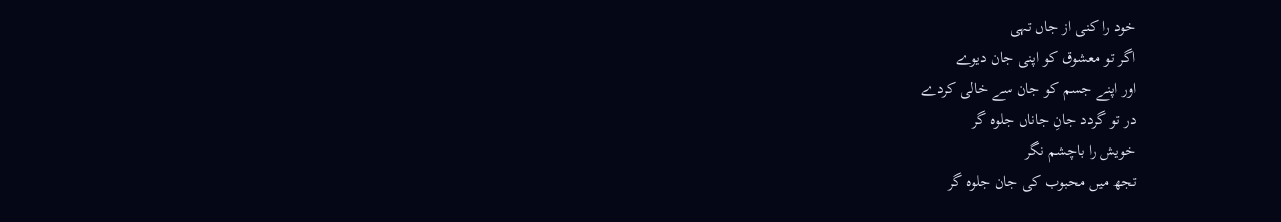خود را کنی از جاں تہی
اگر تو معشوق کو اپنی جان دیوے
اور اپنے جسم کو جان سے خالی کردے
در تو گردد جانِ جاناں جلوہ گر
خویش را باچشم نگر
تجھ میں محبوب کی جان جلوہ گر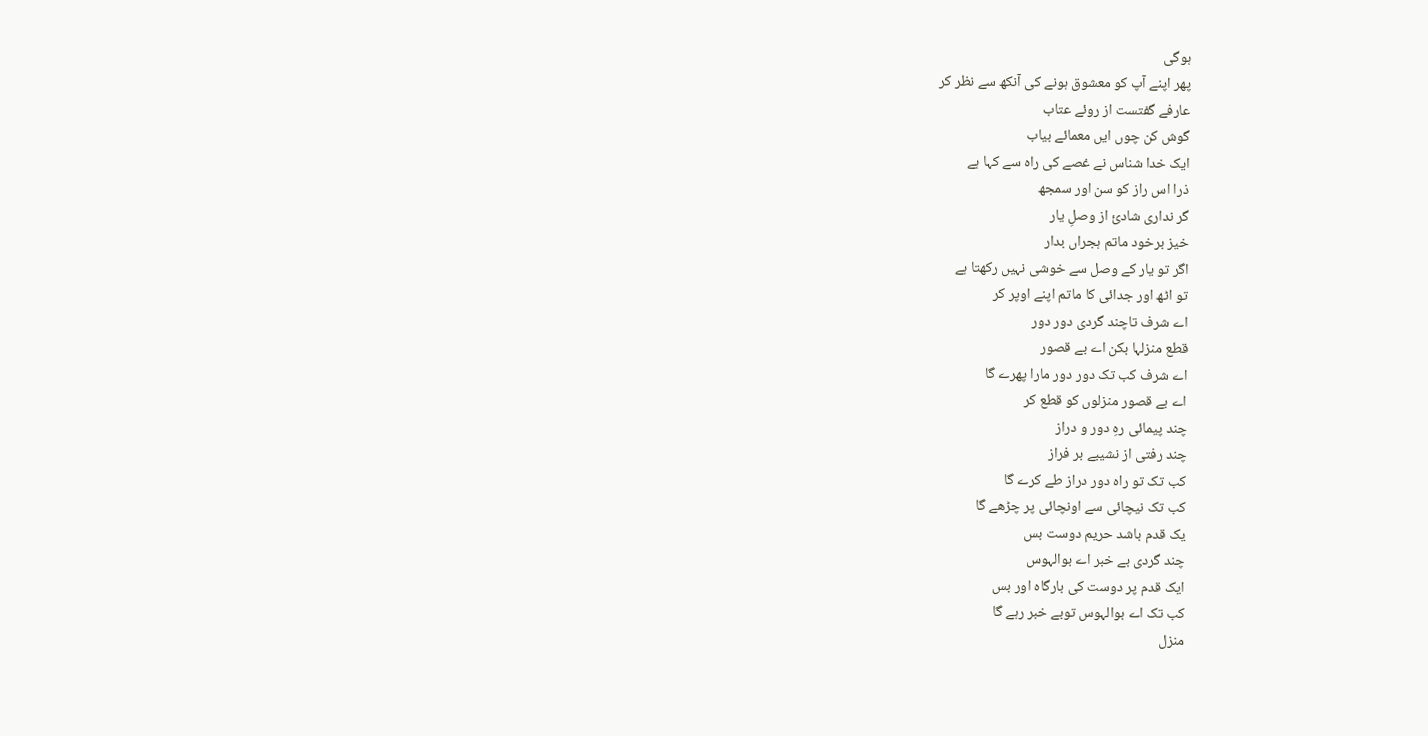ہوگی
پھر اپنے آپ کو معشوق ہونے کی آنکھ سے نظر کر
عارفے گفتست از روئے عتاب
گوش کن چوں ایں معمائے بیاب
ایک خدا شناس نے غصے کی راہ سے کہا ہے
ذرا اس راز کو سن اور سمجھ
گر نداری شادیٔ از وصلِ یار
خیز برخود ماتم ہجراں بدار
اگر تو یار کے وصل سے خوشی نہیں رکھتا ہے
تو اٹھ اور جدائی کا ماتم اپنے اوپر کر
اے شرف تاچند گردی دور دور
قطع منزلہا بکن اے بے قصور
اے شرف کب تک دور دور مارا پھرے گا
اے بے قصور منزلوں کو قطع کر
چند پیمائی رہِ دور و دراز
چند رفتی از نشیبے بر فراز
کب تک تو راہ دور دراز طے کرے گا
کب تک نیچائی سے اونچائی پر چڑھے گا
یک قدم باشد حریم دوست بس
چند گردی بے خبر اے بوالہوس
ایک قدم پر دوست کی بارگاہ اور بس
کب تک اے بوالہوس توبے خبر رہے گا
منزل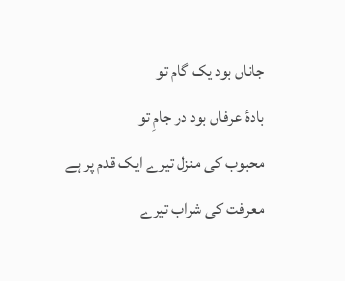جاناں بود یک گام تو
بادۂ عرفاں بود در جامِ تو
محبوب کی منزل تیرے ایک قدم پر ہے
معرفت کی شراب تیرے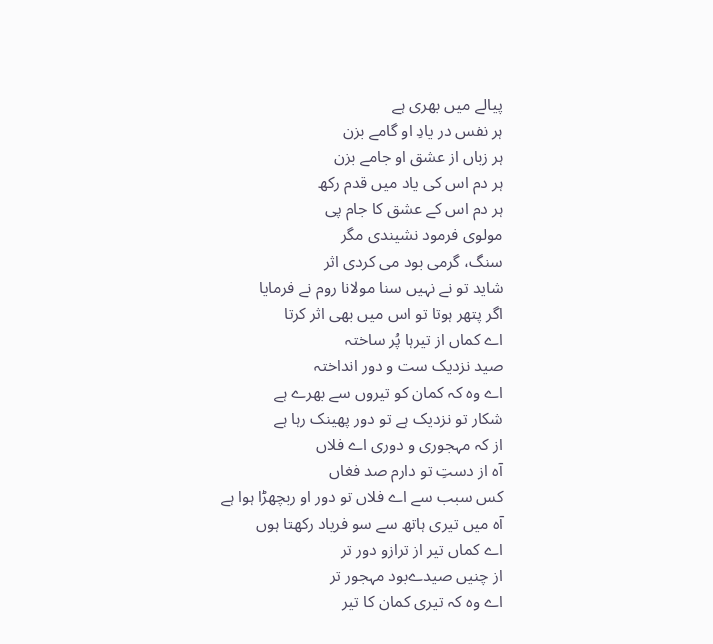پیالے میں بھری ہے
ہر نفس در یادِ او گامے بزن
ہر زباں از عشق او جامے بزن
ہر دم اس کی یاد میں قدم رکھ
ہر دم اس کے عشق کا جام پی
مولوی فرمود نشیندی مگر
سنگ، گرمی بود می کردی اثر
شاید تو نے نہیں سنا مولانا روم نے فرمایا
اگر پتھر ہوتا تو اس میں بھی اثر کرتا
اے کماں از تیرہا پُر ساختہ
صید نزدیک ست و دور انداختہ
اے وہ کہ کمان کو تیروں سے بھرے ہے
شکار تو نزدیک ہے تو دور پھینک رہا ہے
از کہ مہجوری و دوری اے فلاں
آہ از دستِ تو دارم صد فغاں
کس سبب سے اے فلاں تو دور او ربچھڑا ہوا ہے
آہ میں تیری ہاتھ سے سو فریاد رکھتا ہوں
اے کماں تیر از ترازو دور تر
از چنیں صیدےبود مہجور تر
اے وہ کہ تیری کمان کا تیر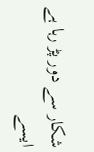شکار سے دور پڑ رہا ہے
ایسے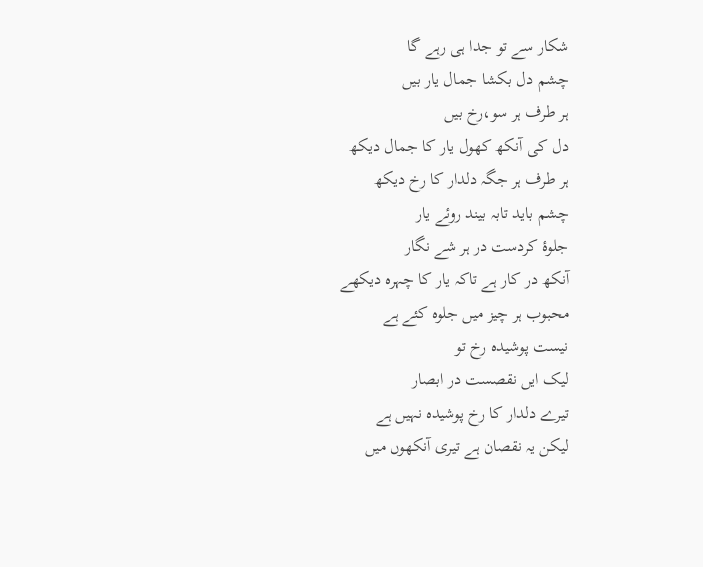شکار سے تو جدا ہی رہے گا
چشم دل بکشا جمال یار بیں
ہر طرف ہر سو،رخ بیں
دل کی آنکھ کھول یار کا جمال دیکھ
ہر طرف ہر جگہ دلدار کا رخ دیکھ
چشم باید تابہ بیند روئے یار
جلوۂ کردست در ہر شے نگار
آنکھ در کار ہے تاکہ یار کا چہرہ دیکھے
محبوب ہر چیز میں جلوہ کئے ہے
نیست پوشیدہ رخ تو
لیک ایں نقصست در ابصار
تیرے دلدار کا رخ پوشیدہ نہیں ہے
لیکن یہ نقصان ہے تیری آنکھوں میں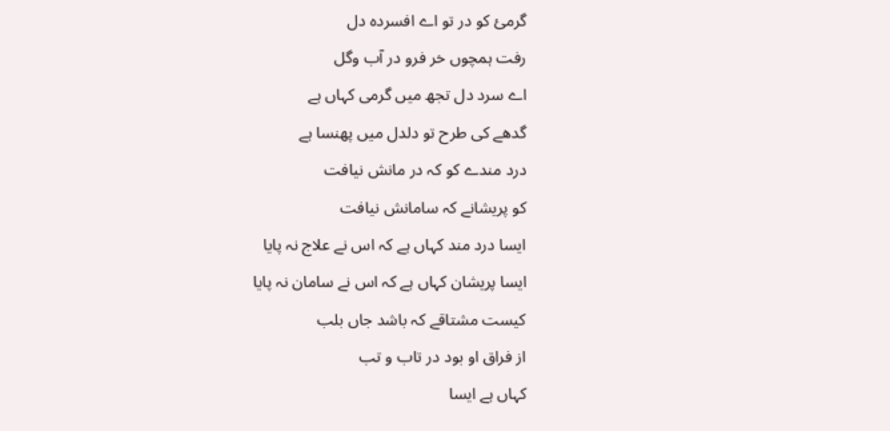گرمیٔ کو در تو اے افسردہ دل
رفت ہمچوں خر فرو در آب وگل
اے سرد دل تجھ میں گرمی کہاں ہے
گدھے کی طرح تو دلدل میں پھنسا ہے
درد مندے کو کہ در مانش نیافت
کو پریشانے کہ سامانش نیافت
ایسا درد مند کہاں ہے کہ اس نے علاج نہ پایا
ایسا پریشان کہاں ہے کہ اس نے سامان نہ پایا
کیست مشتاقے کہ باشد جاں بلب
از فراق او بود در تاب و تب
کہاں ہے ایسا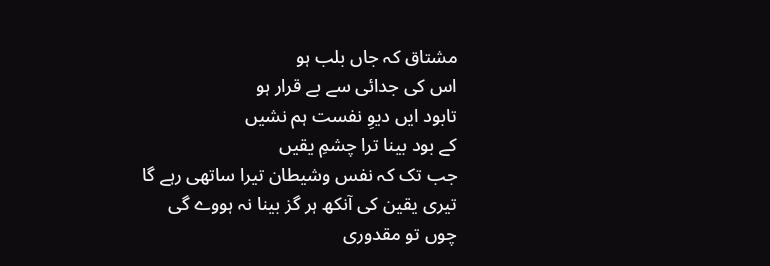مشتاق کہ جاں بلب ہو
اس کی جدائی سے بے قرار ہو
تابود ایں دیوِ نفست ہم نشیں
کے بود بینا ترا چشمِ یقیں
جب تک کہ نفس وشیطان تیرا ساتھی رہے گا
تیری یقین کی آنکھ ہر گز بینا نہ ہووے گی
چوں تو مقدوری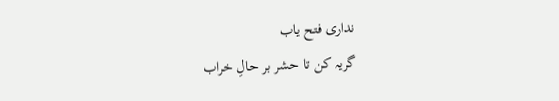نداری فتح یاب
گریہ کن تا حشر بر حالِ خراب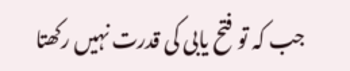جب کہ تو فتح یابی کی قدرت نہیں رکھتا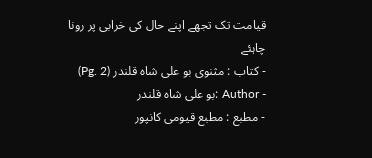قیامت تک تجھے اپنے حال کی خرابی پر رونا چاہئے
- کتاب : مثنوی بو علی شاہ قلندر (Pg. 2)
- Author :بو علی شاہ قلندر
- مطبع : مطبع قیومی کانپور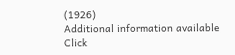(1926)
Additional information available
Click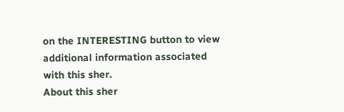on the INTERESTING button to view additional information associated with this sher.
About this sher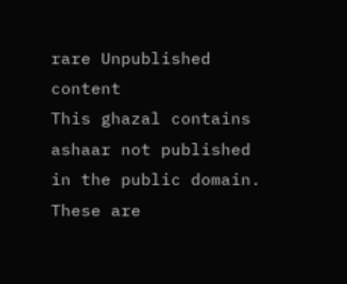rare Unpublished content
This ghazal contains ashaar not published in the public domain. These are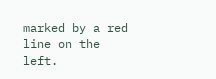marked by a red line on the left.